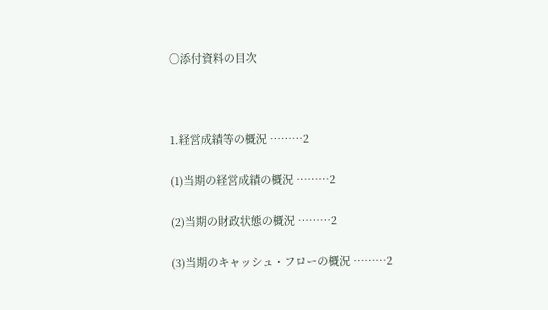○添付資料の目次



1.経営成績等の概況 ………2

(1)当期の経営成績の概況 ………2

(2)当期の財政状態の概況 ………2

(3)当期のキャッシュ・フローの概況 ………2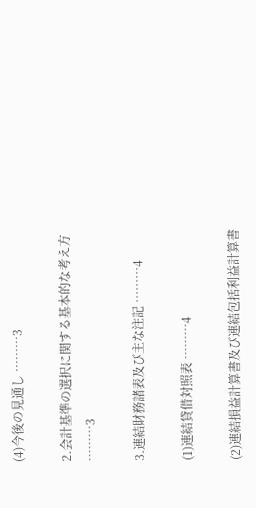(4)今後の見通し ………3

2.会計基準の選択に関する基本的な考え方 ………3

3.連結財務諸表及び主な注記 ………4

(1)連結貸借対照表 ………4

(2)連結損益計算書及び連結包括利益計算書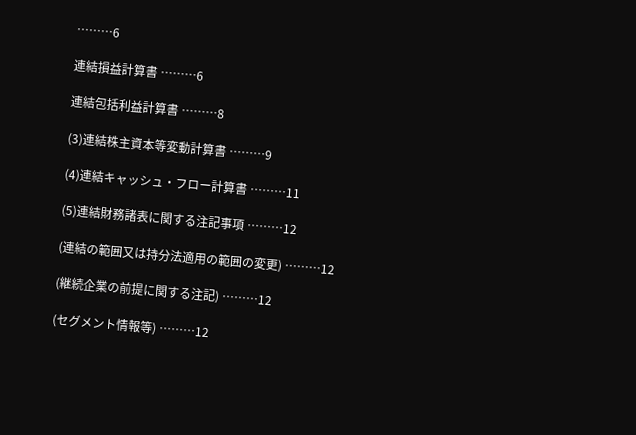………6

連結損益計算書 ………6

連結包括利益計算書 ………8

(3)連結株主資本等変動計算書 ………9

(4)連結キャッシュ・フロー計算書 ………11

(5)連結財務諸表に関する注記事項 ………12

(連結の範囲又は持分法適用の範囲の変更) ………12

(継続企業の前提に関する注記) ………12

(セグメント情報等) ………12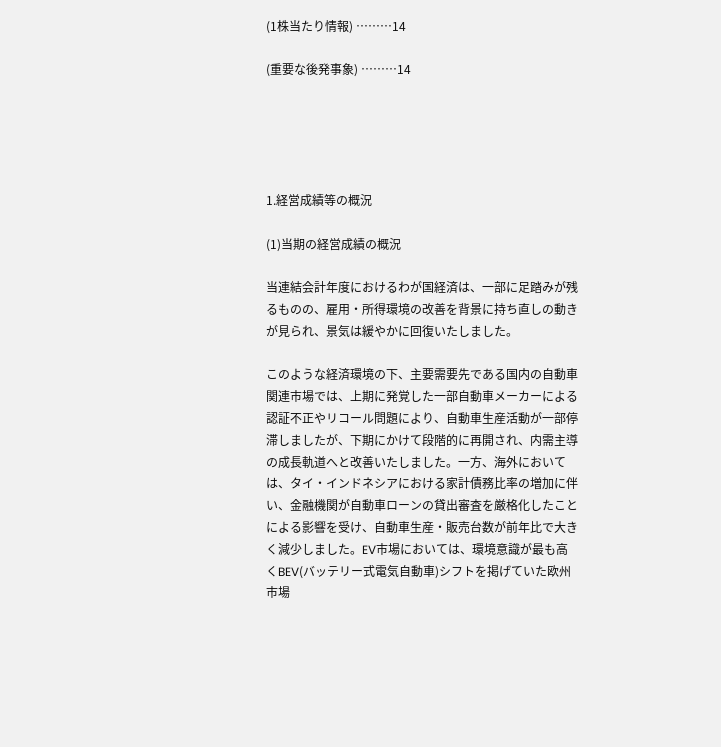(1株当たり情報) ………14

(重要な後発事象) ………14





1.経営成績等の概況

(1)当期の経営成績の概況

当連結会計年度におけるわが国経済は、一部に足踏みが残るものの、雇用・所得環境の改善を背景に持ち直しの動きが見られ、景気は緩やかに回復いたしました。

このような経済環境の下、主要需要先である国内の自動車関連市場では、上期に発覚した一部自動車メーカーによる認証不正やリコール問題により、自動車生産活動が一部停滞しましたが、下期にかけて段階的に再開され、内需主導の成長軌道へと改善いたしました。一方、海外においては、タイ・インドネシアにおける家計債務比率の増加に伴い、金融機関が自動車ローンの貸出審査を厳格化したことによる影響を受け、自動車生産・販売台数が前年比で大きく減少しました。EV市場においては、環境意識が最も高くBEV(バッテリー式電気自動車)シフトを掲げていた欧州市場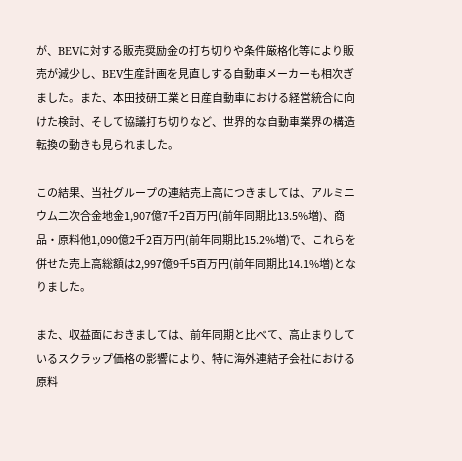が、BEVに対する販売奨励金の打ち切りや条件厳格化等により販売が減少し、BEV生産計画を見直しする自動車メーカーも相次ぎました。また、本田技研工業と日産自動車における経営統合に向けた検討、そして協議打ち切りなど、世界的な自動車業界の構造転換の動きも見られました。

この結果、当社グループの連結売上高につきましては、アルミニウム二次合金地金1,907億7千2百万円(前年同期比13.5%増)、商品・原料他1,090億2千2百万円(前年同期比15.2%増)で、これらを併せた売上高総額は2,997億9千5百万円(前年同期比14.1%増)となりました。

また、収益面におきましては、前年同期と比べて、高止まりしているスクラップ価格の影響により、特に海外連結子会社における原料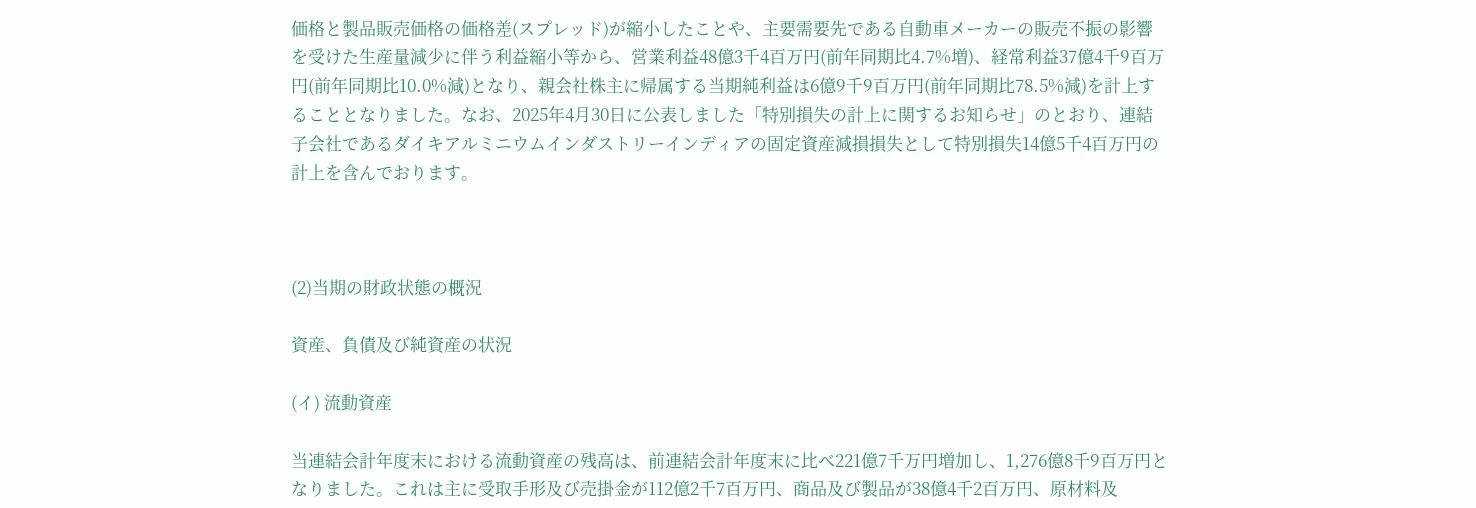価格と製品販売価格の価格差(スプレッド)が縮小したことや、主要需要先である自動車メーカーの販売不振の影響を受けた生産量減少に伴う利益縮小等から、営業利益48億3千4百万円(前年同期比4.7%増)、経常利益37億4千9百万円(前年同期比10.0%減)となり、親会社株主に帰属する当期純利益は6億9千9百万円(前年同期比78.5%減)を計上することとなりました。なお、2025年4月30日に公表しました「特別損失の計上に関するお知らせ」のとおり、連結子会社であるダイキアルミニウムインダストリーインディアの固定資産減損損失として特別損失14億5千4百万円の計上を含んでおります。



(2)当期の財政状態の概況

資産、負債及び純資産の状況

(イ) 流動資産

当連結会計年度末における流動資産の残高は、前連結会計年度末に比べ221億7千万円増加し、1,276億8千9百万円となりました。これは主に受取手形及び売掛金が112億2千7百万円、商品及び製品が38億4千2百万円、原材料及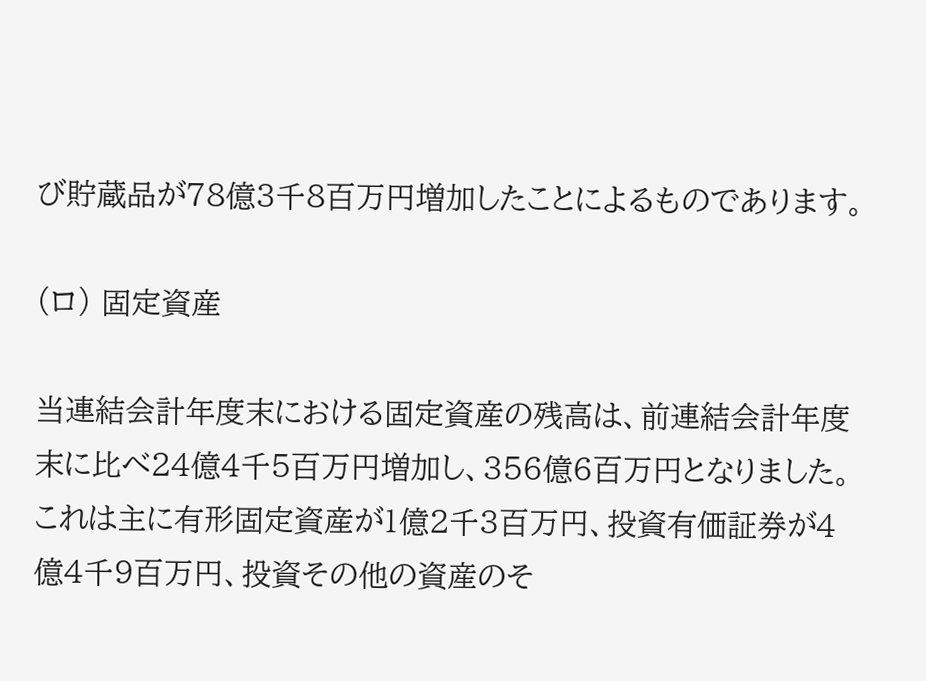び貯蔵品が78億3千8百万円増加したことによるものであります。

(ロ) 固定資産

当連結会計年度末における固定資産の残高は、前連結会計年度末に比べ24億4千5百万円増加し、356億6百万円となりました。これは主に有形固定資産が1億2千3百万円、投資有価証券が4億4千9百万円、投資その他の資産のそ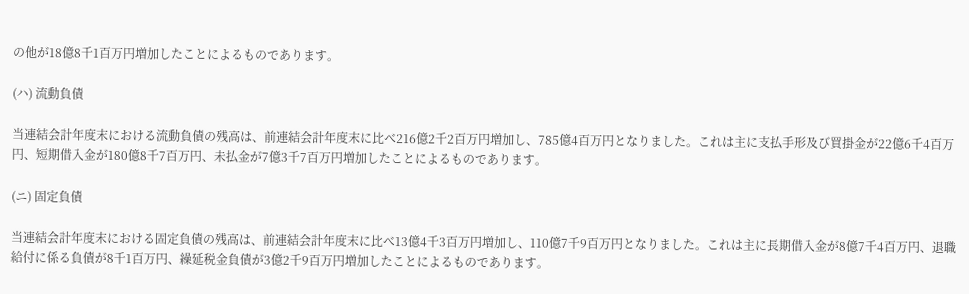の他が18億8千1百万円増加したことによるものであります。

(ハ) 流動負債

当連結会計年度末における流動負債の残高は、前連結会計年度末に比べ216億2千2百万円増加し、785億4百万円となりました。これは主に支払手形及び買掛金が22億6千4百万円、短期借入金が180億8千7百万円、未払金が7億3千7百万円増加したことによるものであります。

(ニ) 固定負債

当連結会計年度末における固定負債の残高は、前連結会計年度末に比べ13億4千3百万円増加し、110億7千9百万円となりました。これは主に長期借入金が8億7千4百万円、退職給付に係る負債が8千1百万円、繰延税金負債が3億2千9百万円増加したことによるものであります。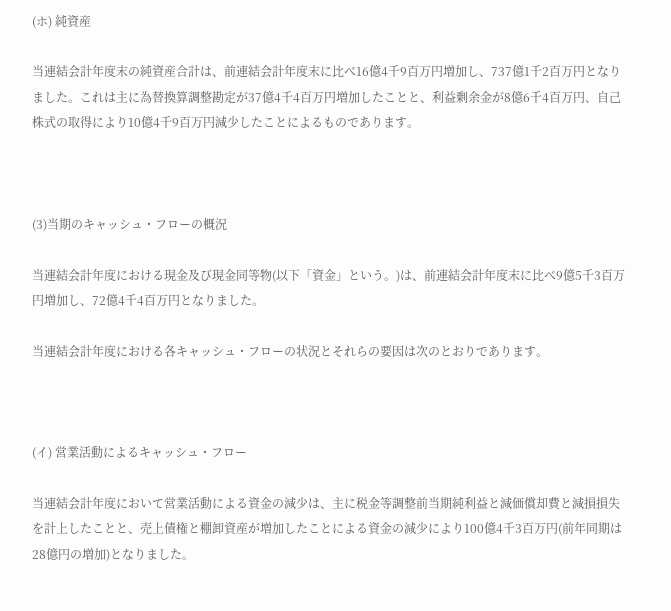(ホ) 純資産

当連結会計年度末の純資産合計は、前連結会計年度末に比べ16億4千9百万円増加し、737億1千2百万円となりました。これは主に為替換算調整勘定が37億4千4百万円増加したことと、利益剰余金が8億6千4百万円、自己株式の取得により10億4千9百万円減少したことによるものであります。



(3)当期のキャッシュ・フローの概況

当連結会計年度における現金及び現金同等物(以下「資金」という。)は、前連結会計年度末に比べ9億5千3百万円増加し、72億4千4百万円となりました。

当連結会計年度における各キャッシュ・フローの状況とそれらの要因は次のとおりであります。



(イ) 営業活動によるキャッシュ・フロー

当連結会計年度において営業活動による資金の減少は、主に税金等調整前当期純利益と減価償却費と減損損失を計上したことと、売上債権と棚卸資産が増加したことによる資金の減少により100億4千3百万円(前年同期は28億円の増加)となりました。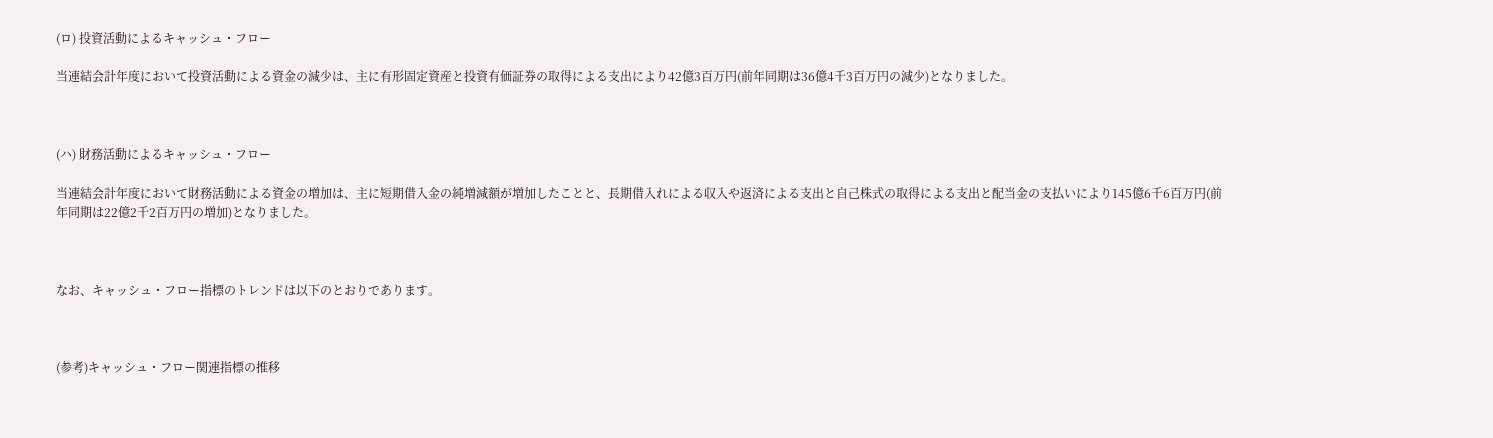(ロ) 投資活動によるキャッシュ・フロー

当連結会計年度において投資活動による資金の減少は、主に有形固定資産と投資有価証券の取得による支出により42億3百万円(前年同期は36億4千3百万円の減少)となりました。



(ハ) 財務活動によるキャッシュ・フロー

当連結会計年度において財務活動による資金の増加は、主に短期借入金の純増減額が増加したことと、長期借入れによる収入や返済による支出と自己株式の取得による支出と配当金の支払いにより145億6千6百万円(前年同期は22億2千2百万円の増加)となりました。



なお、キャッシュ・フロー指標のトレンドは以下のとおりであります。



(参考)キャッシュ・フロー関連指標の推移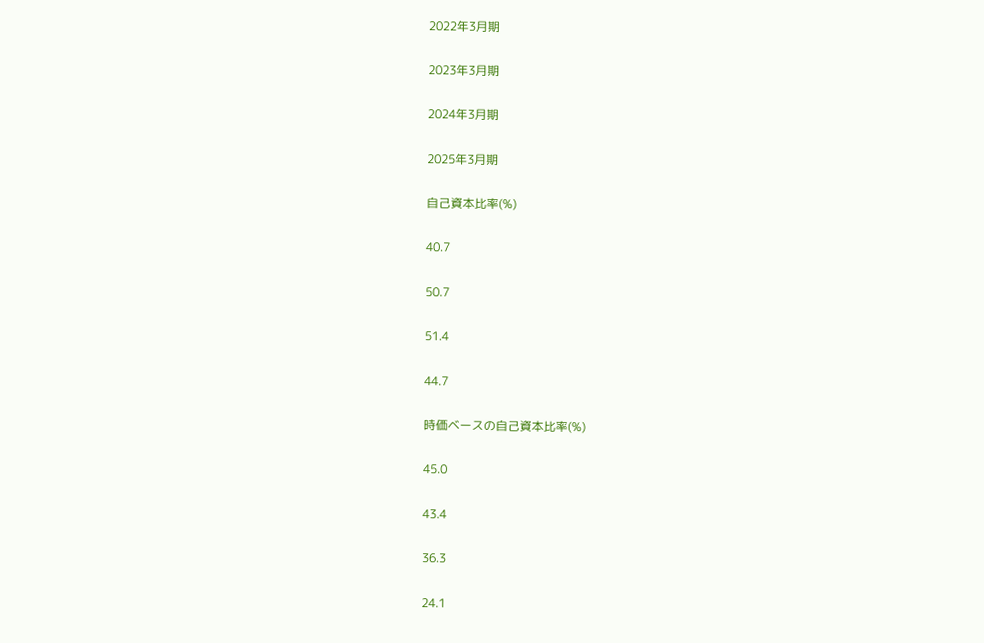2022年3月期

2023年3月期

2024年3月期

2025年3月期

自己資本比率(%)

40.7

50.7

51.4

44.7

時価ベースの自己資本比率(%)

45.0

43.4

36.3

24.1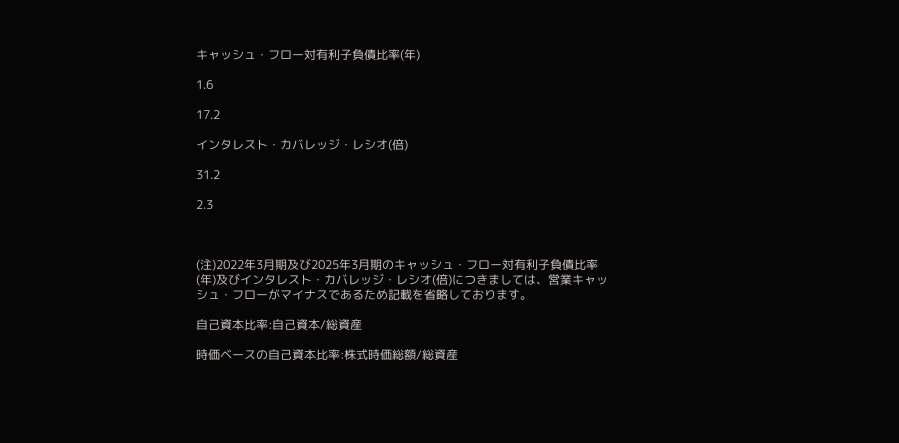キャッシュ・フロー対有利子負債比率(年)

1.6

17.2

インタレスト・カバレッジ・レシオ(倍)

31.2

2.3



(注)2022年3月期及び2025年3月期のキャッシュ・フロー対有利子負債比率(年)及びインタレスト・カバレッジ・レシオ(倍)につきましては、営業キャッシュ・フローがマイナスであるため記載を省略しております。

自己資本比率:自己資本/総資産

時価ベースの自己資本比率:株式時価総額/総資産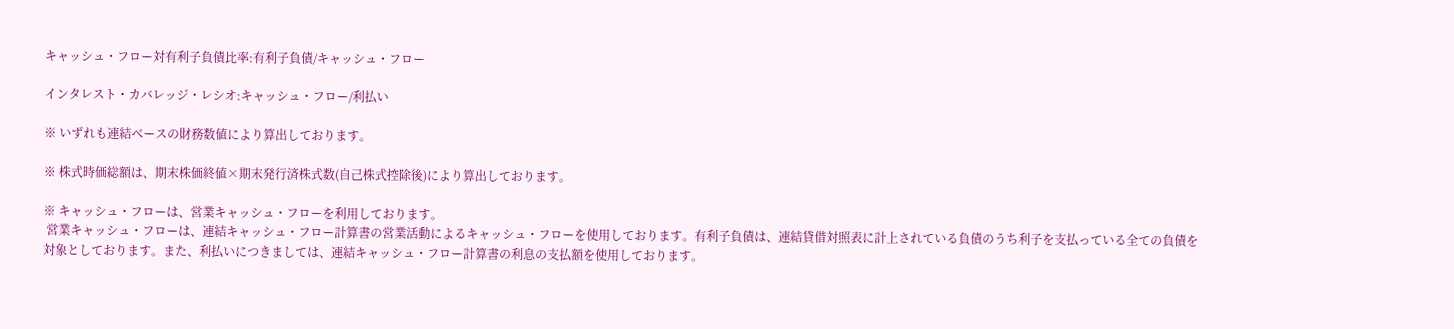キャッシュ・フロー対有利子負債比率:有利子負債/キャッシュ・フロー

インタレスト・カバレッジ・レシオ:キャッシュ・フロー/利払い

※ いずれも連結ベースの財務数値により算出しております。

※ 株式時価総額は、期末株価終値×期末発行済株式数(自己株式控除後)により算出しております。

※ キャッシュ・フローは、営業キャッシュ・フローを利用しております。
 営業キャッシュ・フローは、連結キャッシュ・フロー計算書の営業活動によるキャッシュ・フローを使用しております。有利子負債は、連結貸借対照表に計上されている負債のうち利子を支払っている全ての負債を対象としております。また、利払いにつきましては、連結キャッシュ・フロー計算書の利息の支払額を使用しております。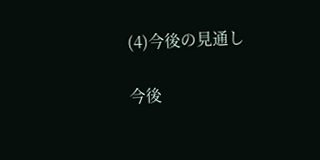(4)今後の見通し

今後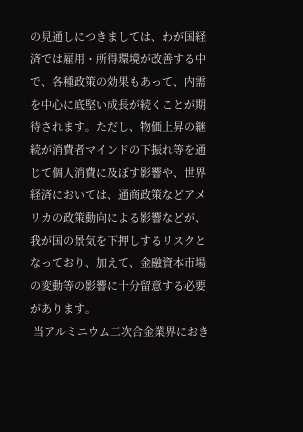の見通しにつきましては、わが国経済では雇用・所得環境が改善する中で、各種政策の効果もあって、内需を中心に底堅い成長が続くことが期待されます。ただし、物価上昇の継続が消費者マインドの下振れ等を通じて個人消費に及ぼす影響や、世界経済においては、通商政策などアメリカの政策動向による影響などが、我が国の景気を下押しするリスクとなっており、加えて、金融資本市場の変動等の影響に十分留意する必要があります。
 当アルミニウム二次合金業界におき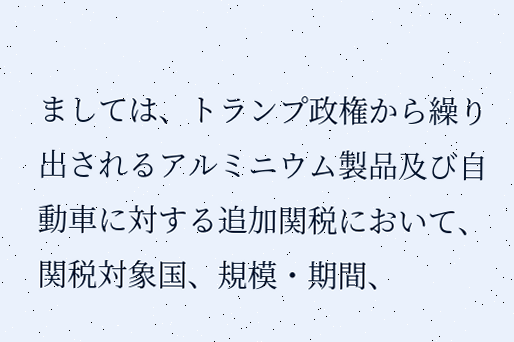ましては、トランプ政権から繰り出されるアルミニウム製品及び自動車に対する追加関税において、関税対象国、規模・期間、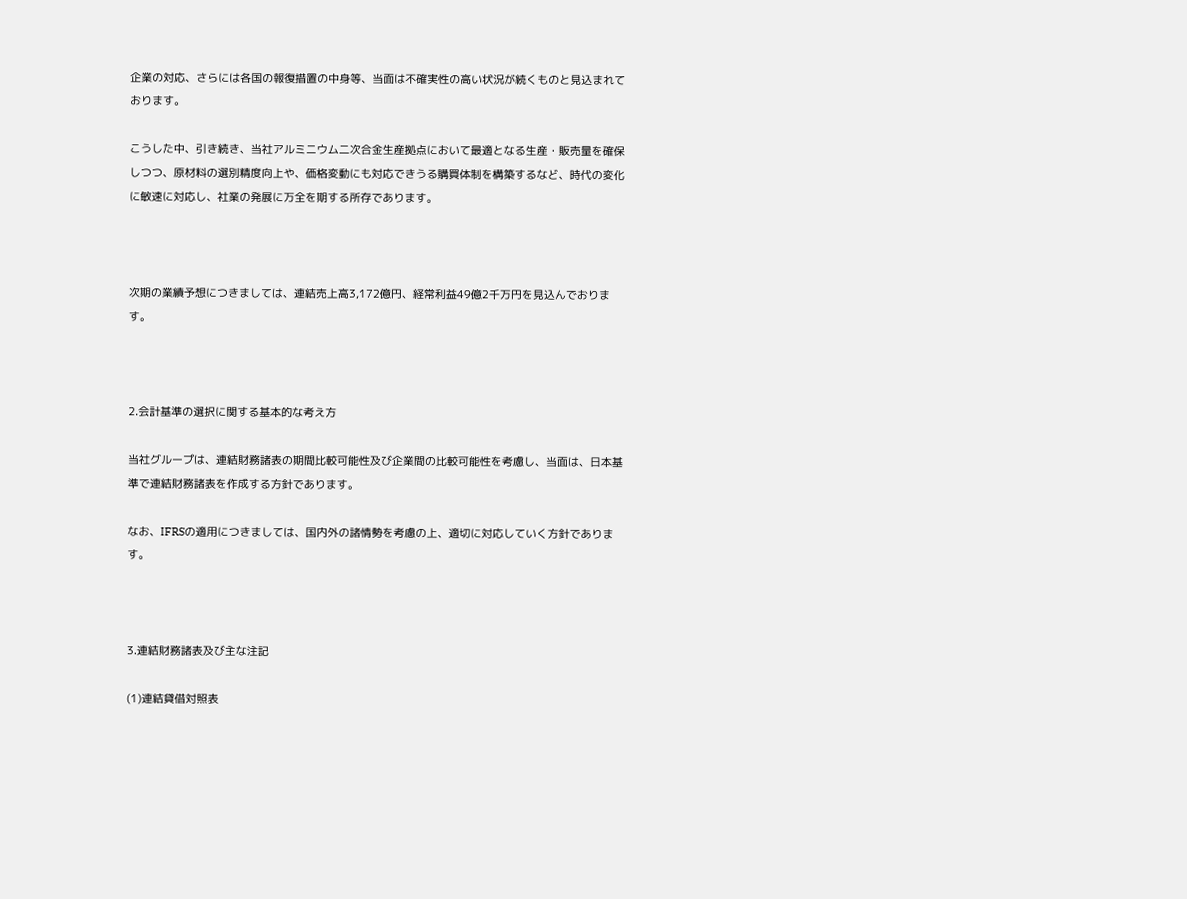企業の対応、さらには各国の報復措置の中身等、当面は不確実性の高い状況が続くものと見込まれております。

こうした中、引き続き、当社アルミニウム二次合金生産拠点において最適となる生産・販売量を確保しつつ、原材料の選別精度向上や、価格変動にも対応できうる購買体制を構築するなど、時代の変化に敏速に対応し、社業の発展に万全を期する所存であります。



次期の業績予想につきましては、連結売上高3,172億円、経常利益49億2千万円を見込んでおります。



2.会計基準の選択に関する基本的な考え方

当社グループは、連結財務諸表の期間比較可能性及び企業間の比較可能性を考慮し、当面は、日本基準で連結財務諸表を作成する方針であります。

なお、IFRSの適用につきましては、国内外の諸情勢を考慮の上、適切に対応していく方針であります。



3.連結財務諸表及び主な注記

(1)連結貸借対照表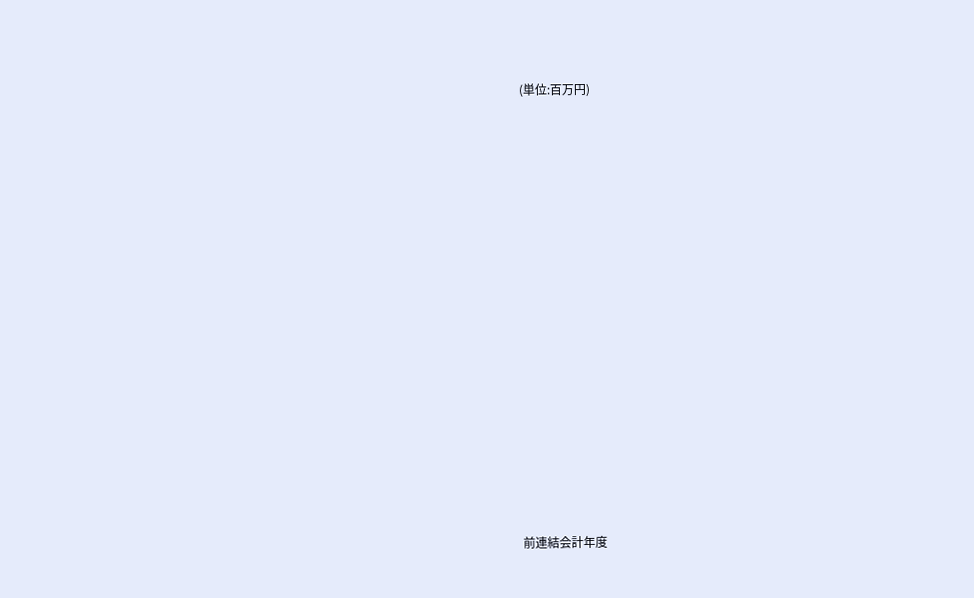(単位:百万円)





















前連結会計年度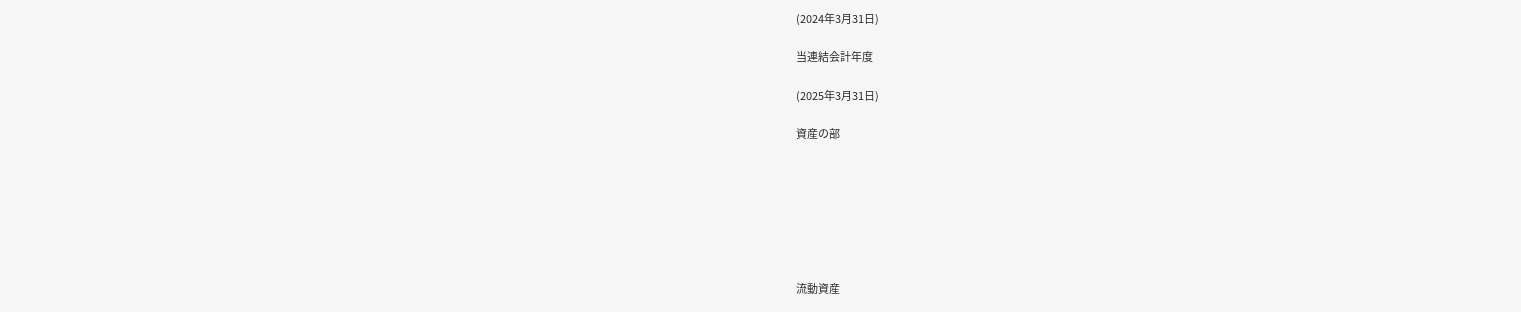(2024年3月31日)

当連結会計年度

(2025年3月31日)

資産の部







流動資産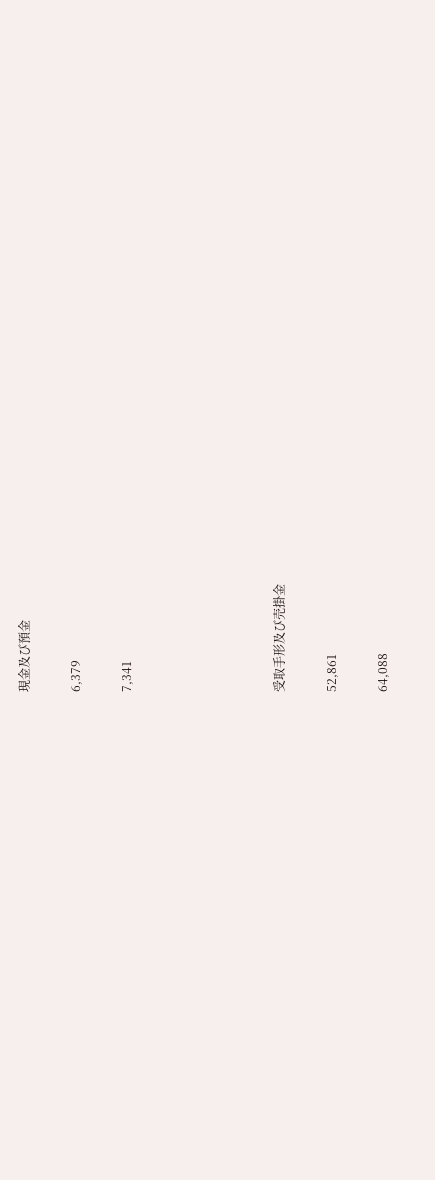現金及び預金

6,379

7,341





受取手形及び売掛金

52,861

64,088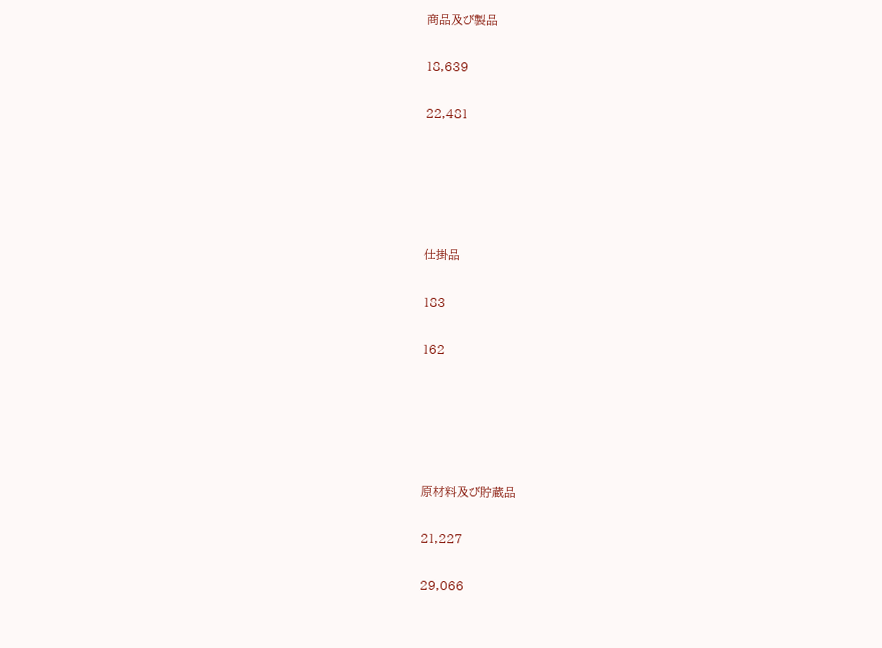商品及び製品

18,639

22,481





仕掛品

183

162





原材料及び貯蔵品

21,227

29,066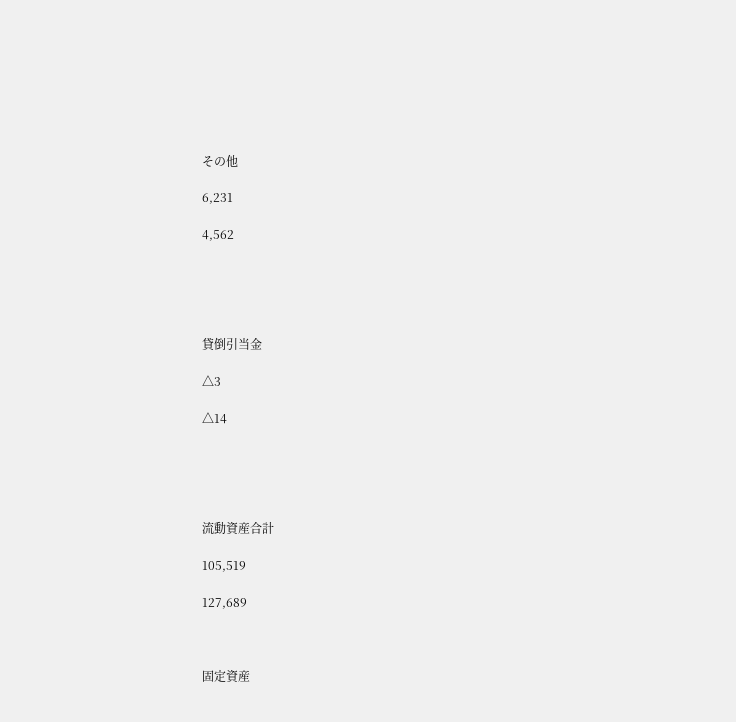その他

6,231

4,562





貸倒引当金

△3

△14





流動資産合計

105,519

127,689



固定資産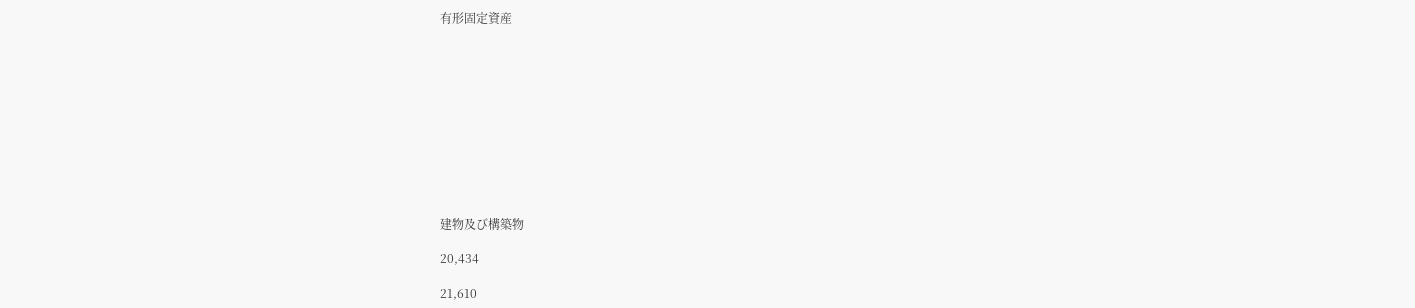有形固定資産











建物及び構築物

20,434

21,610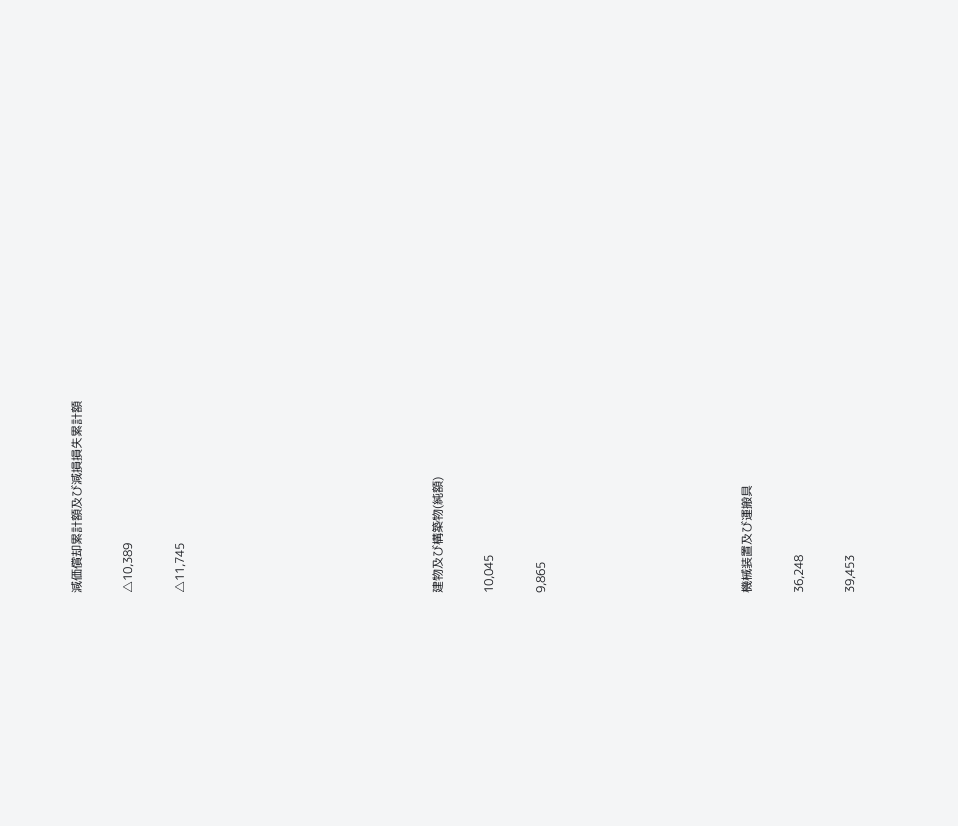減価償却累計額及び減損損失累計額

△10,389

△11,745









建物及び構築物(純額)

10,045

9,865







機械装置及び運搬具

36,248

39,453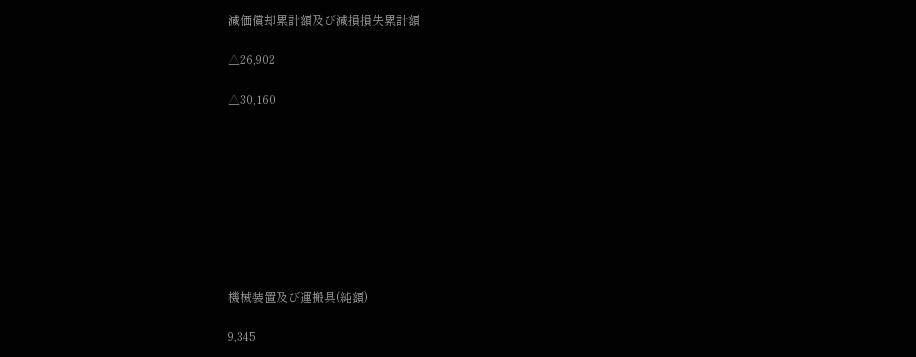減価償却累計額及び減損損失累計額

△26,902

△30,160









機械装置及び運搬具(純額)

9,345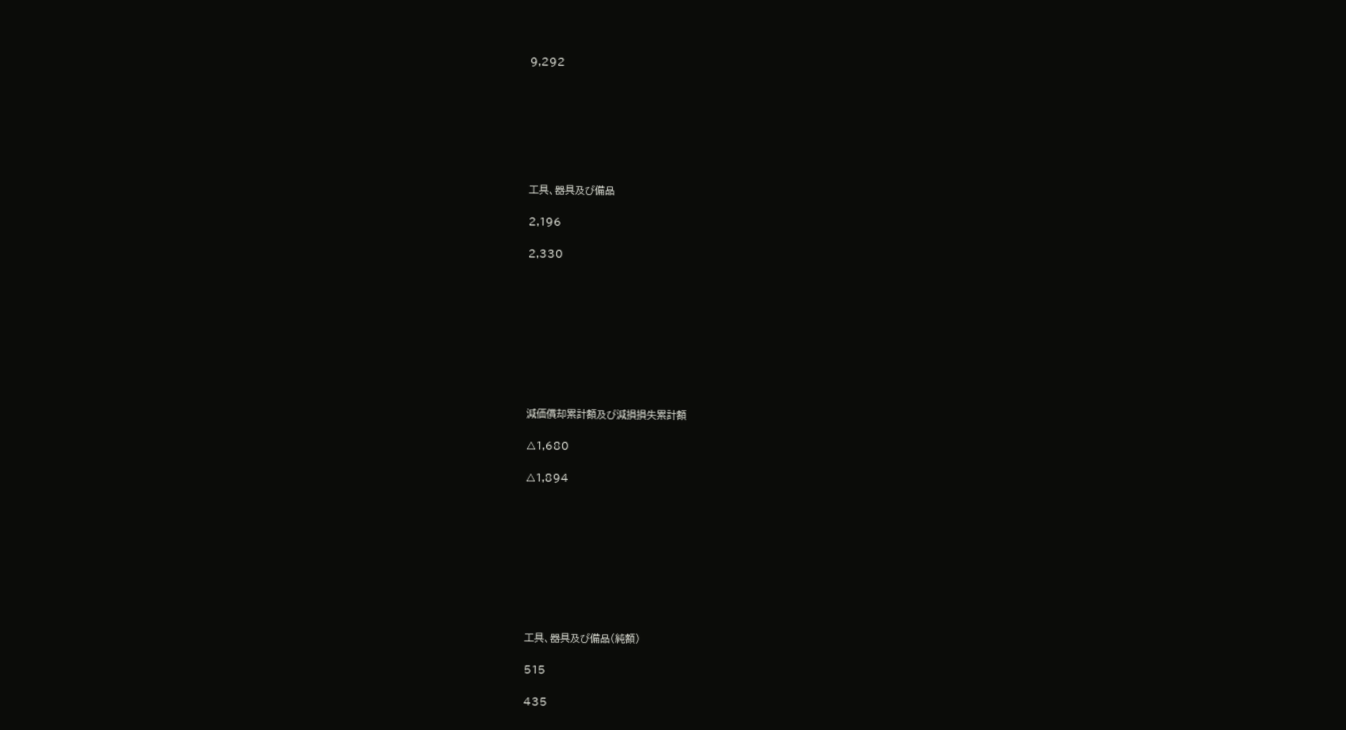9,292







工具、器具及び備品

2,196

2,330









減価償却累計額及び減損損失累計額

△1,680

△1,894









工具、器具及び備品(純額)

515

435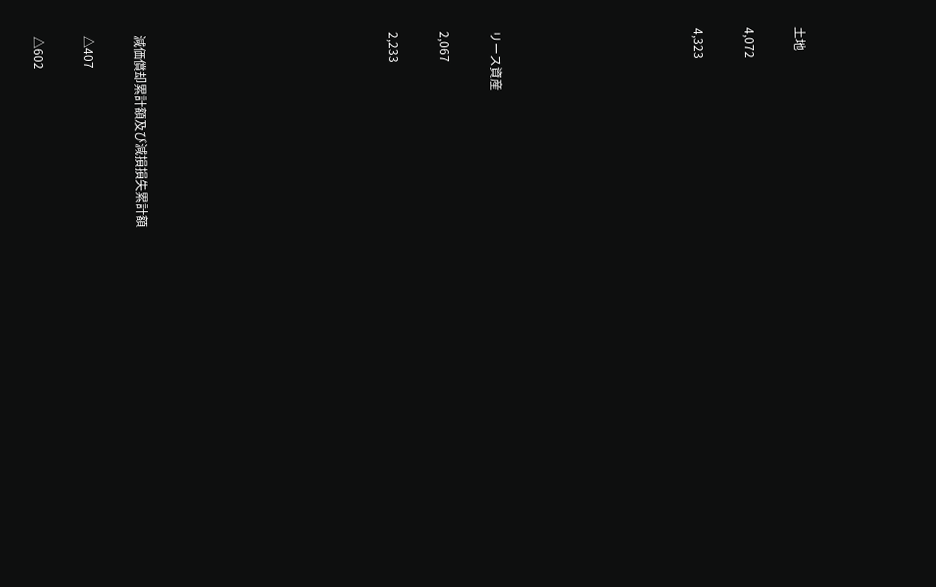土地

4,072

4,323







リース資産

2,067

2,233









減価償却累計額及び減損損失累計額

△407

△602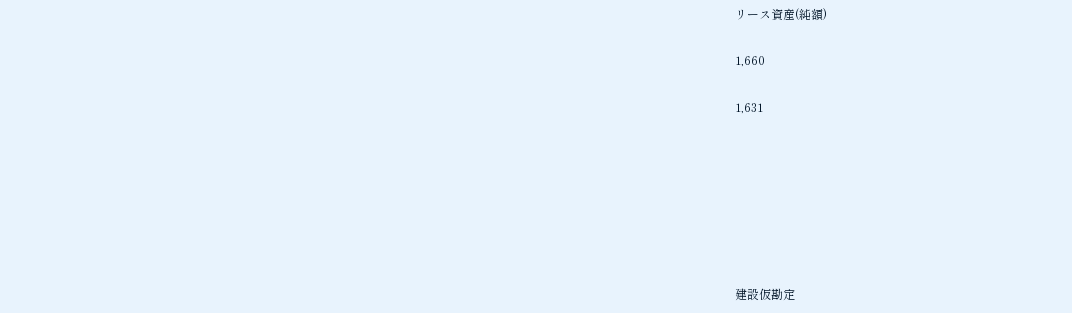リース資産(純額)

1,660

1,631







建設仮勘定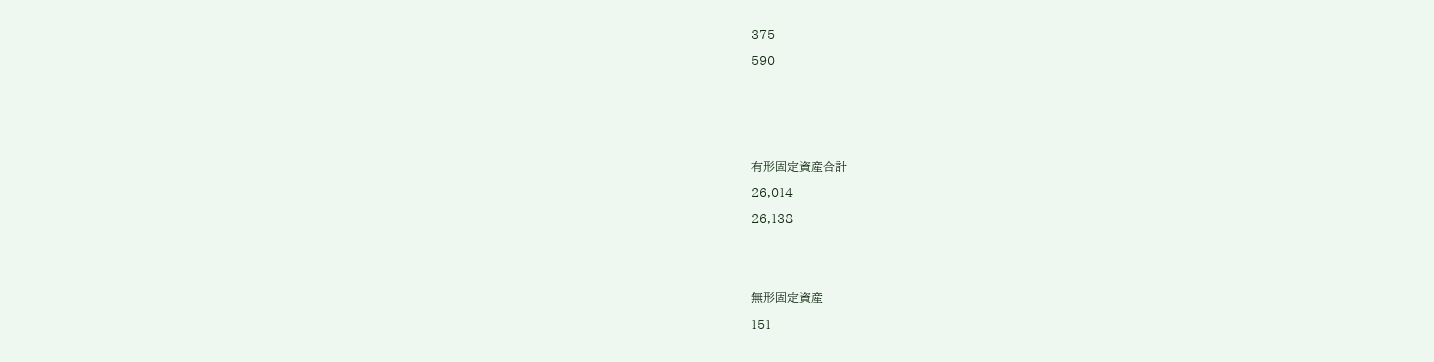375

590







有形固定資産合計

26,014

26,138





無形固定資産

151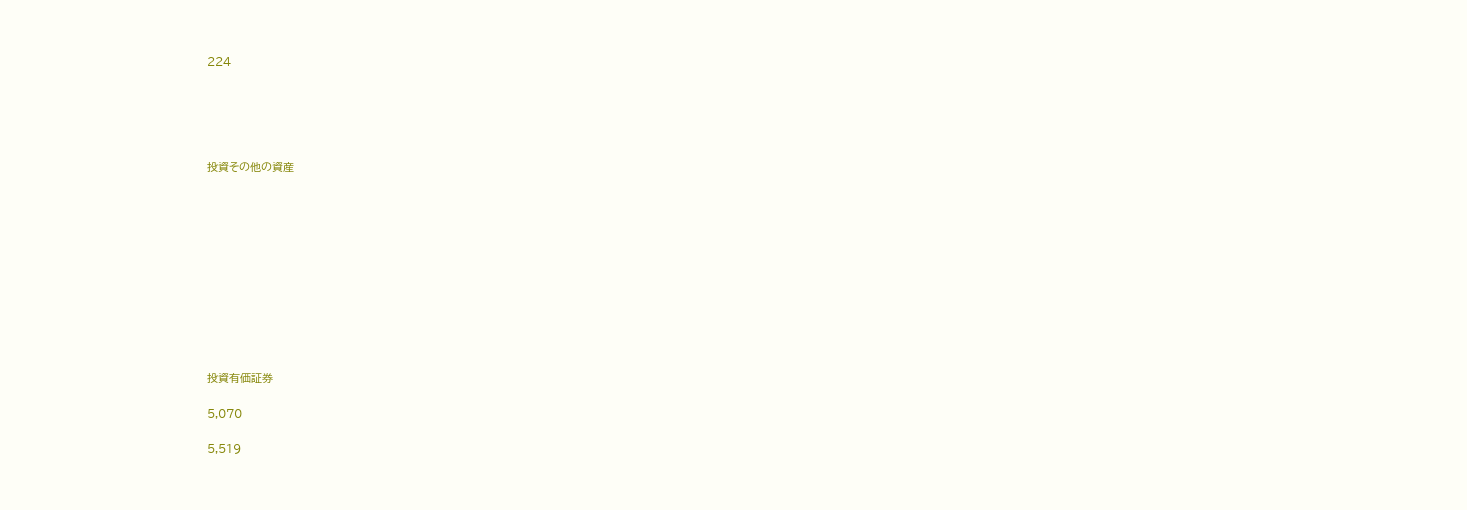224





投資その他の資産











投資有価証券

5,070

5,519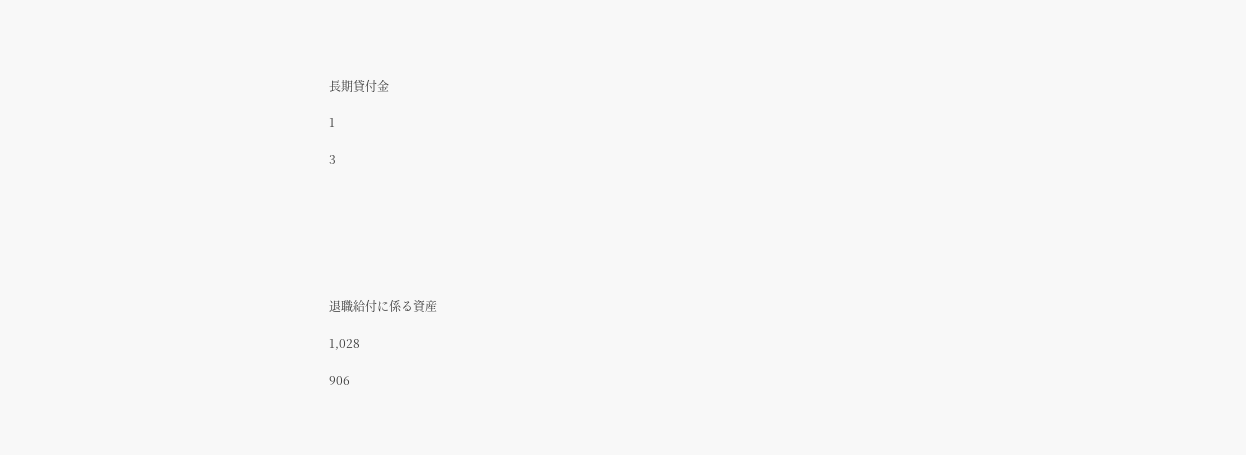長期貸付金

1

3







退職給付に係る資産

1,028

906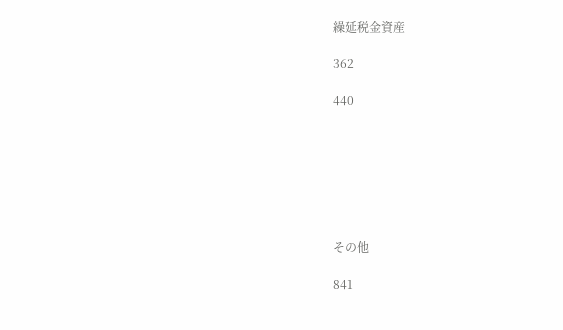繰延税金資産

362

440







その他

841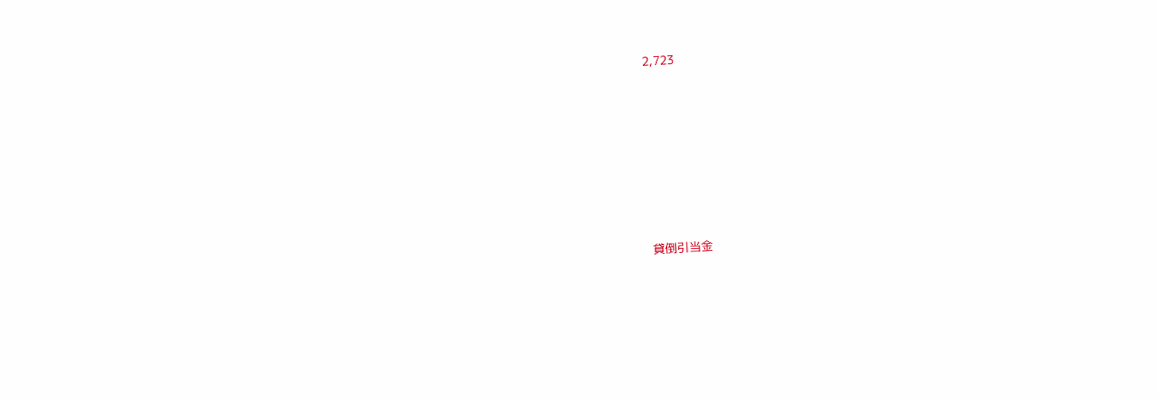2,723







貸倒引当金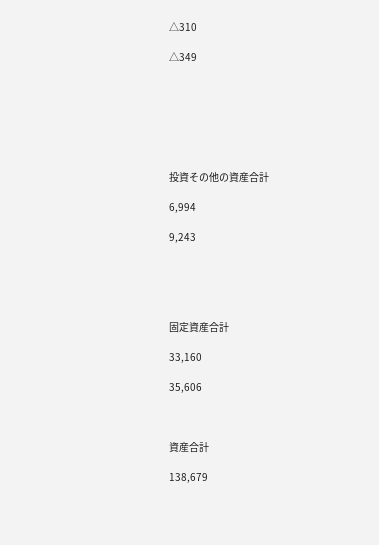△310

△349







投資その他の資産合計

6,994

9,243





固定資産合計

33,160

35,606



資産合計

138,679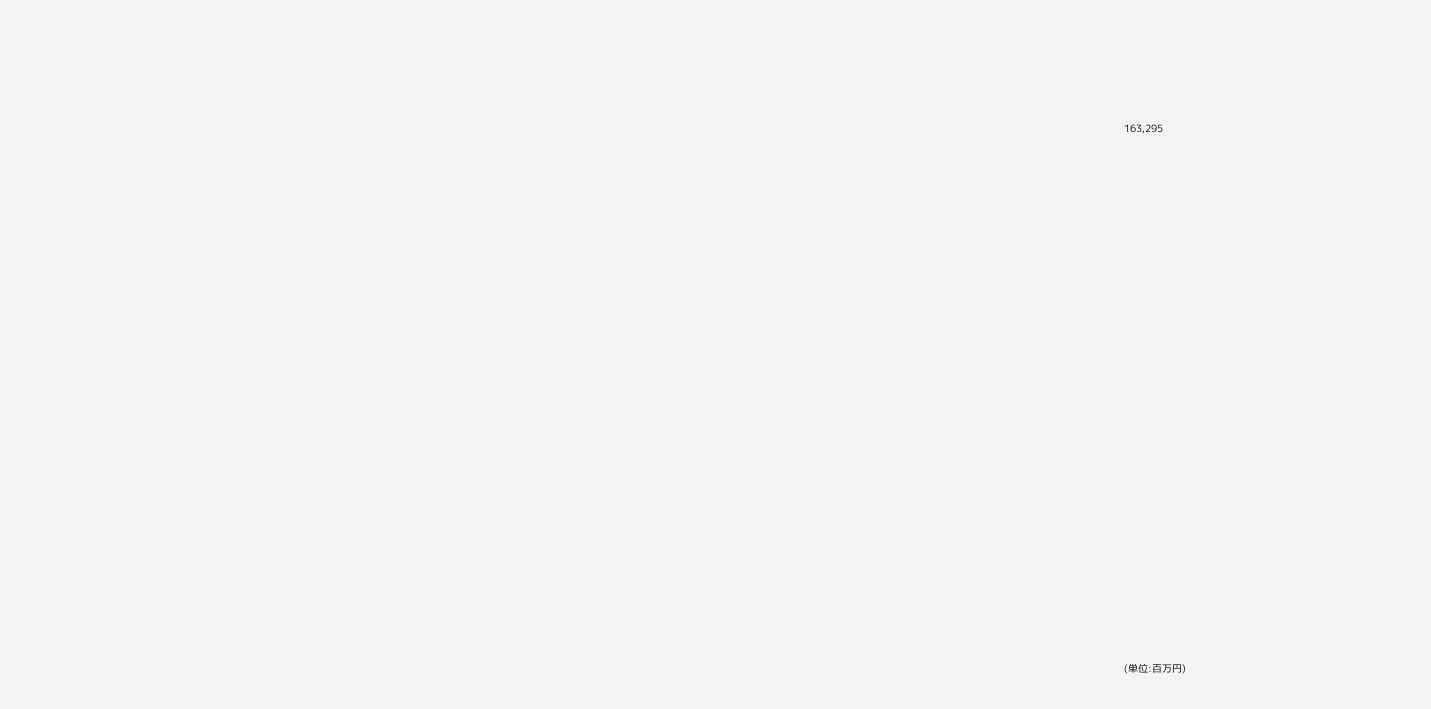163,295





























(単位:百万円)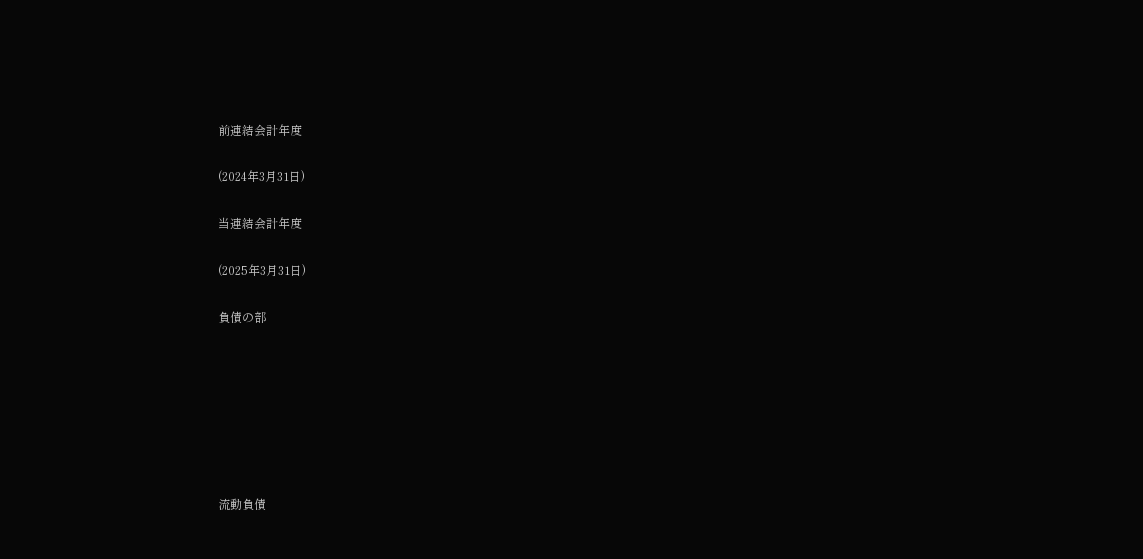前連結会計年度

(2024年3月31日)

当連結会計年度

(2025年3月31日)

負債の部







流動負債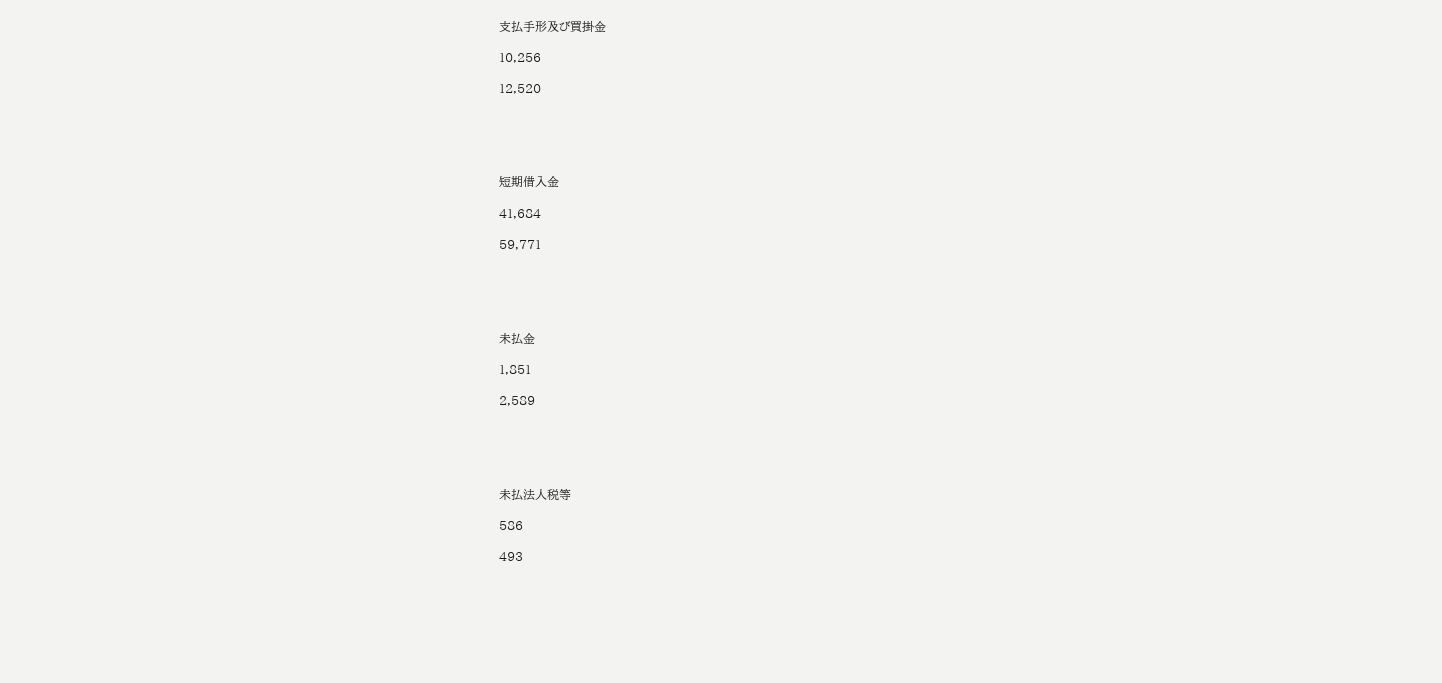支払手形及び買掛金

10,256

12,520





短期借入金

41,684

59,771





未払金

1,851

2,589





未払法人税等

586

493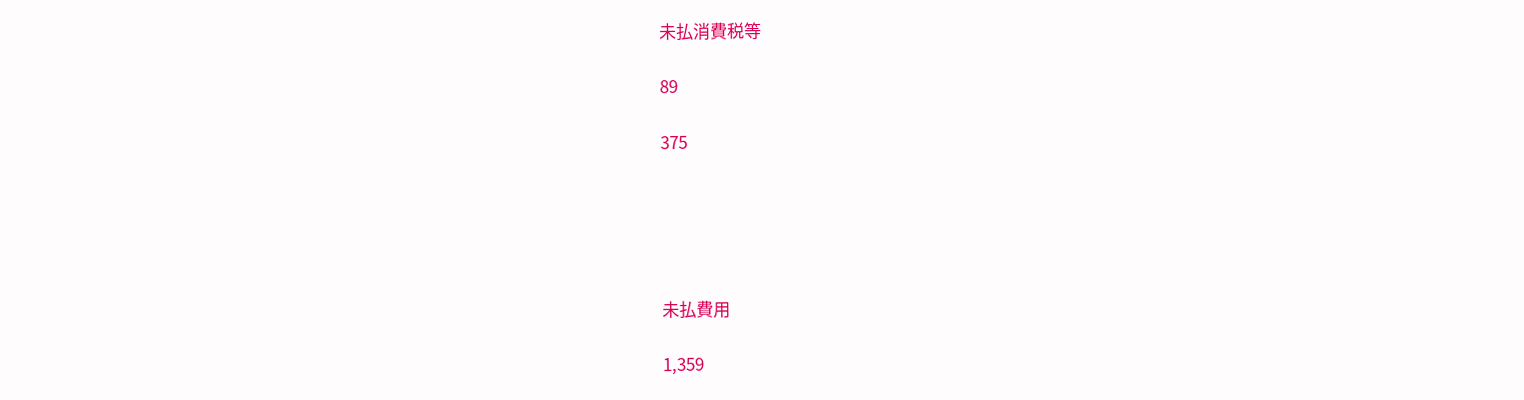未払消費税等

89

375





未払費用

1,359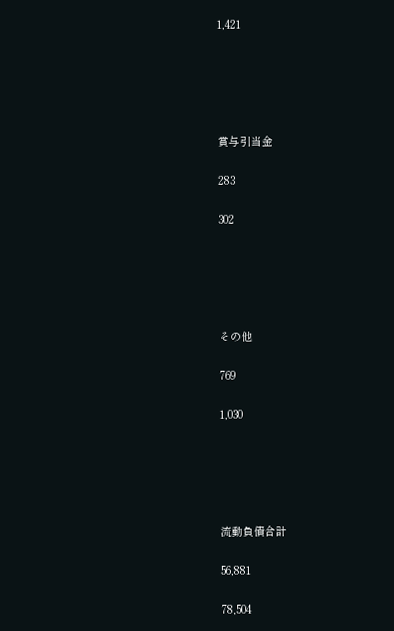1,421





賞与引当金

283

302





その他

769

1,030





流動負債合計

56,881

78,504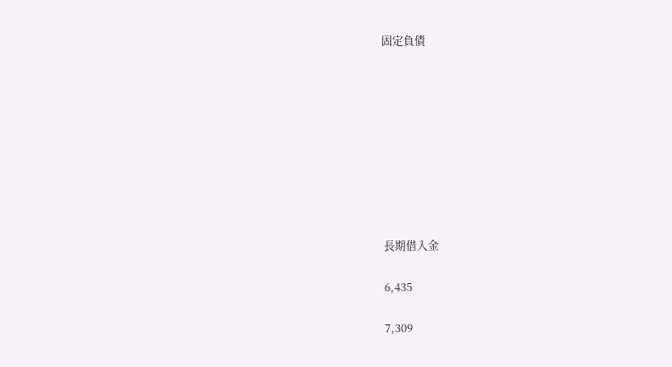固定負債









長期借入金

6,435

7,309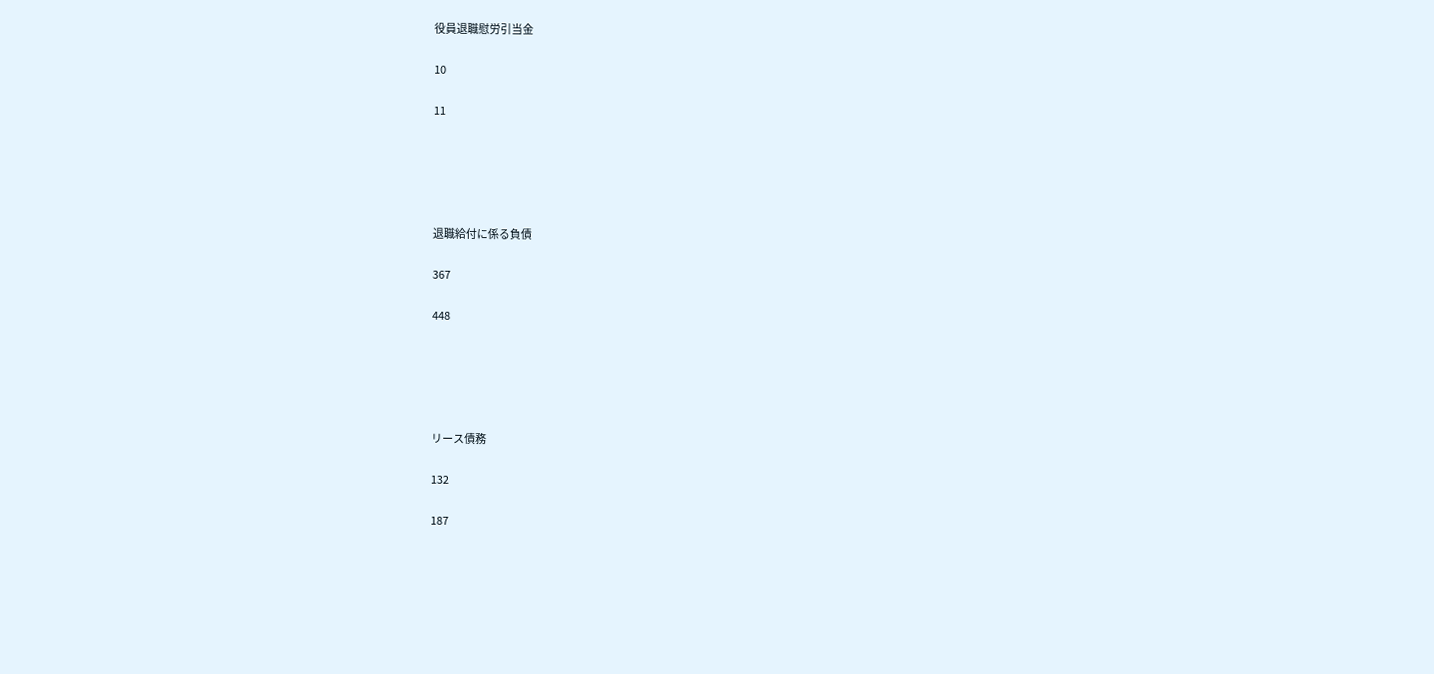役員退職慰労引当金

10

11





退職給付に係る負債

367

448





リース債務

132

187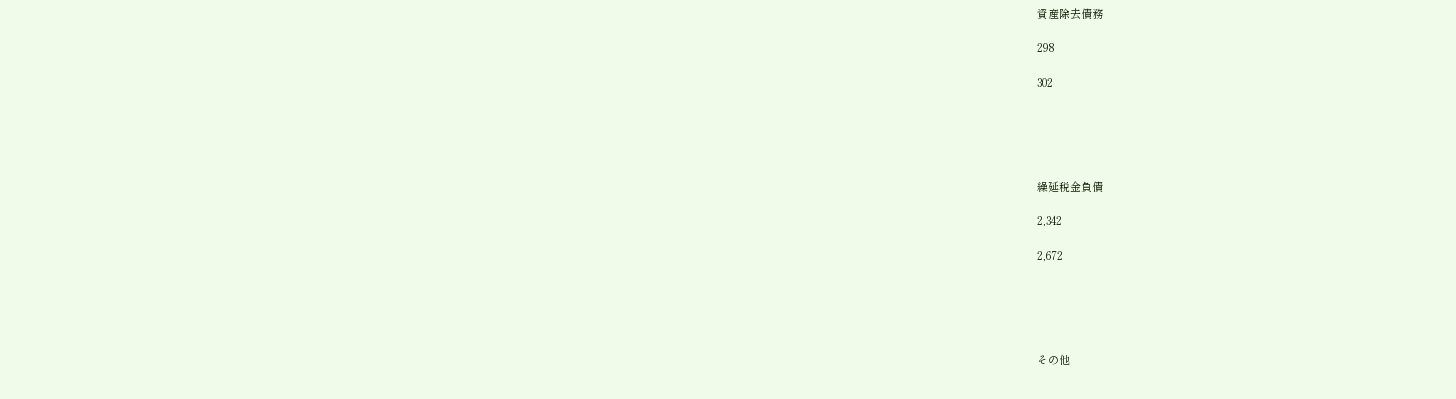資産除去債務

298

302





繰延税金負債

2,342

2,672





その他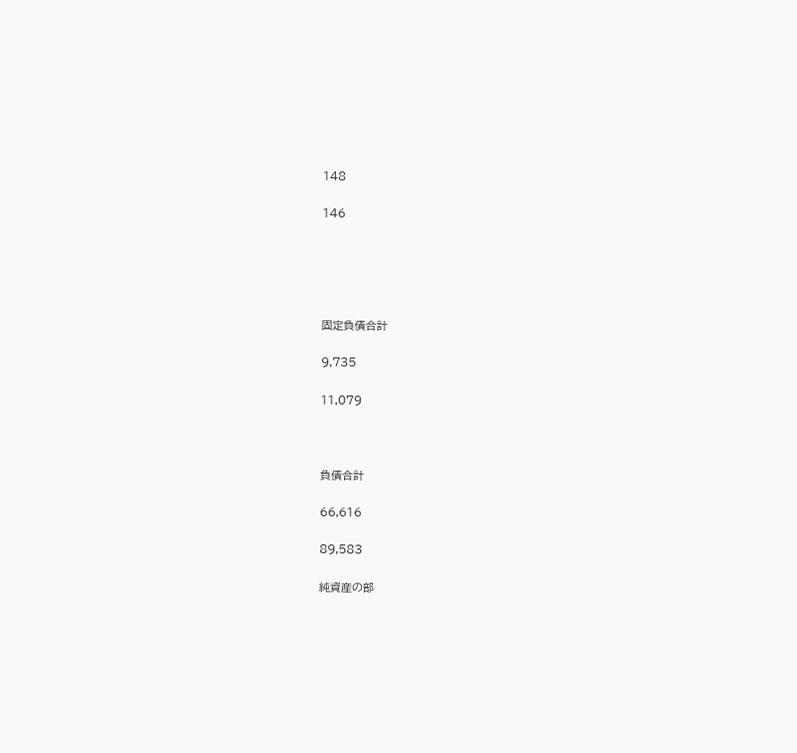148

146





固定負債合計

9,735

11,079



負債合計

66,616

89,583

純資産の部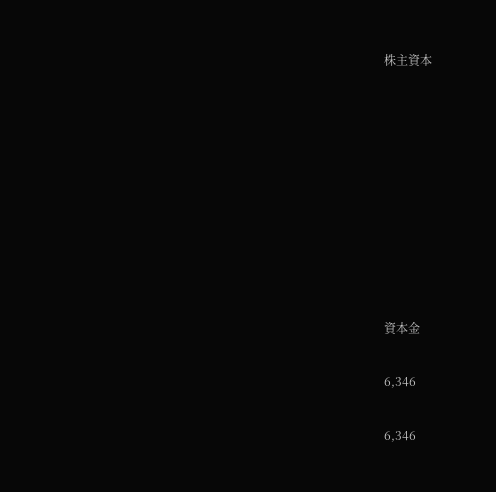株主資本









資本金

6,346

6,346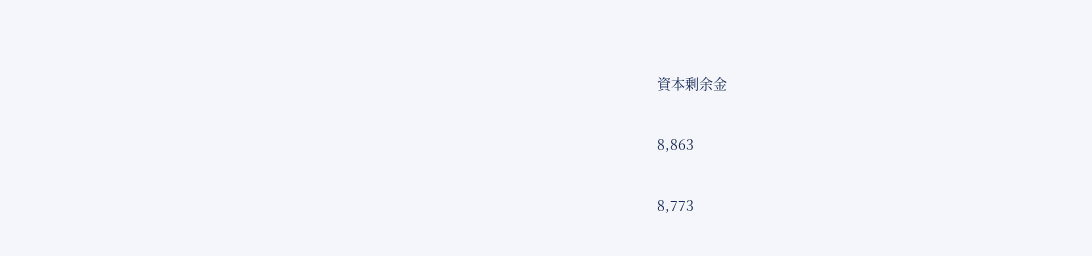資本剰余金

8,863

8,773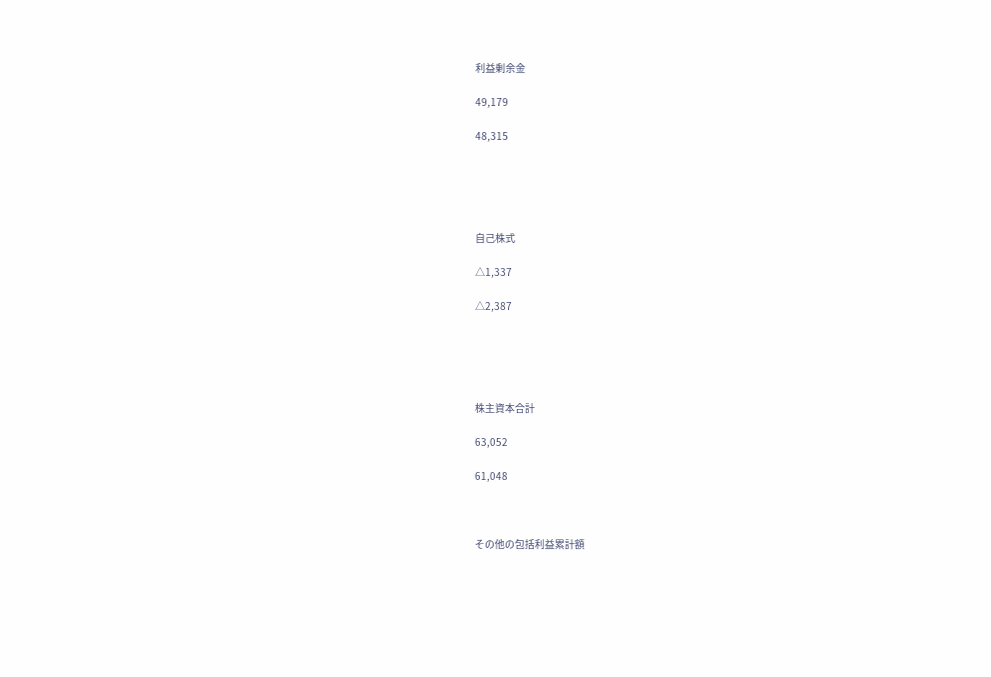利益剰余金

49,179

48,315





自己株式

△1,337

△2,387





株主資本合計

63,052

61,048



その他の包括利益累計額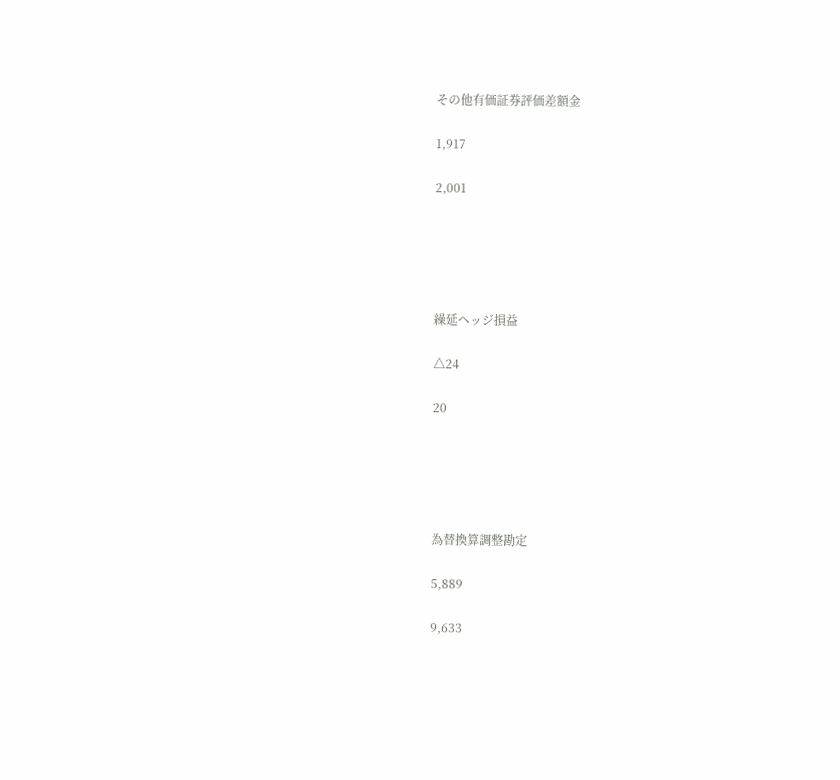その他有価証券評価差額金

1,917

2,001





繰延ヘッジ損益

△24

20





為替換算調整勘定

5,889

9,633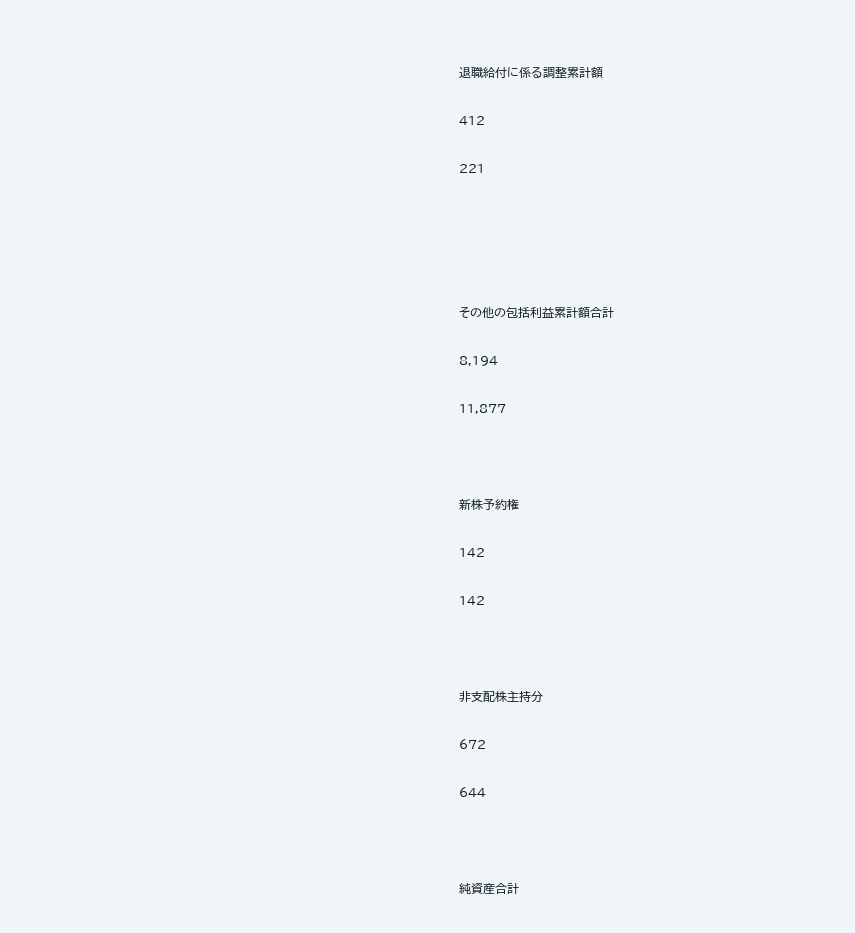退職給付に係る調整累計額

412

221





その他の包括利益累計額合計

8,194

11,877



新株予約権

142

142



非支配株主持分

672

644



純資産合計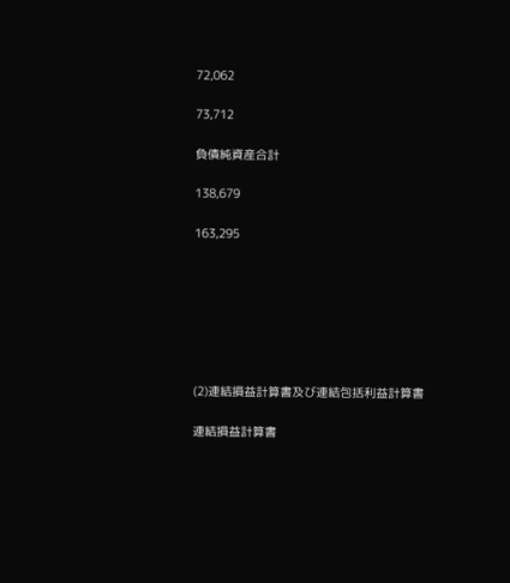72,062

73,712

負債純資産合計

138,679

163,295







(2)連結損益計算書及び連結包括利益計算書

連結損益計算書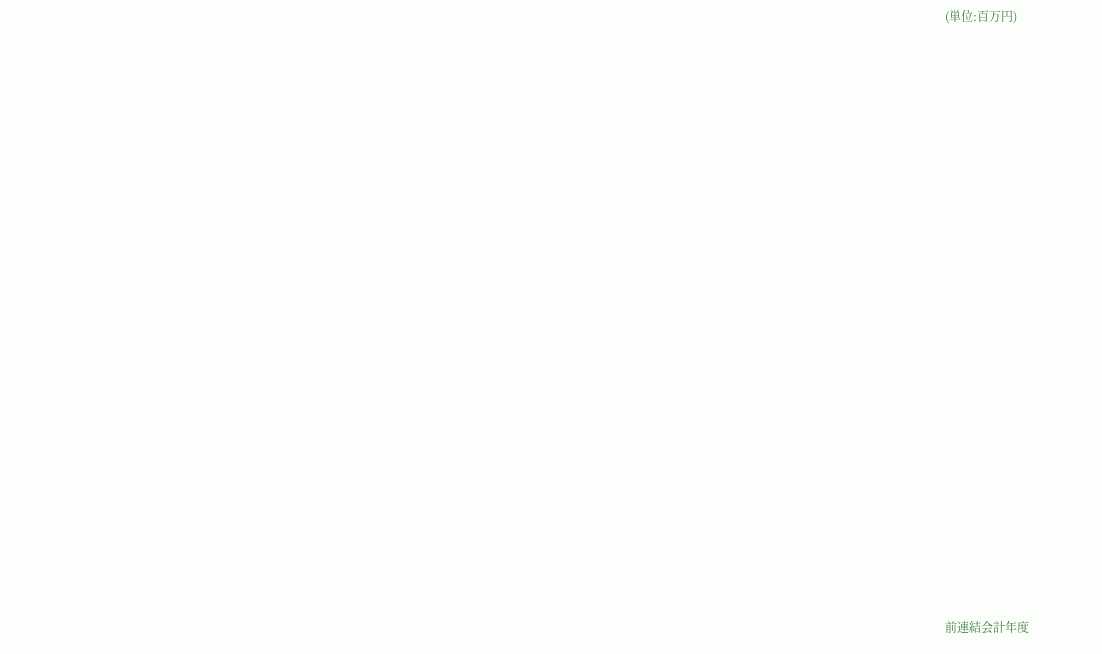(単位:百万円)





















前連結会計年度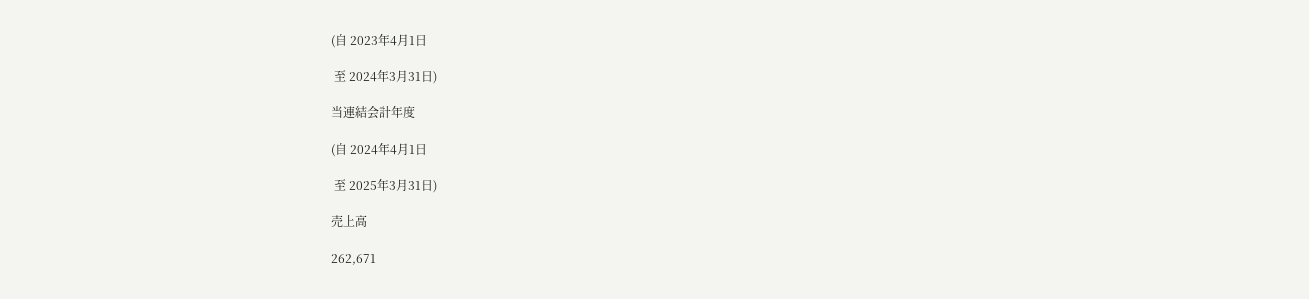(自 2023年4月1日

 至 2024年3月31日)

当連結会計年度

(自 2024年4月1日

 至 2025年3月31日)

売上高

262,671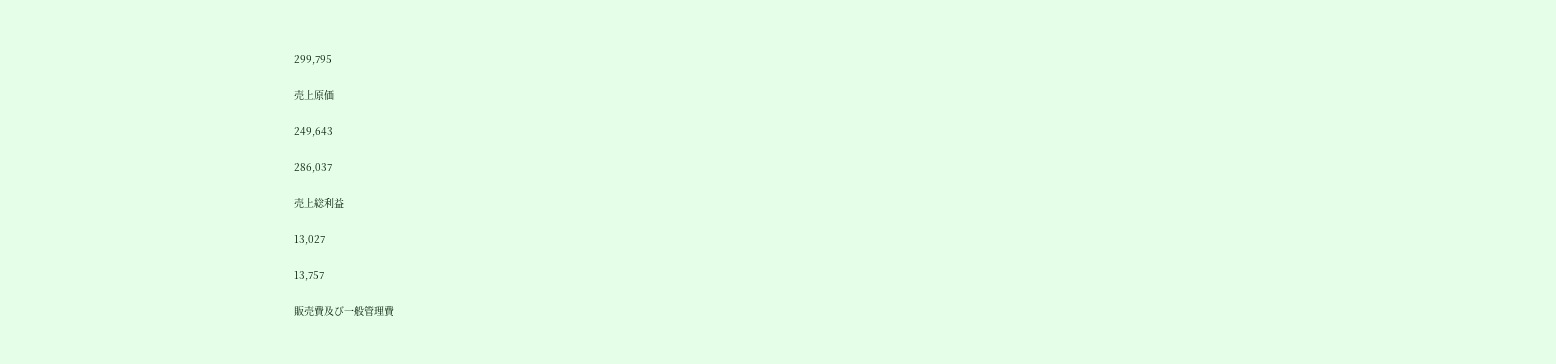299,795

売上原価

249,643

286,037

売上総利益

13,027

13,757

販売費及び一般管理費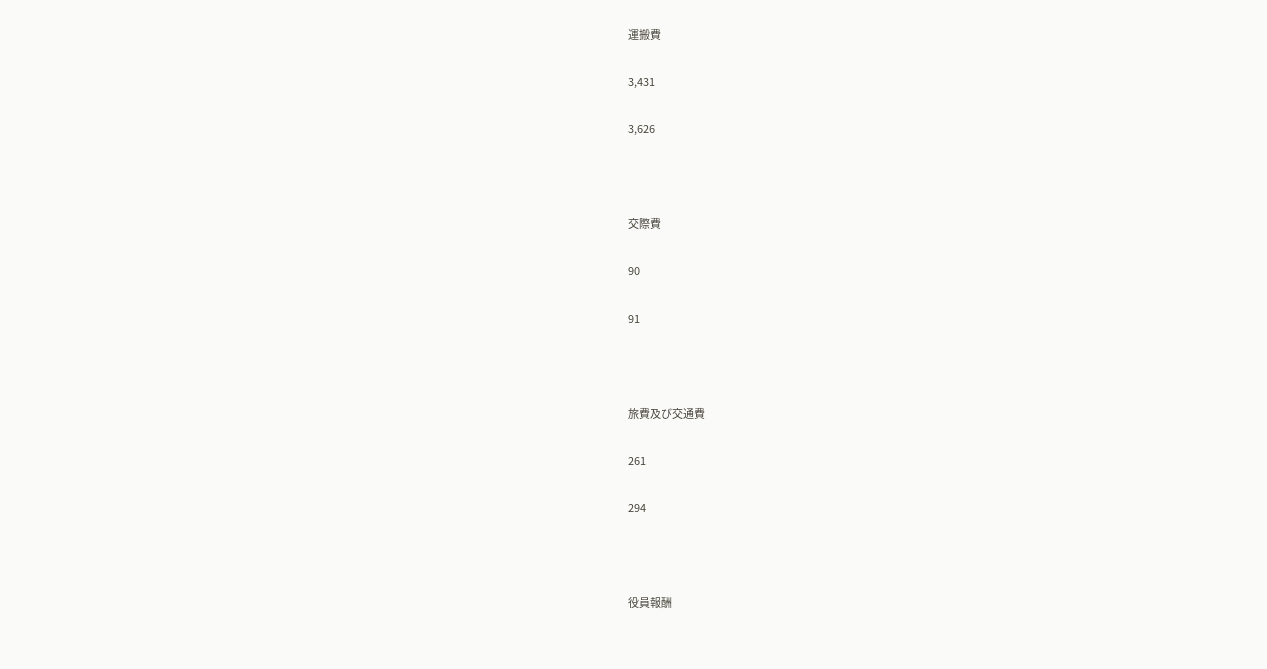運搬費

3,431

3,626



交際費

90

91



旅費及び交通費

261

294



役員報酬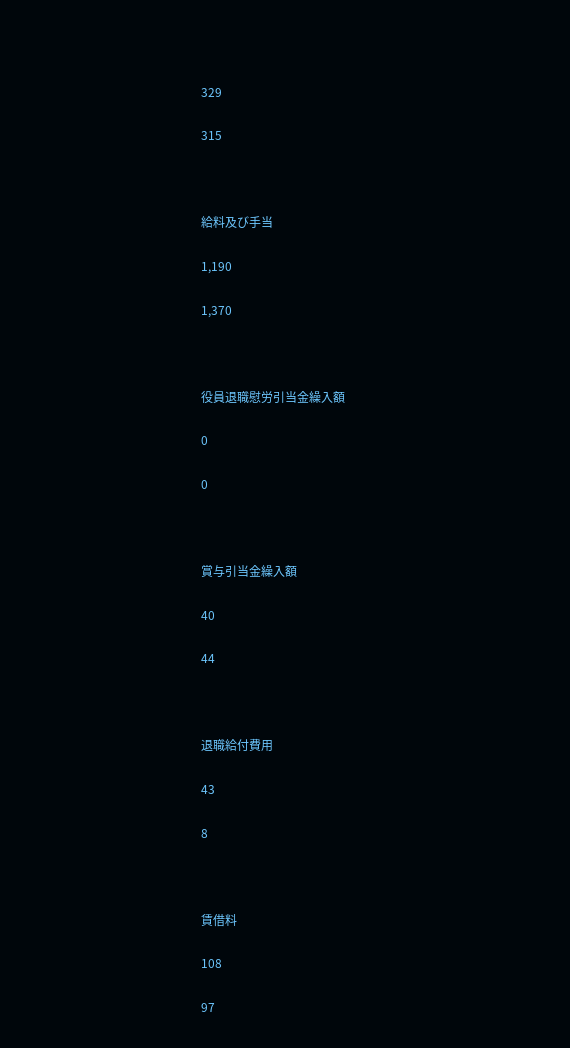329

315



給料及び手当

1,190

1,370



役員退職慰労引当金繰入額

0

0



賞与引当金繰入額

40

44



退職給付費用

43

8



賃借料

108

97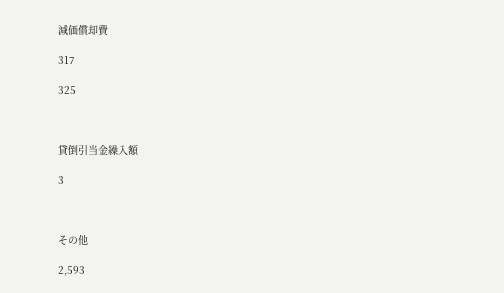減価償却費

317

325



貸倒引当金繰入額

3



その他

2,593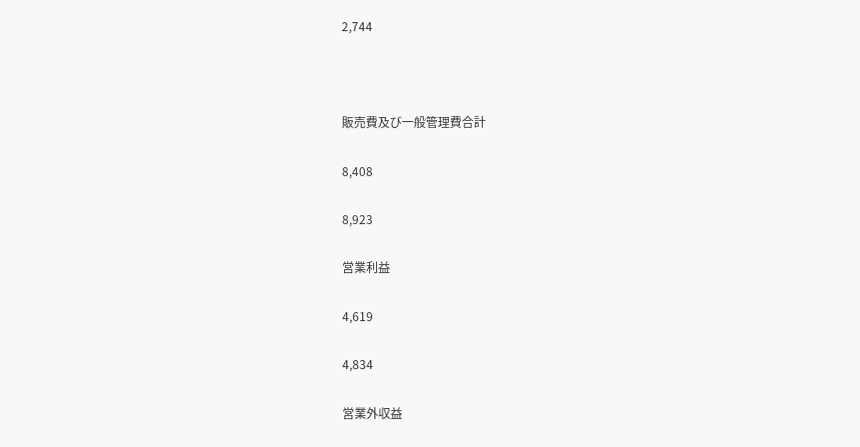2,744



販売費及び一般管理費合計

8,408

8,923

営業利益

4,619

4,834

営業外収益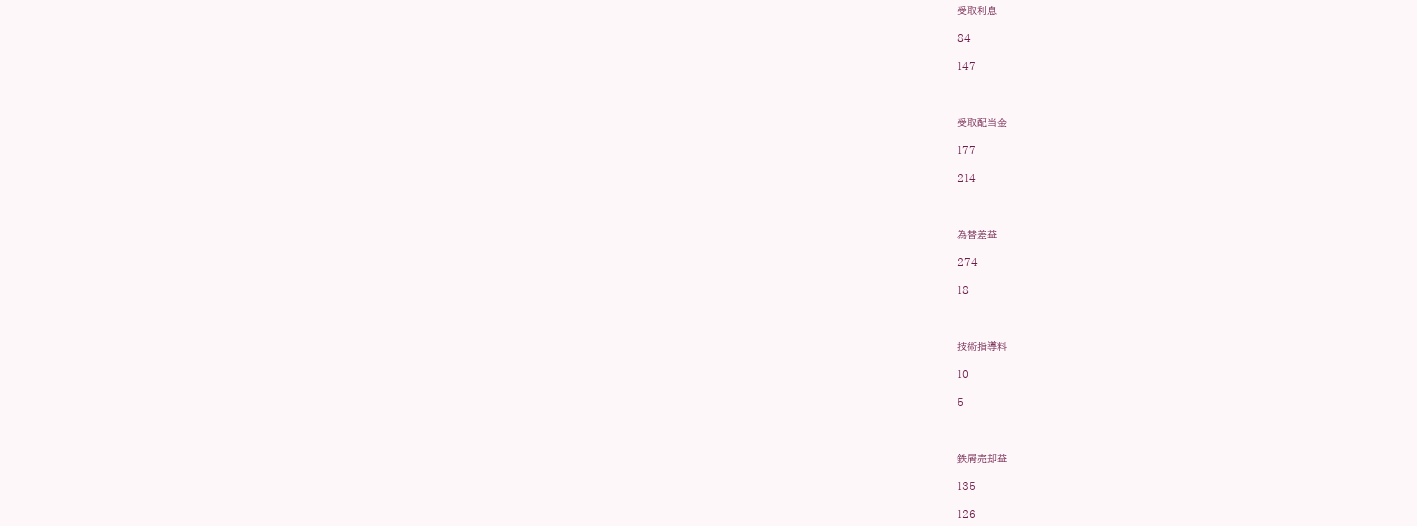受取利息

84

147



受取配当金

177

214



為替差益

274

18



技術指導料

10

5



鉄屑売却益

135

126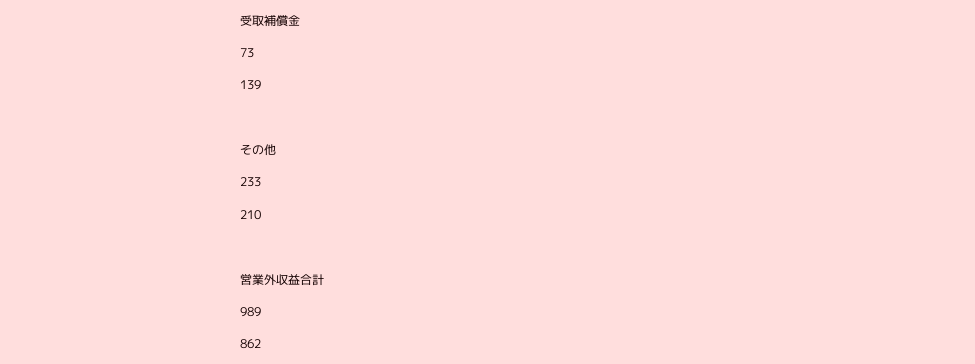受取補償金

73

139



その他

233

210



営業外収益合計

989

862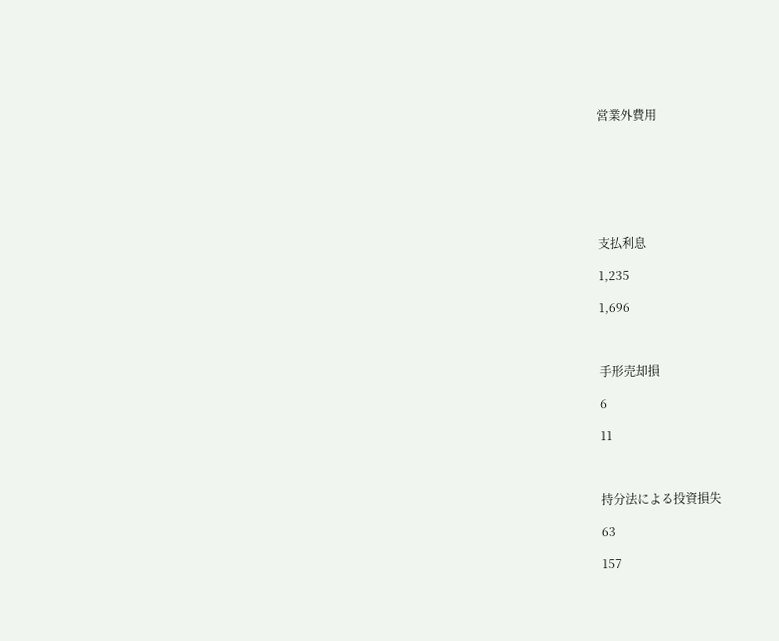営業外費用







支払利息

1,235

1,696



手形売却損

6

11



持分法による投資損失

63

157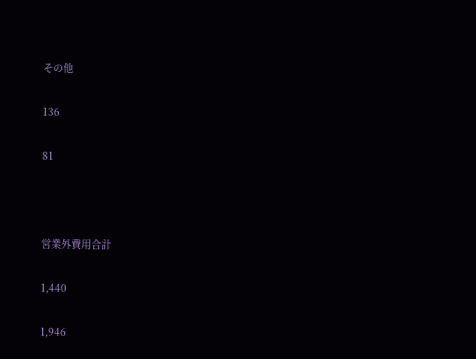その他

136

81



営業外費用合計

1,440

1,946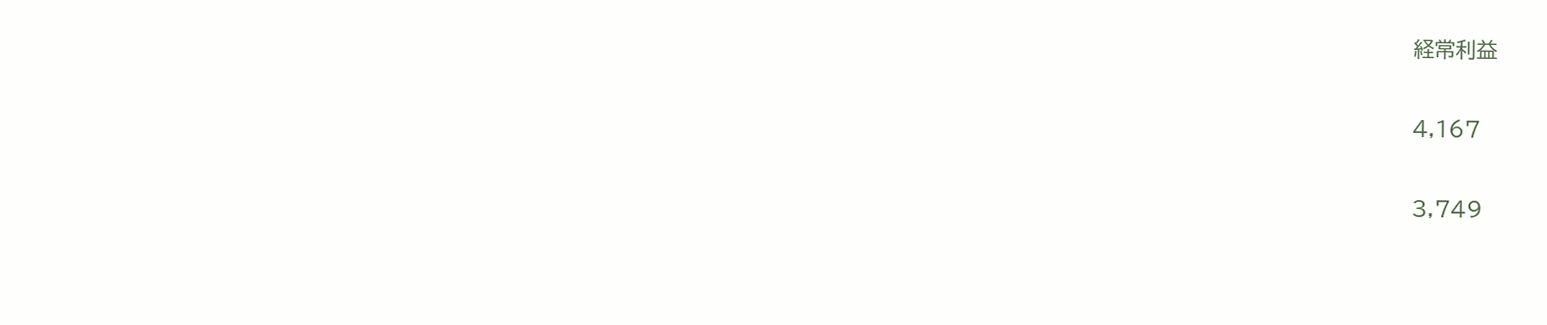経常利益

4,167

3,749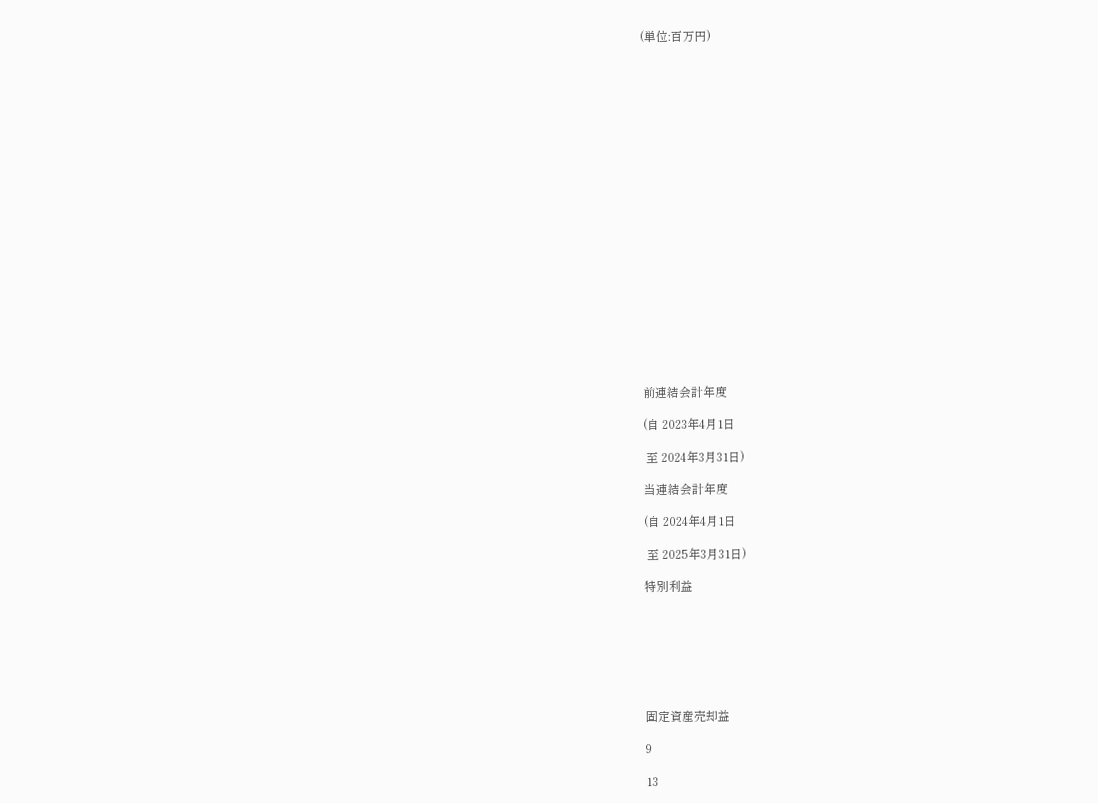(単位:百万円)





















前連結会計年度

(自 2023年4月1日

 至 2024年3月31日)

当連結会計年度

(自 2024年4月1日

 至 2025年3月31日)

特別利益







固定資産売却益

9

13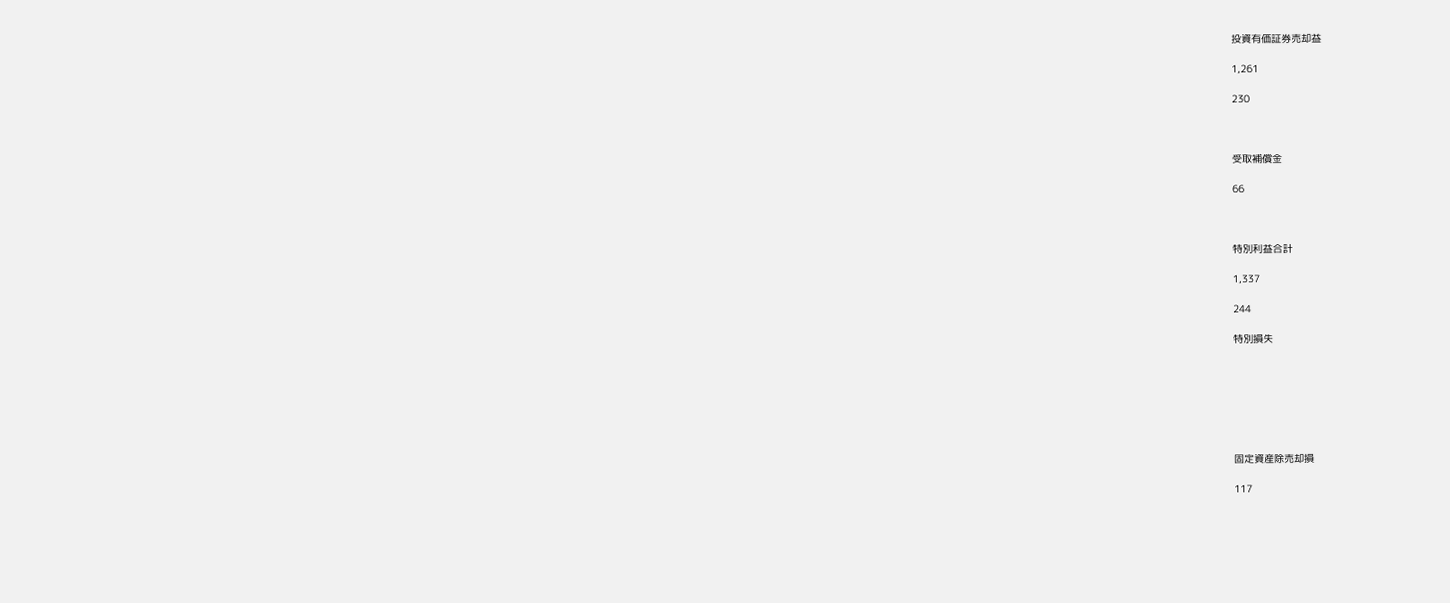投資有価証券売却益

1,261

230



受取補償金

66



特別利益合計

1,337

244

特別損失







固定資産除売却損

117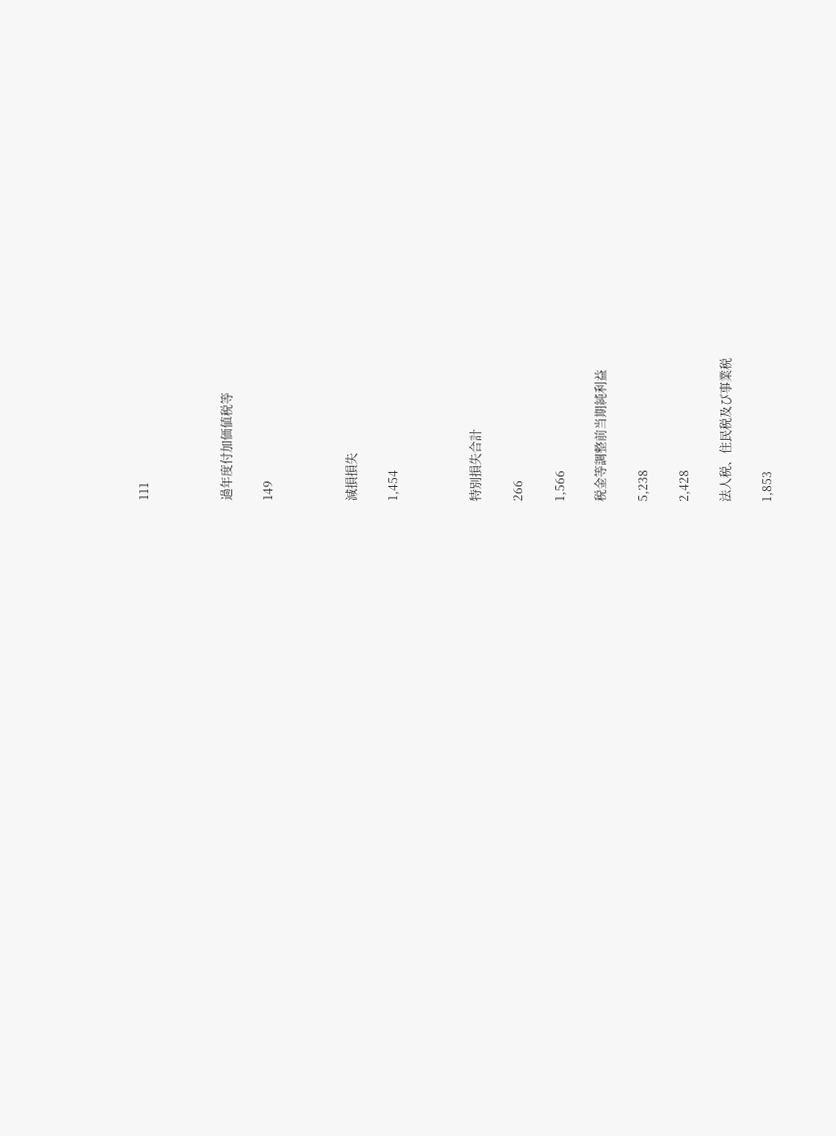111



過年度付加価値税等

149



減損損失

1,454



特別損失合計

266

1,566

税金等調整前当期純利益

5,238

2,428

法人税、住民税及び事業税

1,853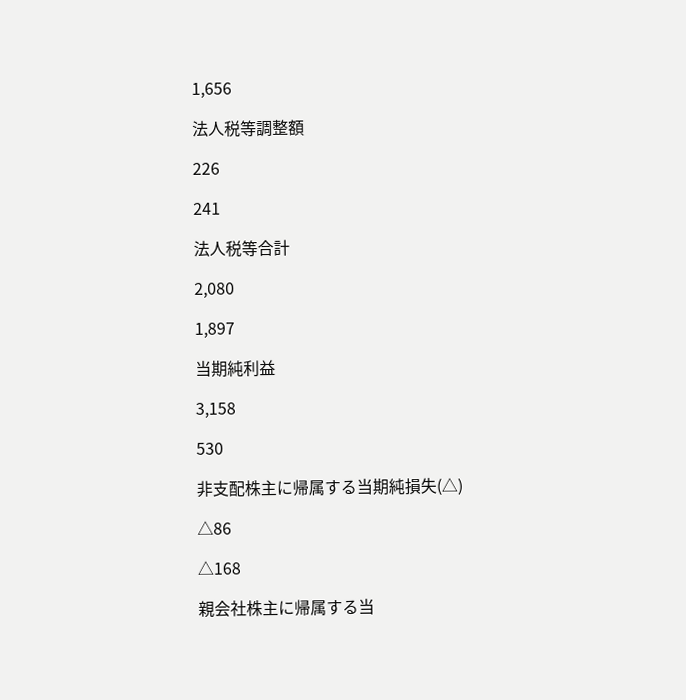1,656

法人税等調整額

226

241

法人税等合計

2,080

1,897

当期純利益

3,158

530

非支配株主に帰属する当期純損失(△)

△86

△168

親会社株主に帰属する当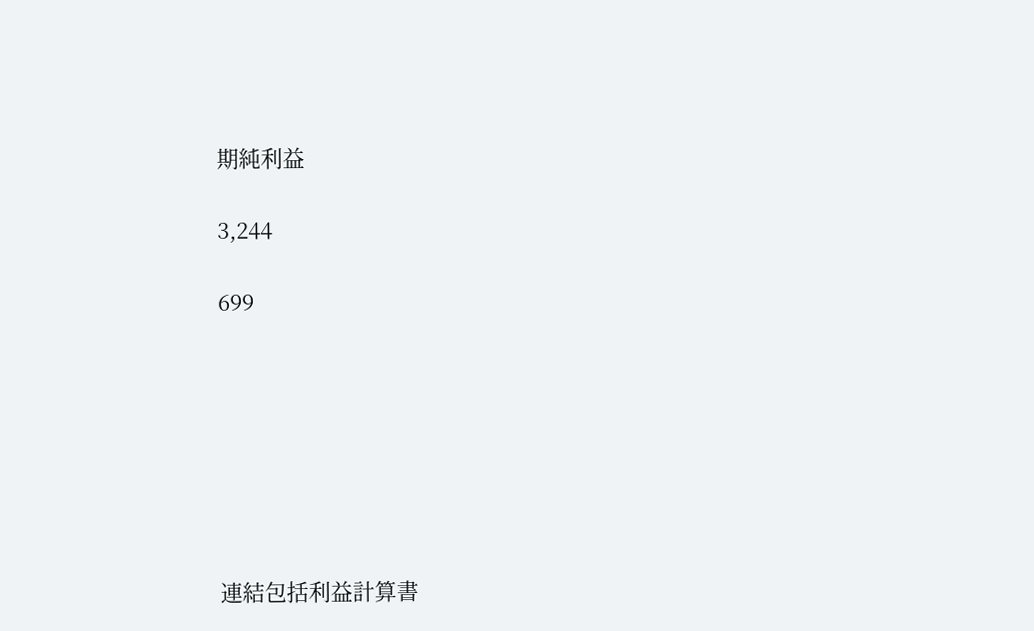期純利益

3,244

699







連結包括利益計算書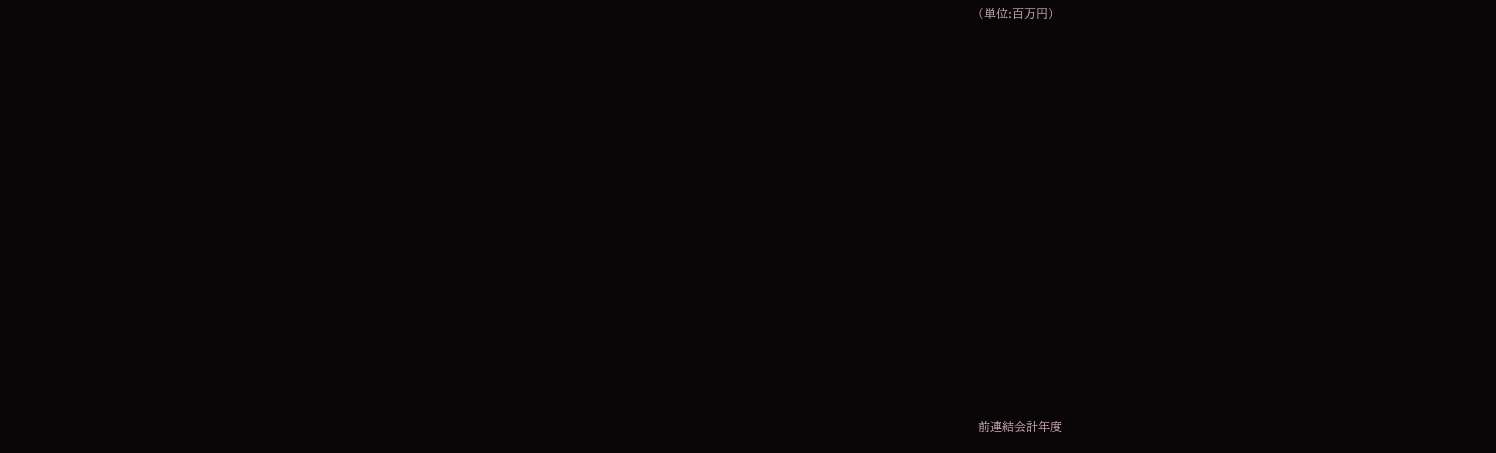(単位:百万円)





















前連結会計年度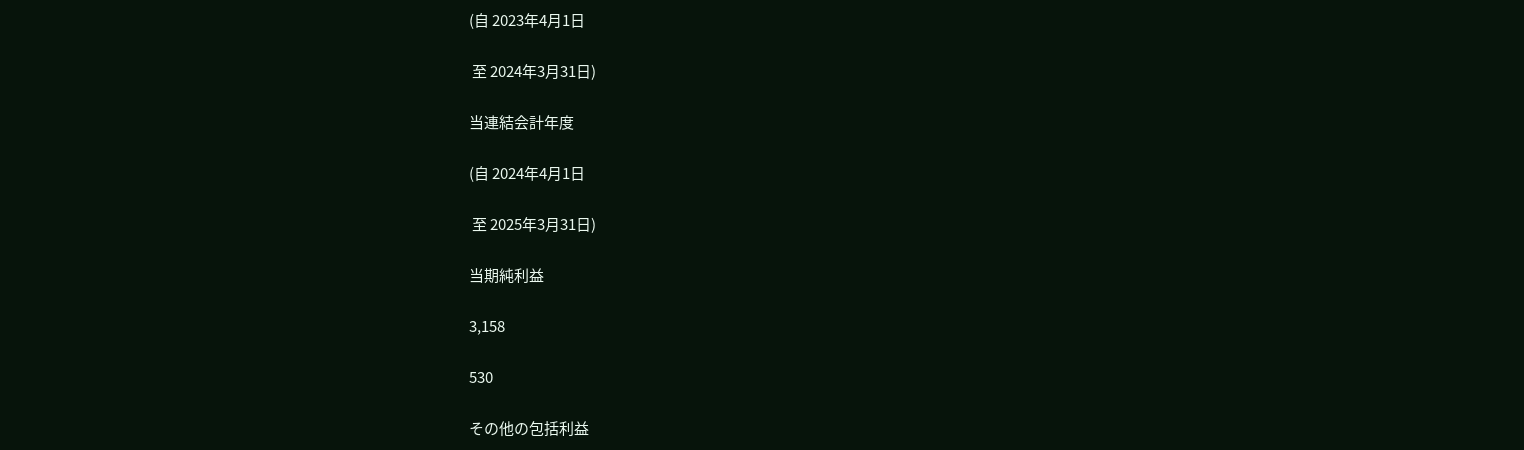(自 2023年4月1日

 至 2024年3月31日)

当連結会計年度

(自 2024年4月1日

 至 2025年3月31日)

当期純利益

3,158

530

その他の包括利益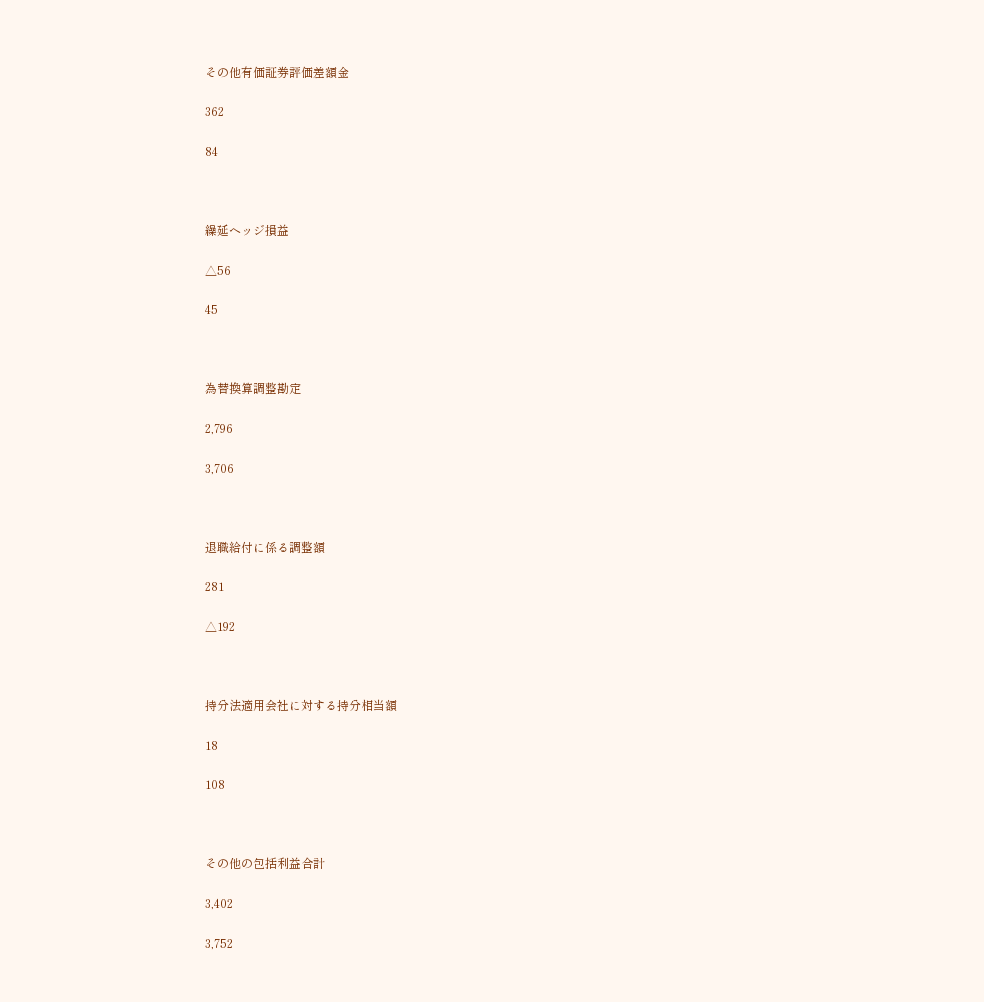その他有価証券評価差額金

362

84



繰延ヘッジ損益

△56

45



為替換算調整勘定

2,796

3,706



退職給付に係る調整額

281

△192



持分法適用会社に対する持分相当額

18

108



その他の包括利益合計

3,402

3,752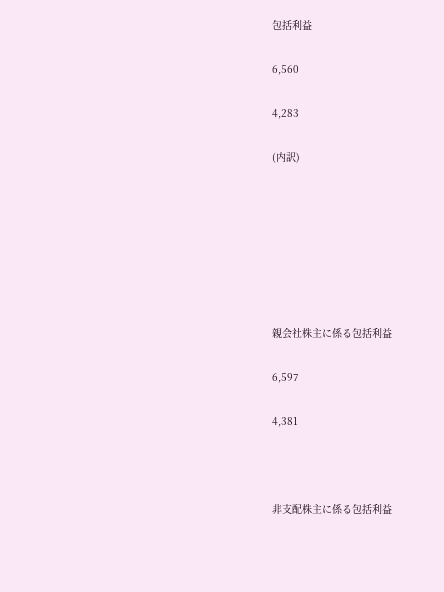包括利益

6,560

4,283

(内訳)







親会社株主に係る包括利益

6,597

4,381



非支配株主に係る包括利益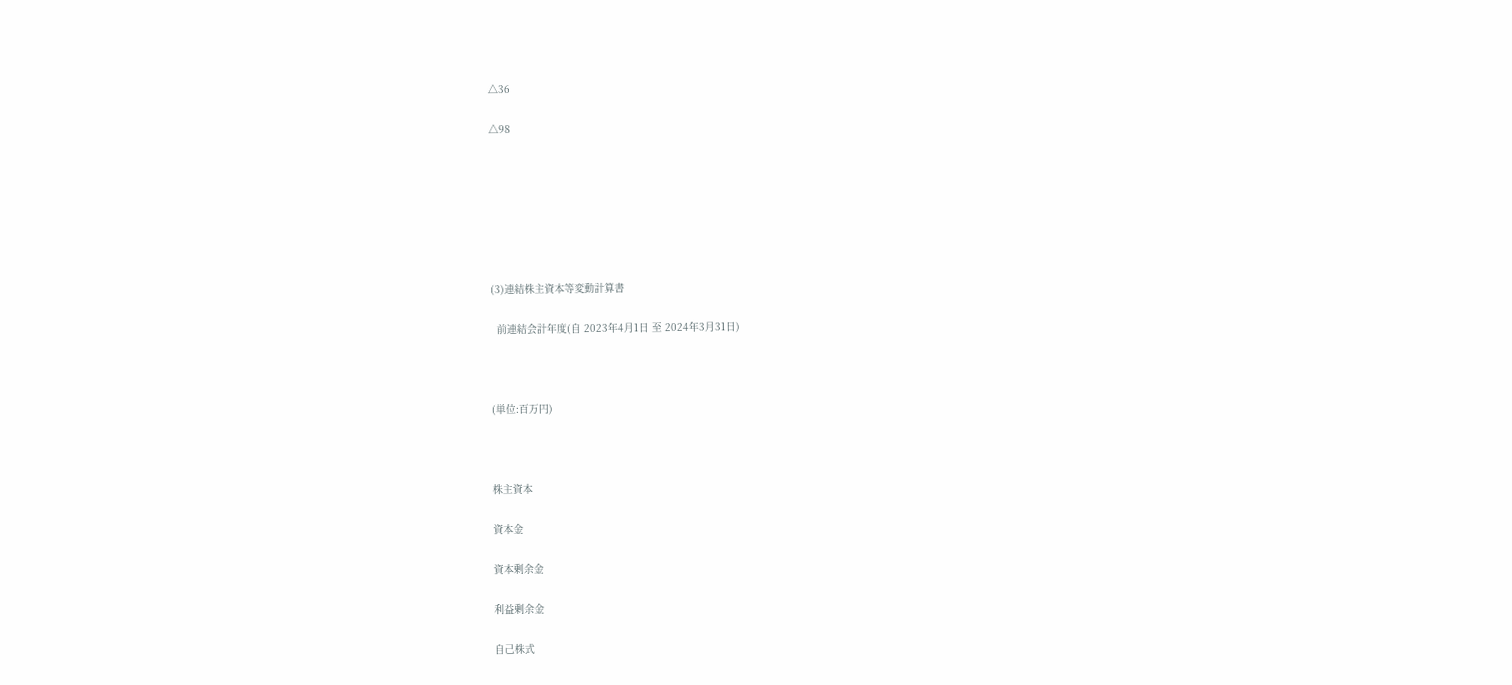△36

△98







(3)連結株主資本等変動計算書

  前連結会計年度(自 2023年4月1日 至 2024年3月31日)



(単位:百万円)



株主資本

資本金

資本剰余金

利益剰余金

自己株式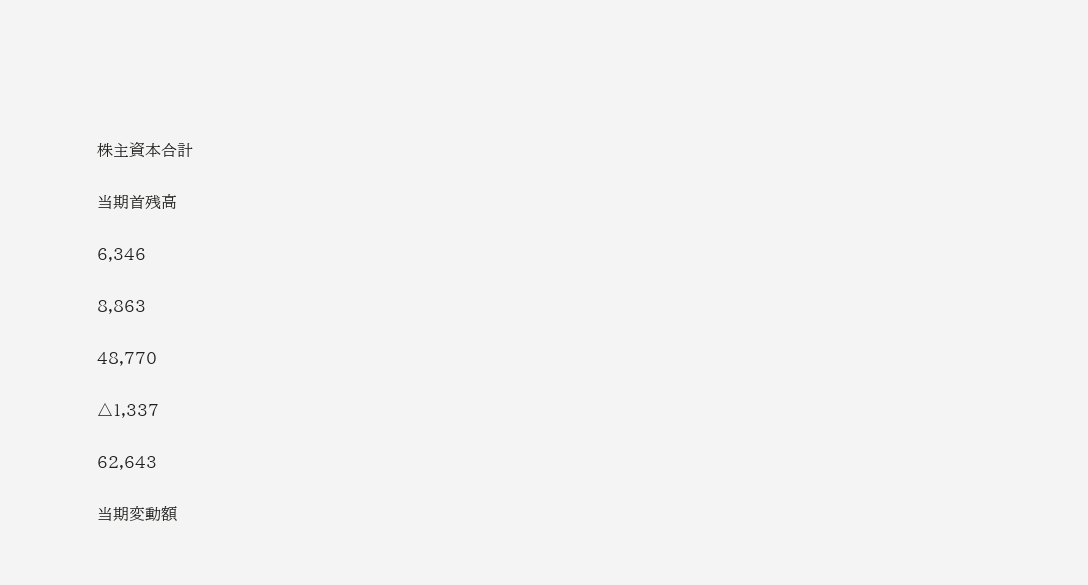株主資本合計

当期首残高

6,346

8,863

48,770

△1,337

62,643

当期変動額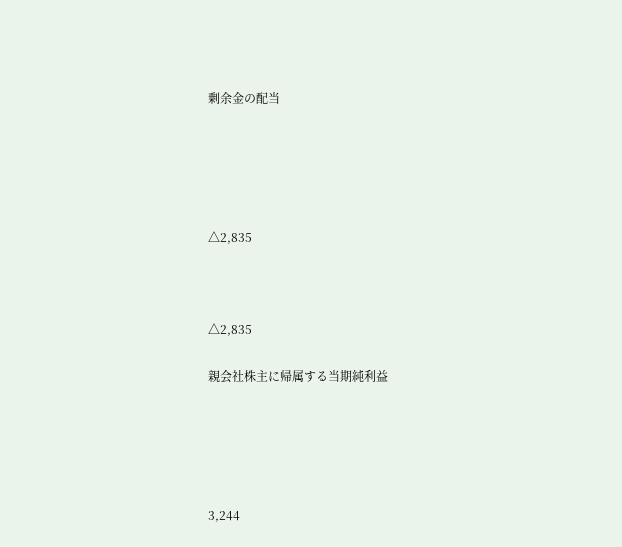剰余金の配当





△2,835



△2,835

親会社株主に帰属する当期純利益





3,244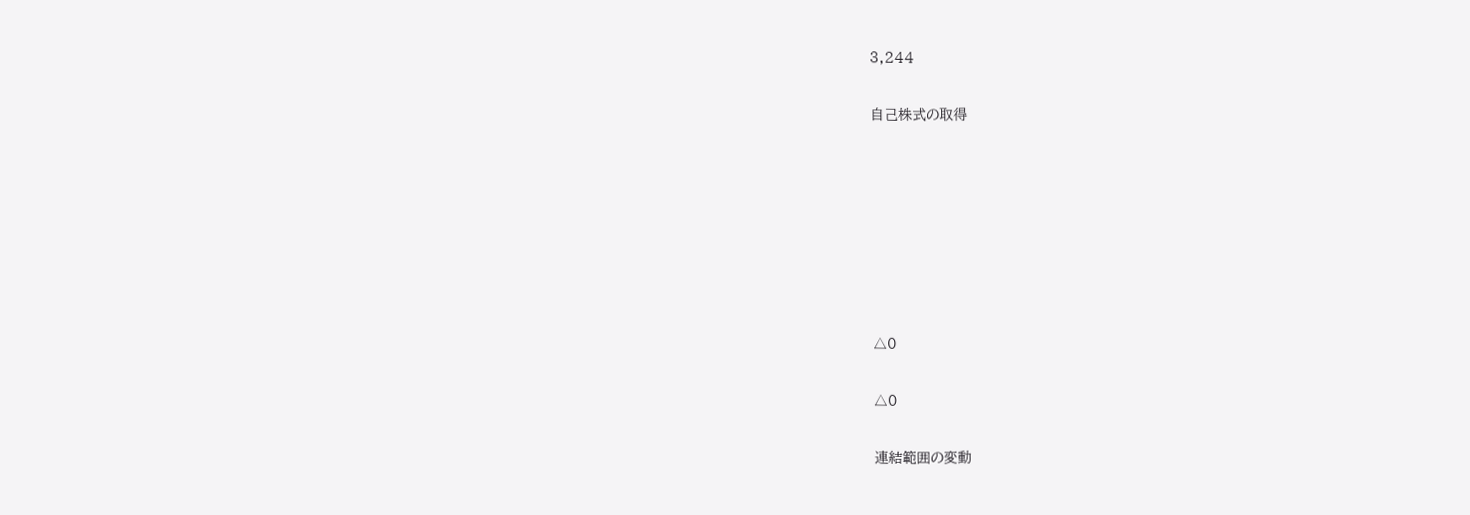3,244

自己株式の取得







△0

△0

連結範囲の変動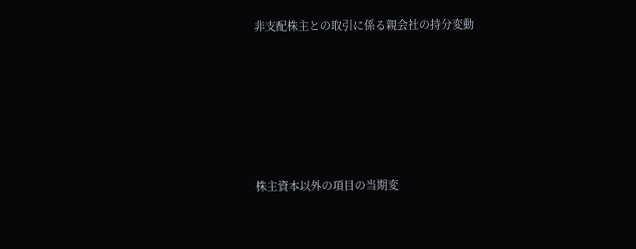非支配株主との取引に係る親会社の持分変動









株主資本以外の項目の当期変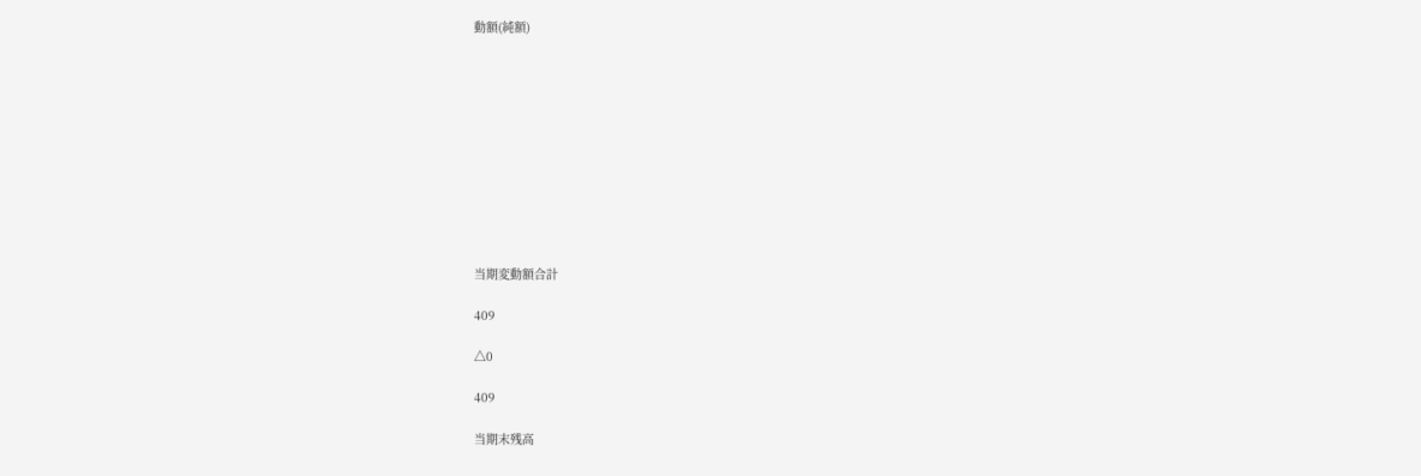動額(純額)











当期変動額合計

409

△0

409

当期末残高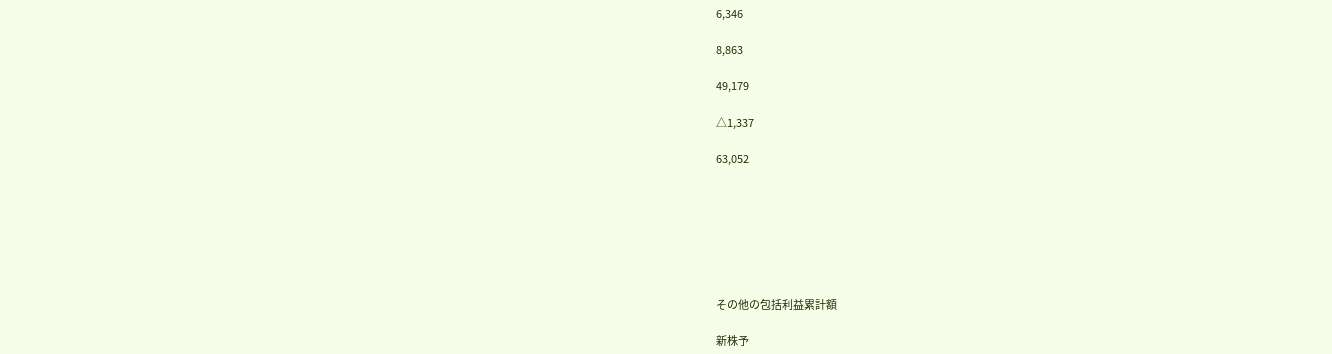6,346

8,863

49,179

△1,337

63,052







その他の包括利益累計額

新株予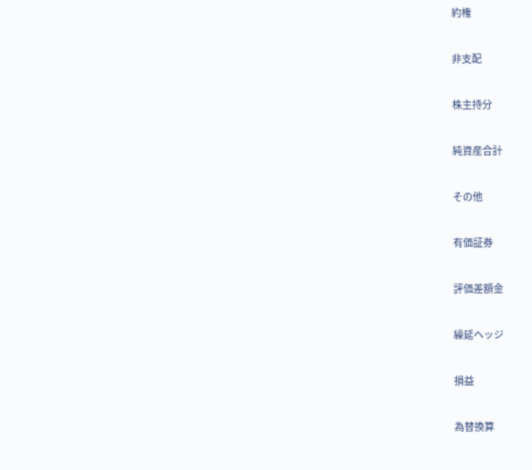約権

非支配

株主持分

純資産合計

その他

有価証券

評価差額金

繰延ヘッジ

損益

為替換算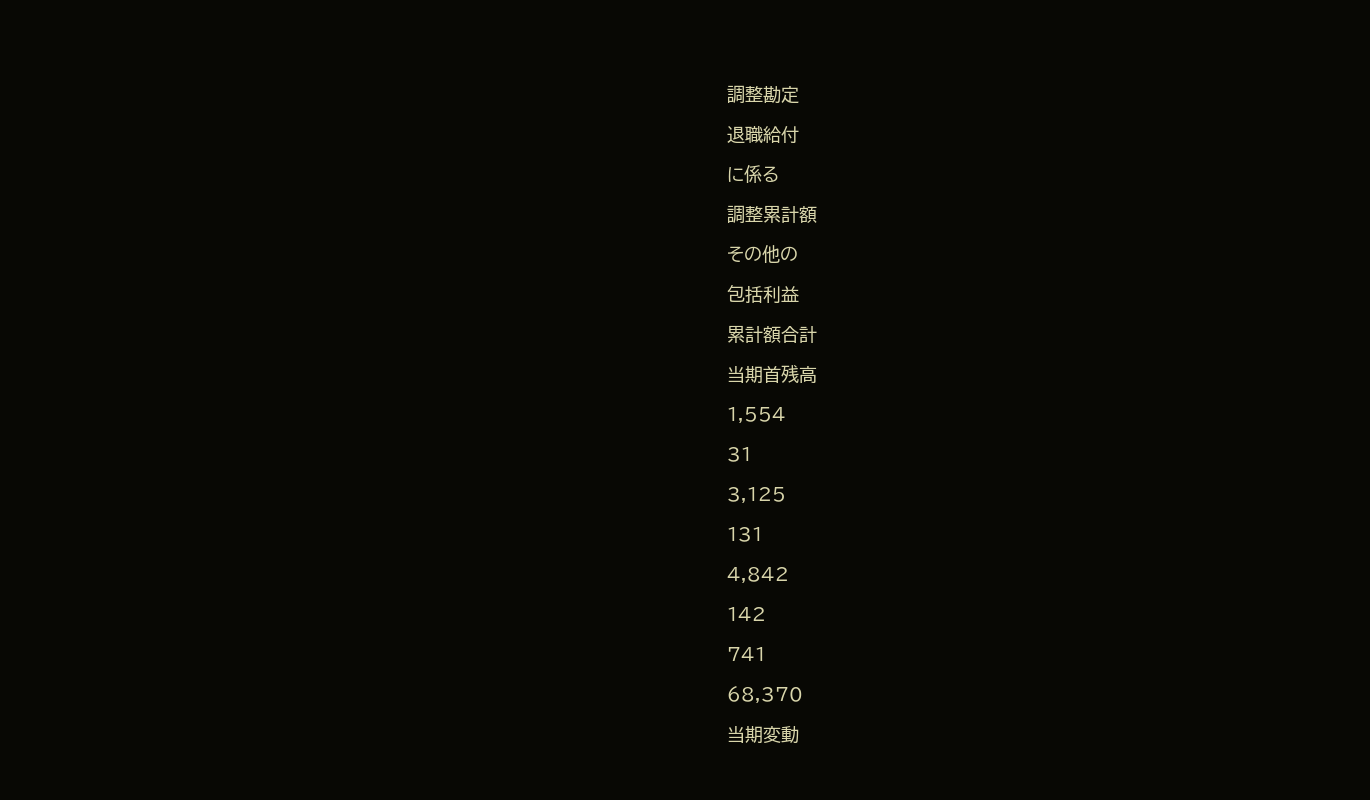調整勘定

退職給付

に係る

調整累計額

その他の

包括利益

累計額合計

当期首残高

1,554

31

3,125

131

4,842

142

741

68,370

当期変動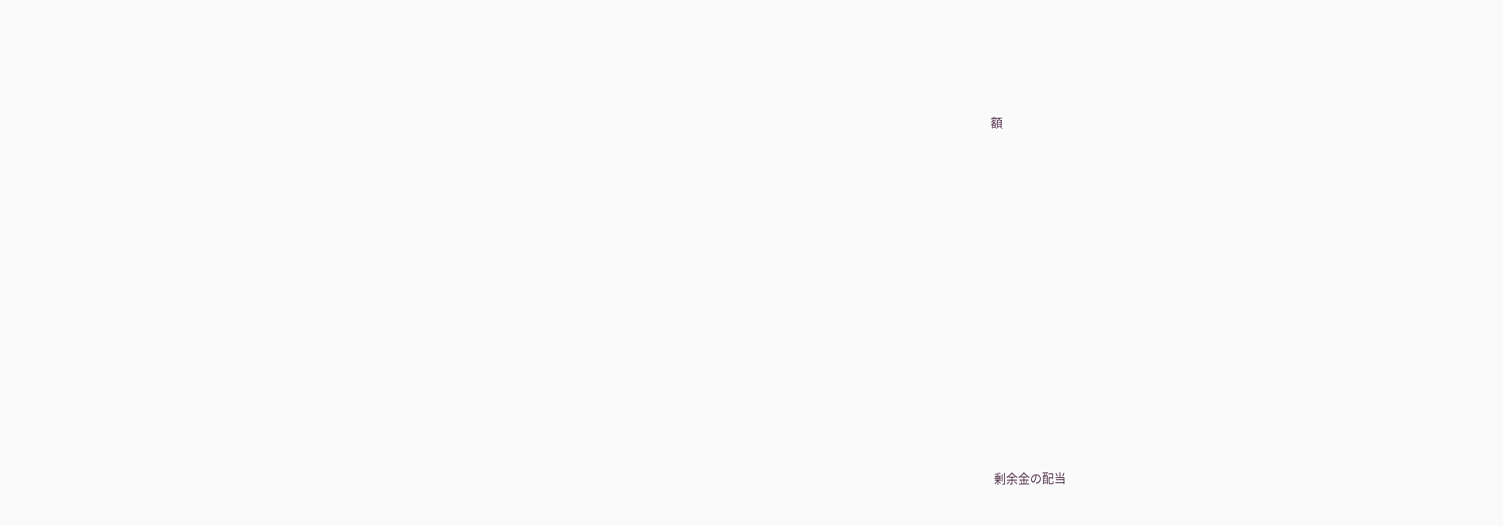額

















剰余金の配当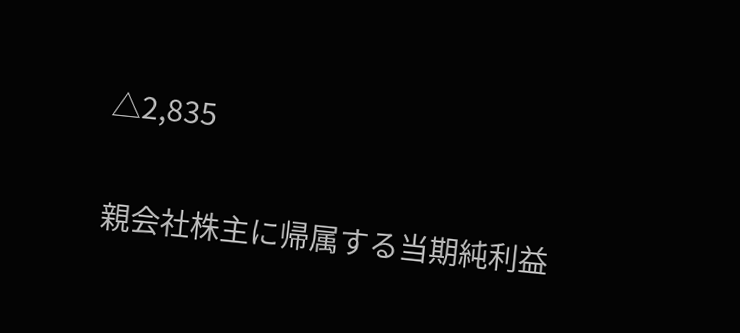△2,835

親会社株主に帰属する当期純利益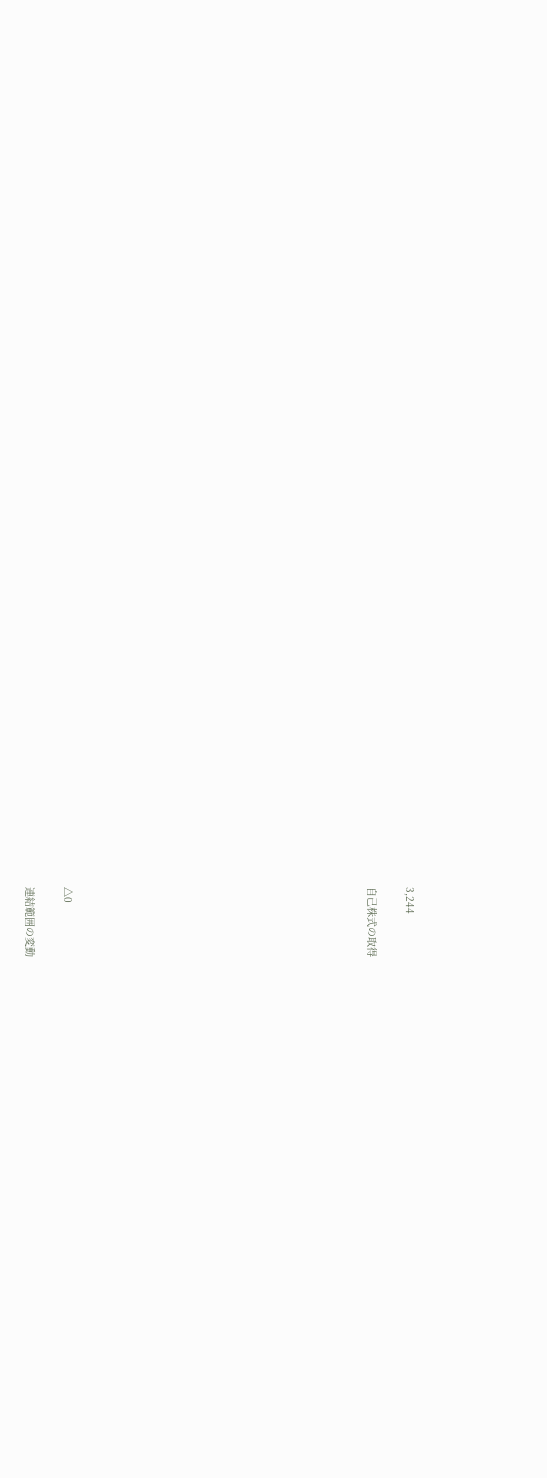3,244

自己株式の取得















△0

連結範囲の変動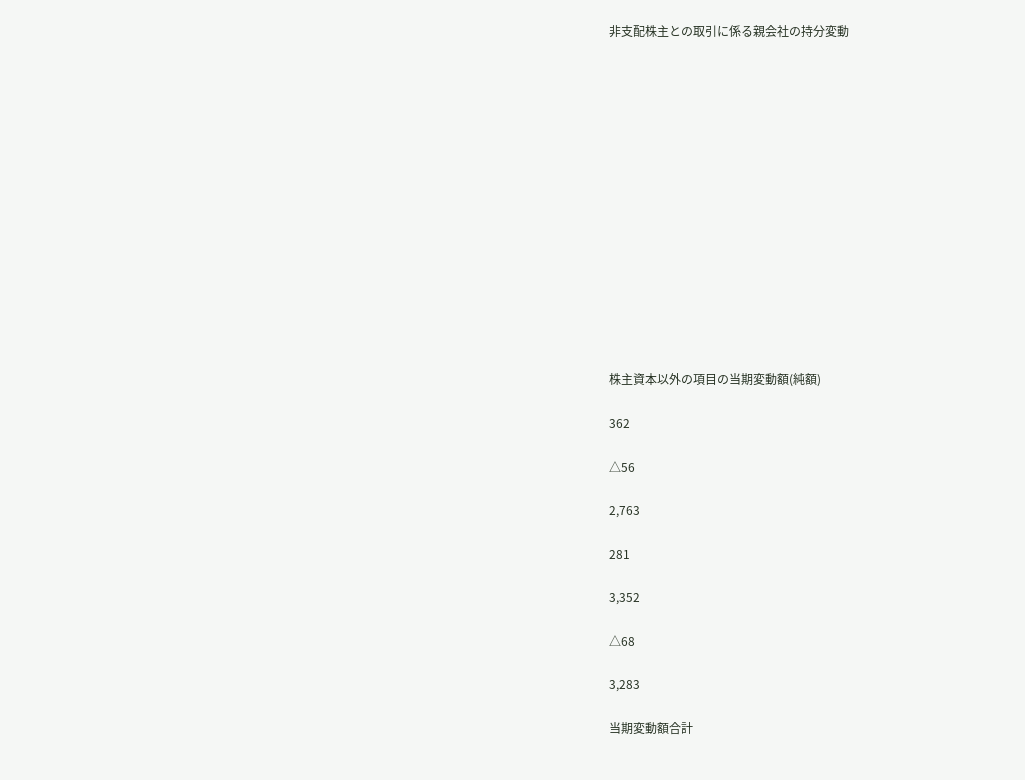非支配株主との取引に係る親会社の持分変動















株主資本以外の項目の当期変動額(純額)

362

△56

2,763

281

3,352

△68

3,283

当期変動額合計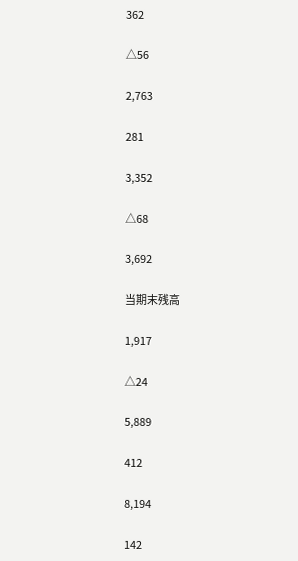362

△56

2,763

281

3,352

△68

3,692

当期末残高

1,917

△24

5,889

412

8,194

142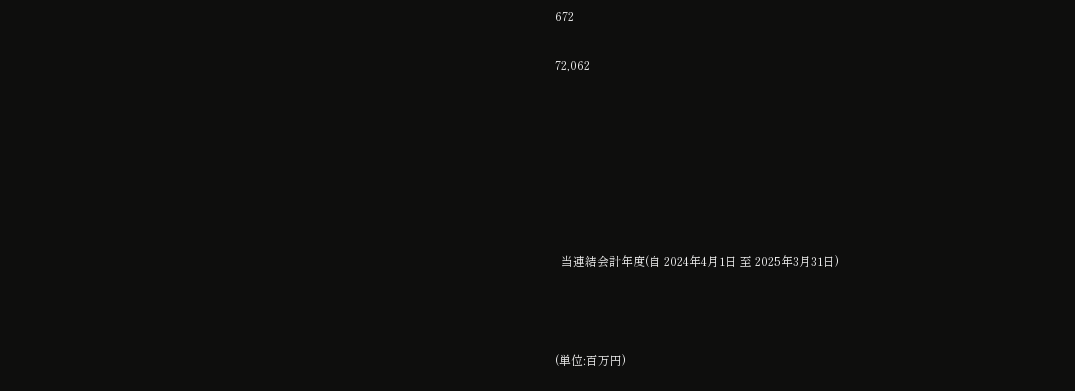672

72,062







  当連結会計年度(自 2024年4月1日 至 2025年3月31日)



(単位:百万円)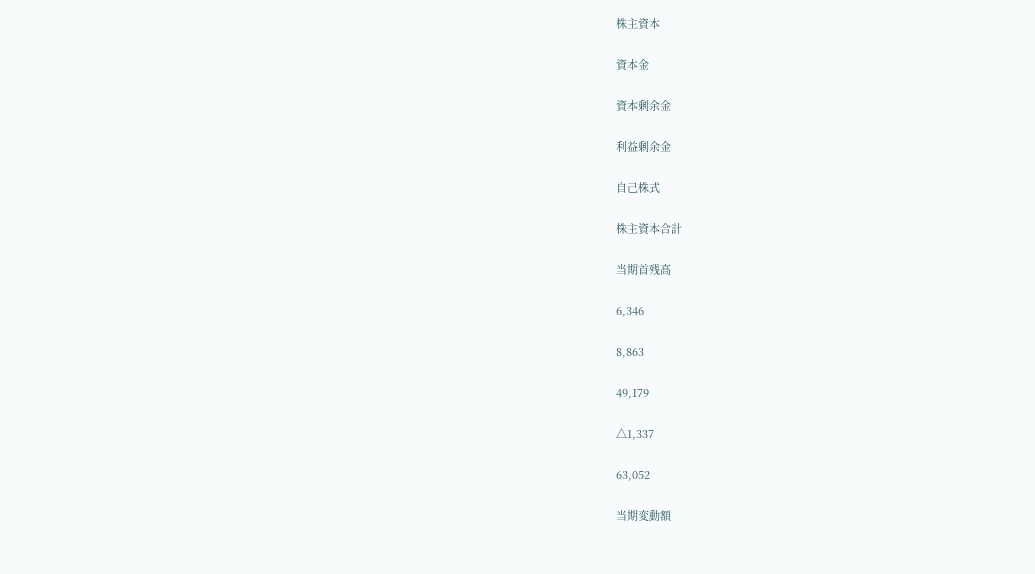株主資本

資本金

資本剰余金

利益剰余金

自己株式

株主資本合計

当期首残高

6,346

8,863

49,179

△1,337

63,052

当期変動額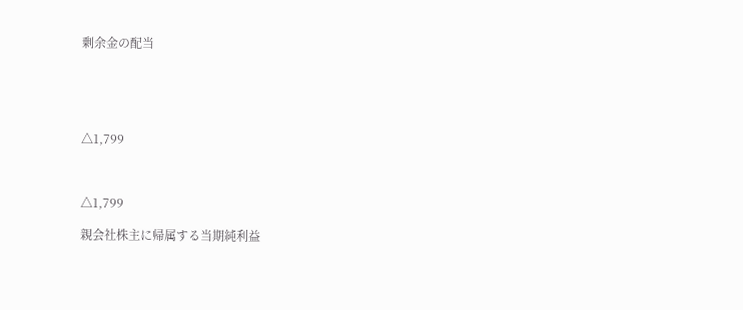剰余金の配当





△1,799



△1,799

親会社株主に帰属する当期純利益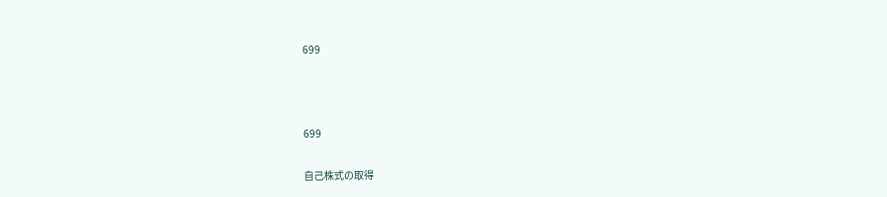699



699

自己株式の取得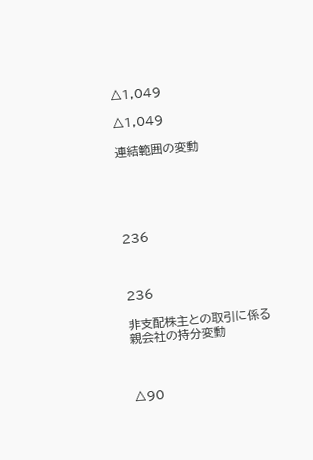△1,049

△1,049

連結範囲の変動





236



236

非支配株主との取引に係る親会社の持分変動



△90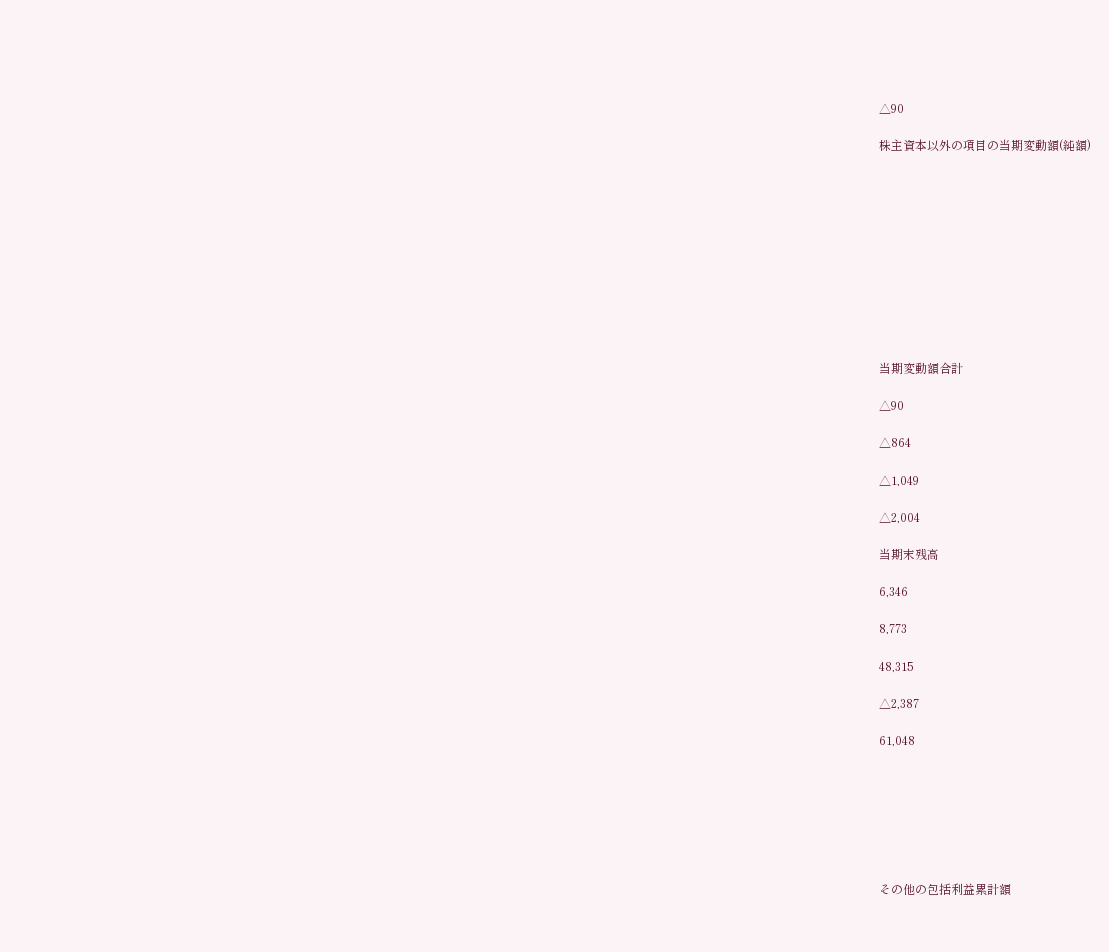△90

株主資本以外の項目の当期変動額(純額)











当期変動額合計

△90

△864

△1,049

△2,004

当期末残高

6,346

8,773

48,315

△2,387

61,048







その他の包括利益累計額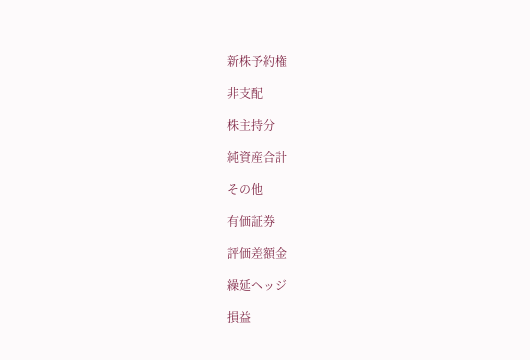新株予約権

非支配

株主持分

純資産合計

その他

有価証券

評価差額金

繰延ヘッジ

損益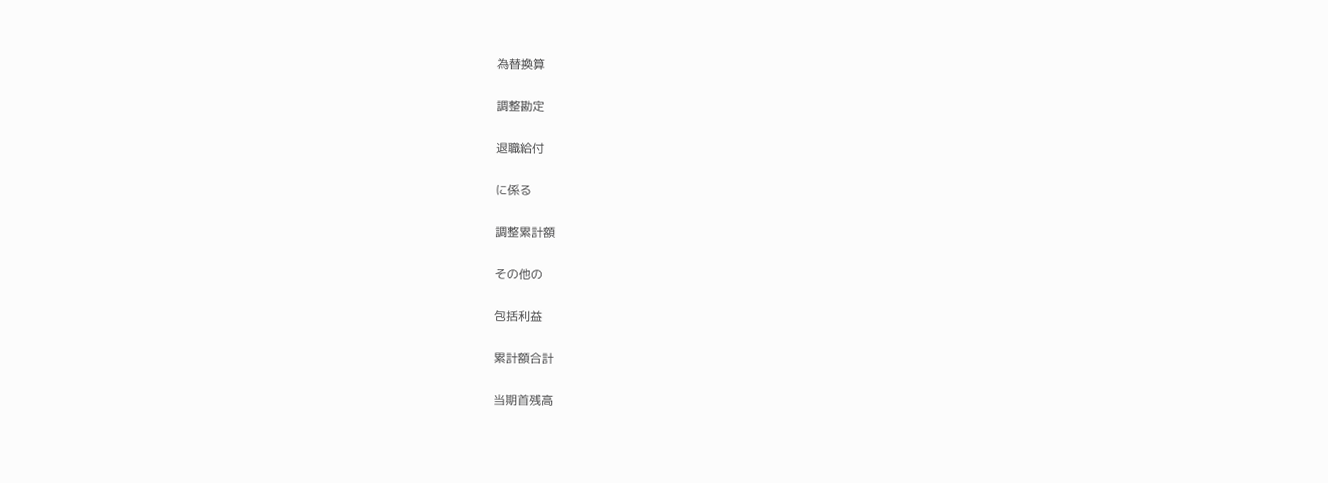為替換算

調整勘定

退職給付

に係る

調整累計額

その他の

包括利益

累計額合計

当期首残高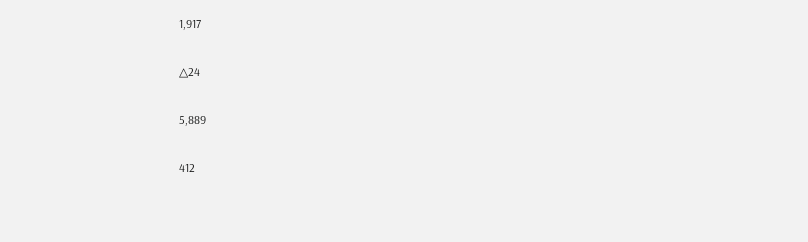1,917

△24

5,889

412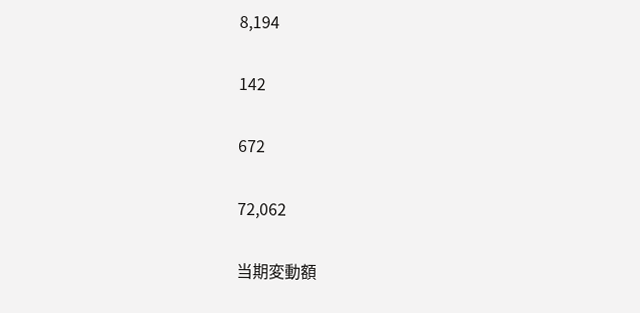8,194

142

672

72,062

当期変動額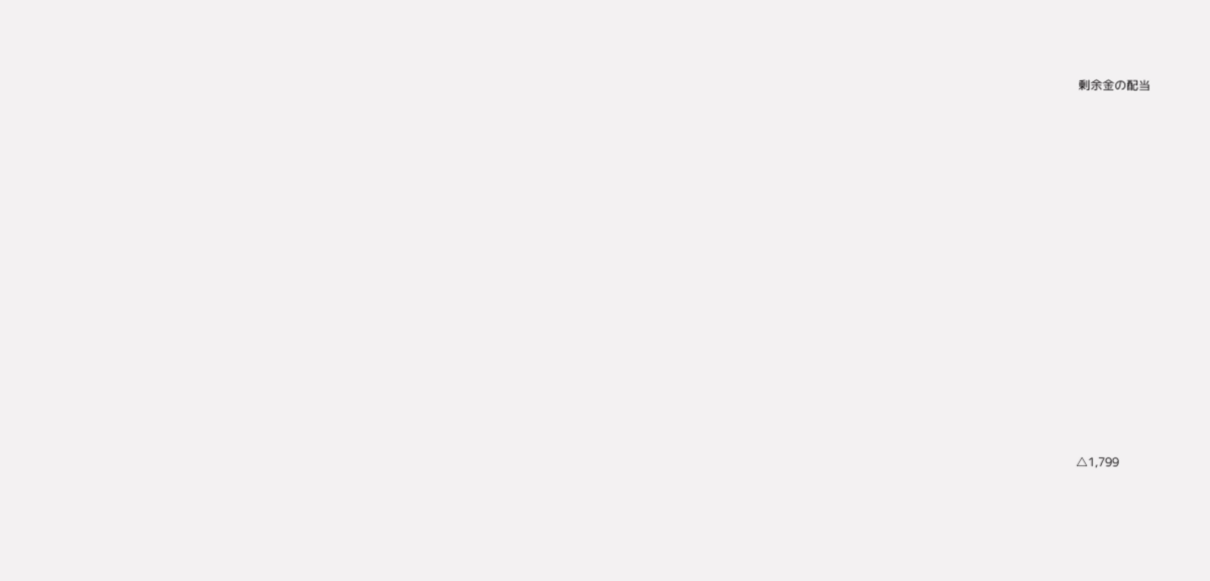剰余金の配当















△1,799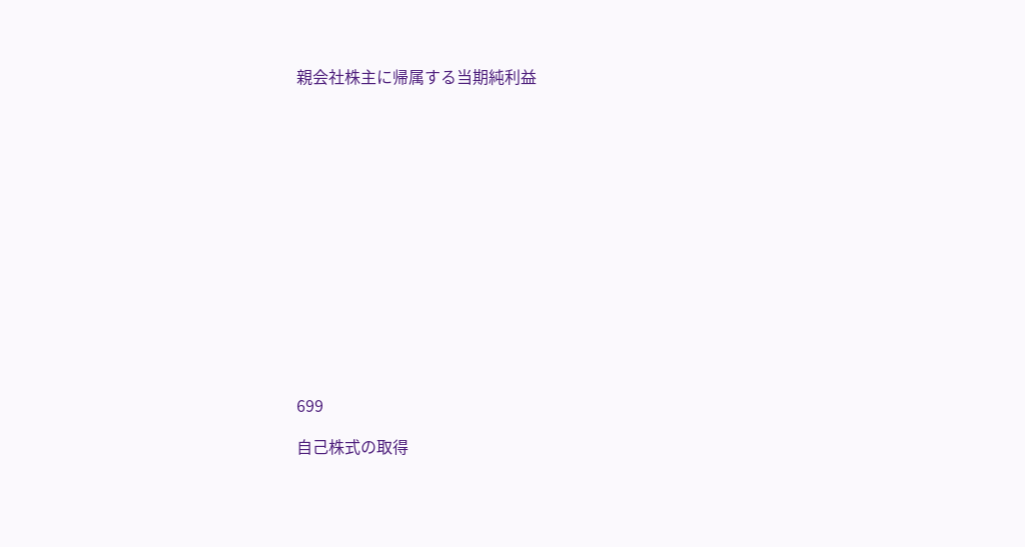親会社株主に帰属する当期純利益















699

自己株式の取得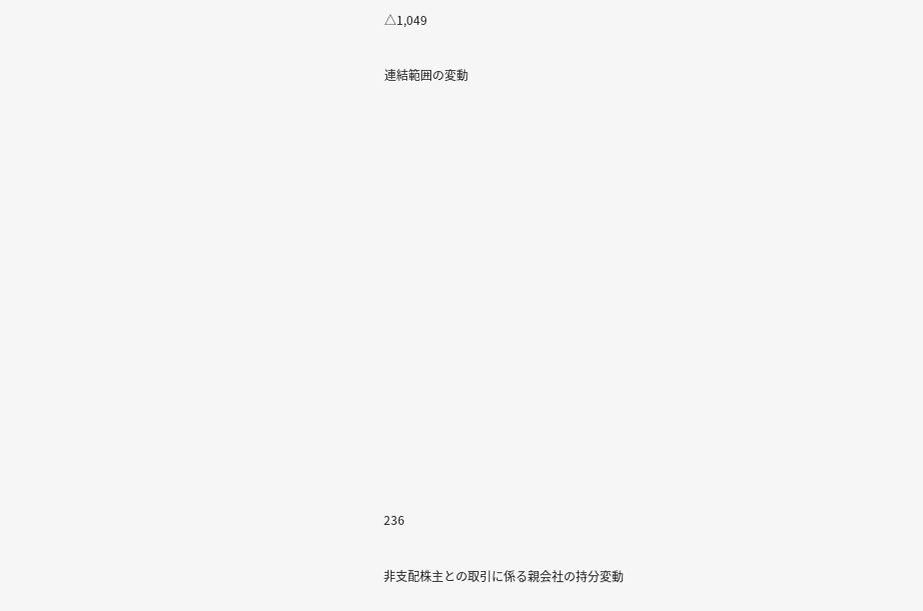△1,049

連結範囲の変動















236

非支配株主との取引に係る親会社の持分変動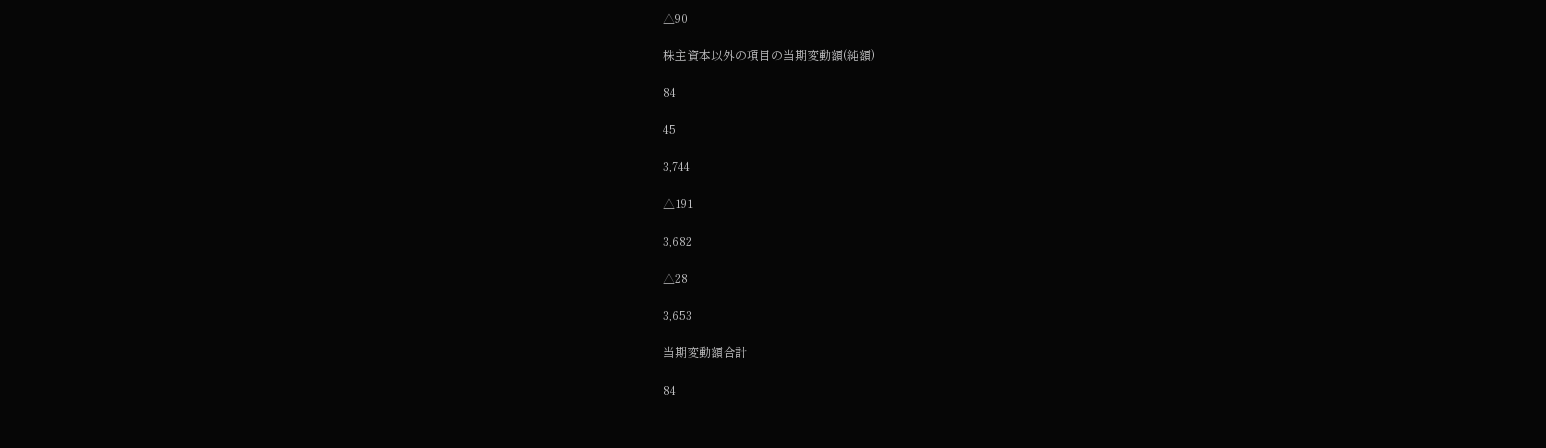△90

株主資本以外の項目の当期変動額(純額)

84

45

3,744

△191

3,682

△28

3,653

当期変動額合計

84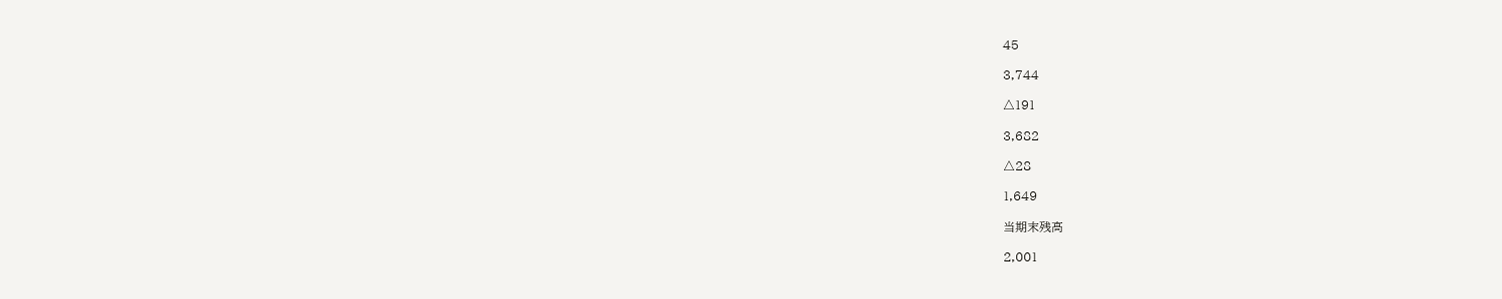45

3,744

△191

3,682

△28

1,649

当期末残高

2,001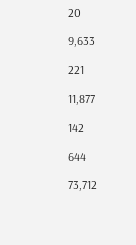20

9,633

221

11,877

142

644

73,712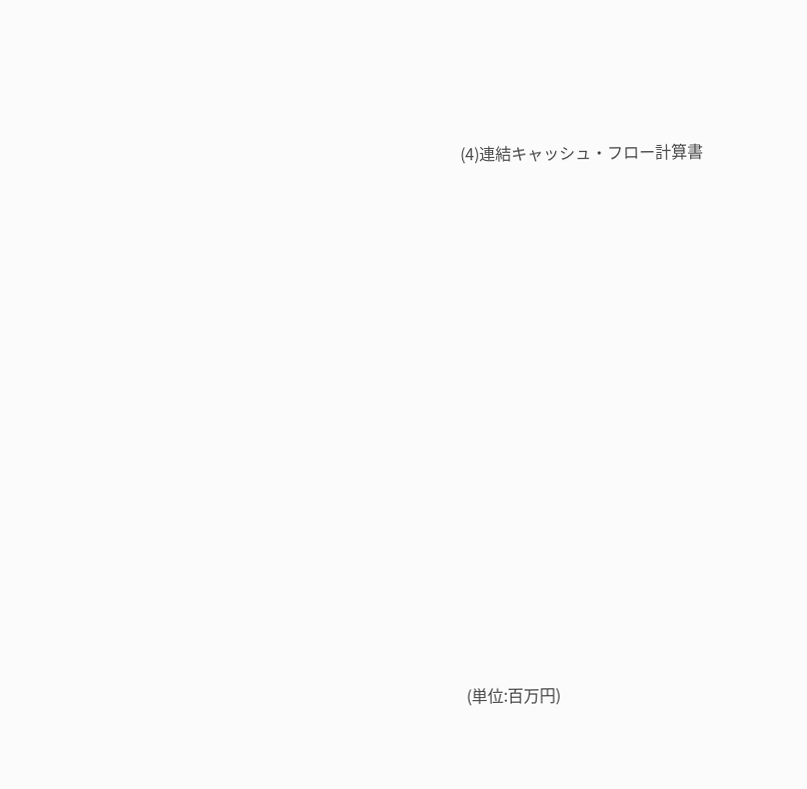(4)連結キャッシュ・フロー計算書























(単位:百万円)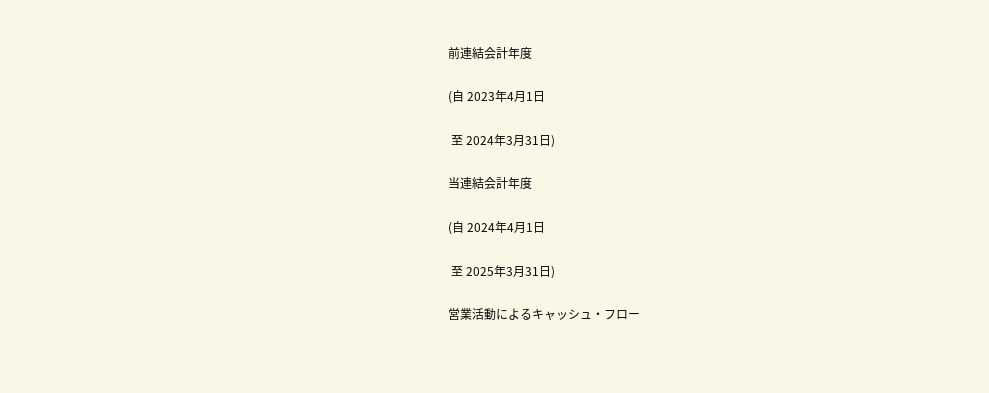前連結会計年度

(自 2023年4月1日

 至 2024年3月31日)

当連結会計年度

(自 2024年4月1日

 至 2025年3月31日)

営業活動によるキャッシュ・フロー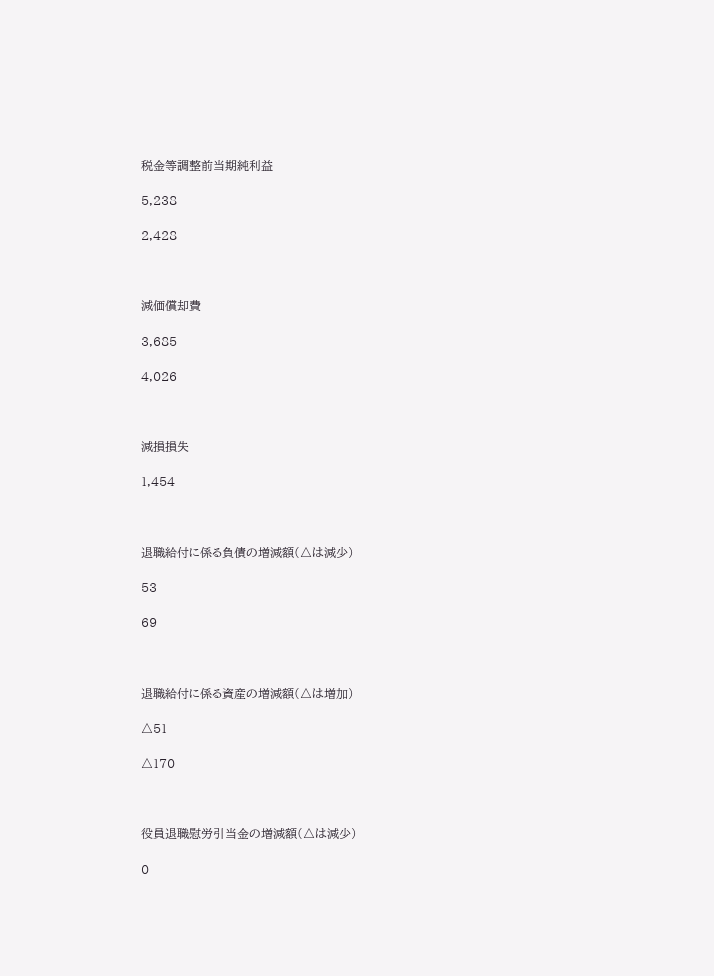税金等調整前当期純利益

5,238

2,428



減価償却費

3,685

4,026



減損損失

1,454



退職給付に係る負債の増減額(△は減少)

53

69



退職給付に係る資産の増減額(△は増加)

△51

△170



役員退職慰労引当金の増減額(△は減少)

0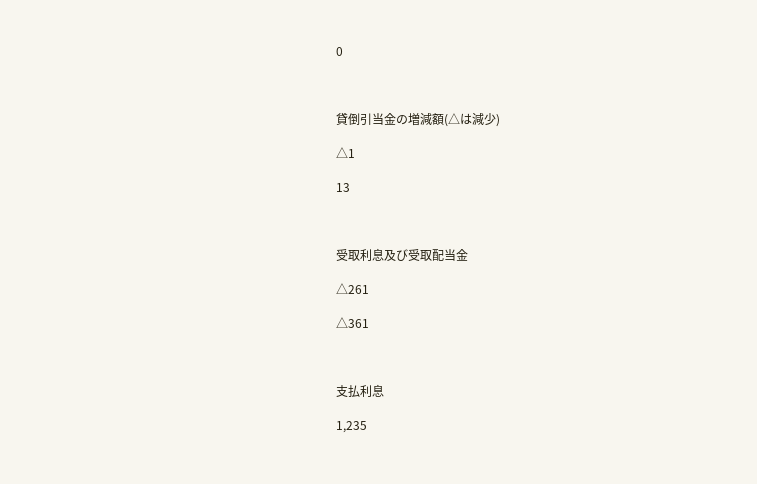0



貸倒引当金の増減額(△は減少)

△1

13



受取利息及び受取配当金

△261

△361



支払利息

1,235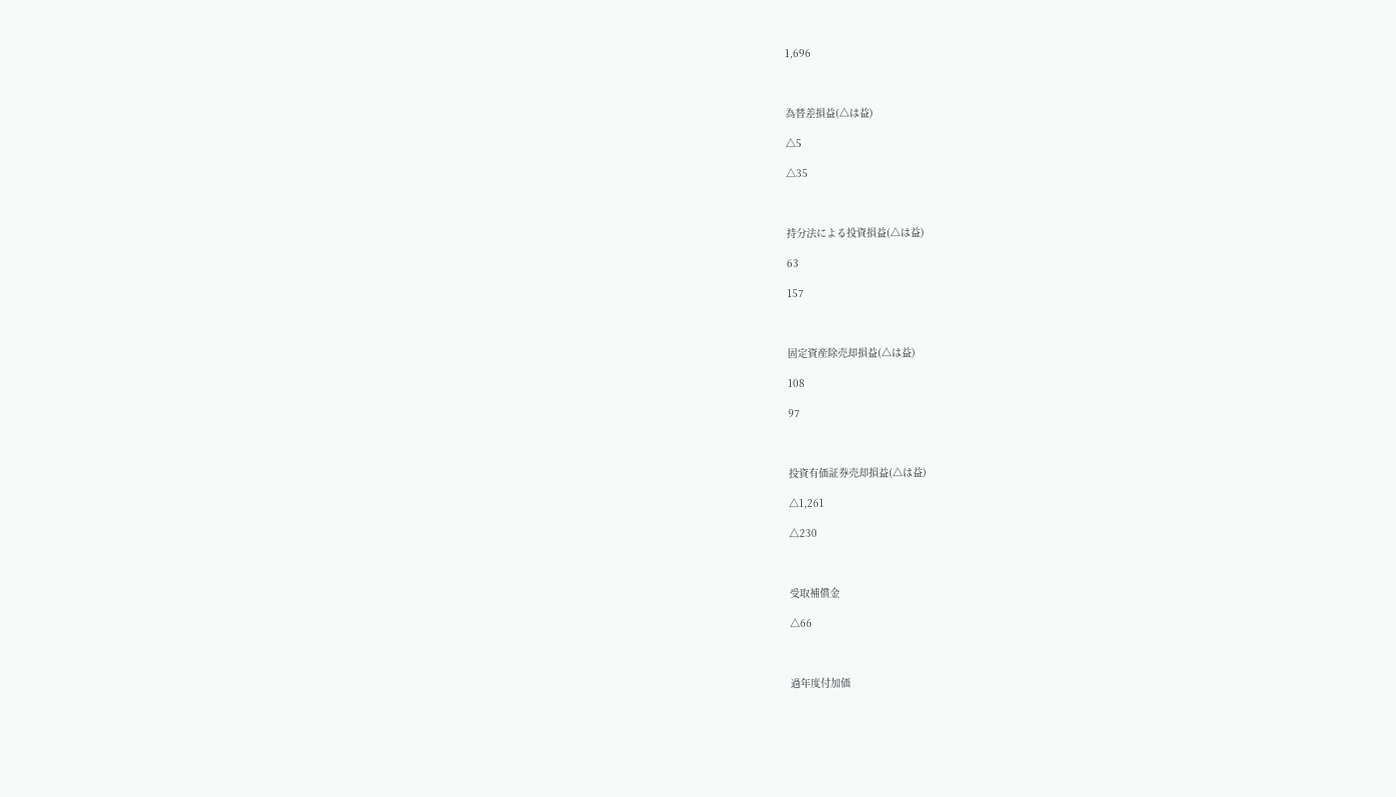1,696



為替差損益(△は益)

△5

△35



持分法による投資損益(△は益)

63

157



固定資産除売却損益(△は益)

108

97



投資有価証券売却損益(△は益)

△1,261

△230



受取補償金

△66



過年度付加価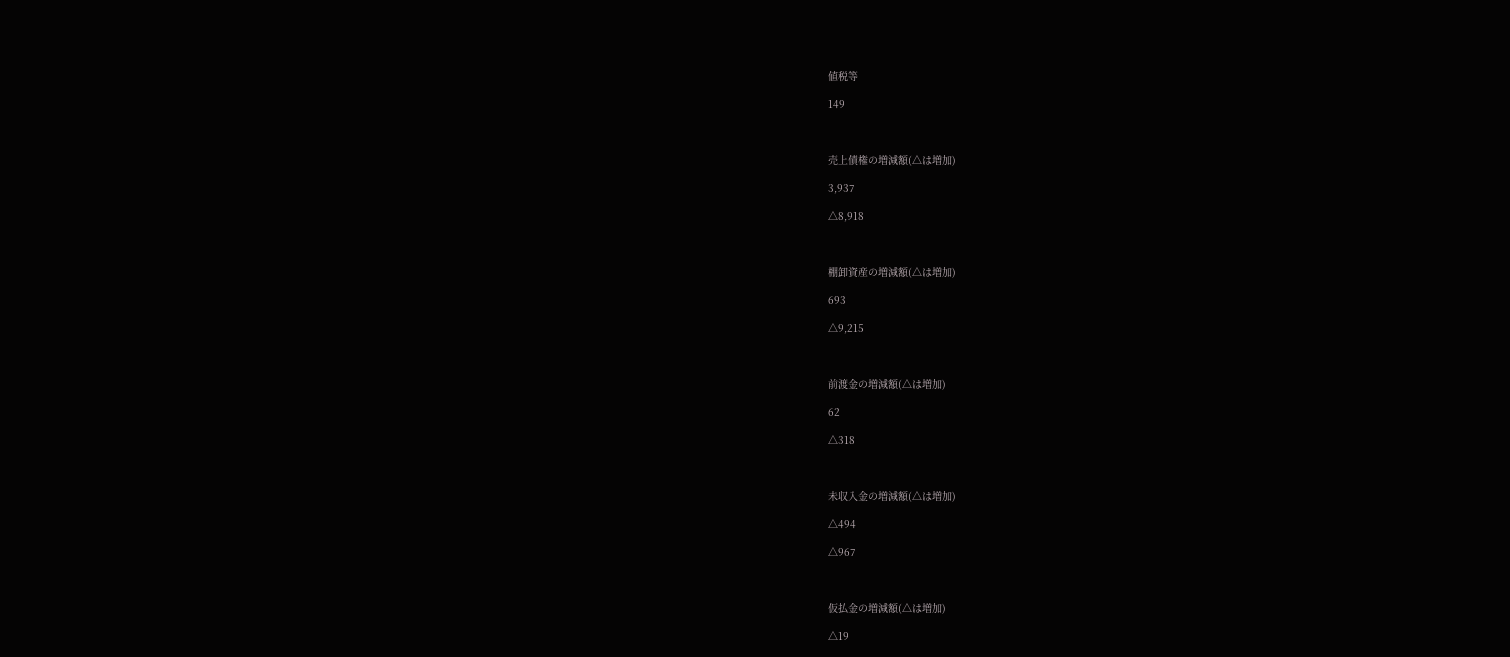値税等

149



売上債権の増減額(△は増加)

3,937

△8,918



棚卸資産の増減額(△は増加)

693

△9,215



前渡金の増減額(△は増加)

62

△318



未収入金の増減額(△は増加)

△494

△967



仮払金の増減額(△は増加)

△19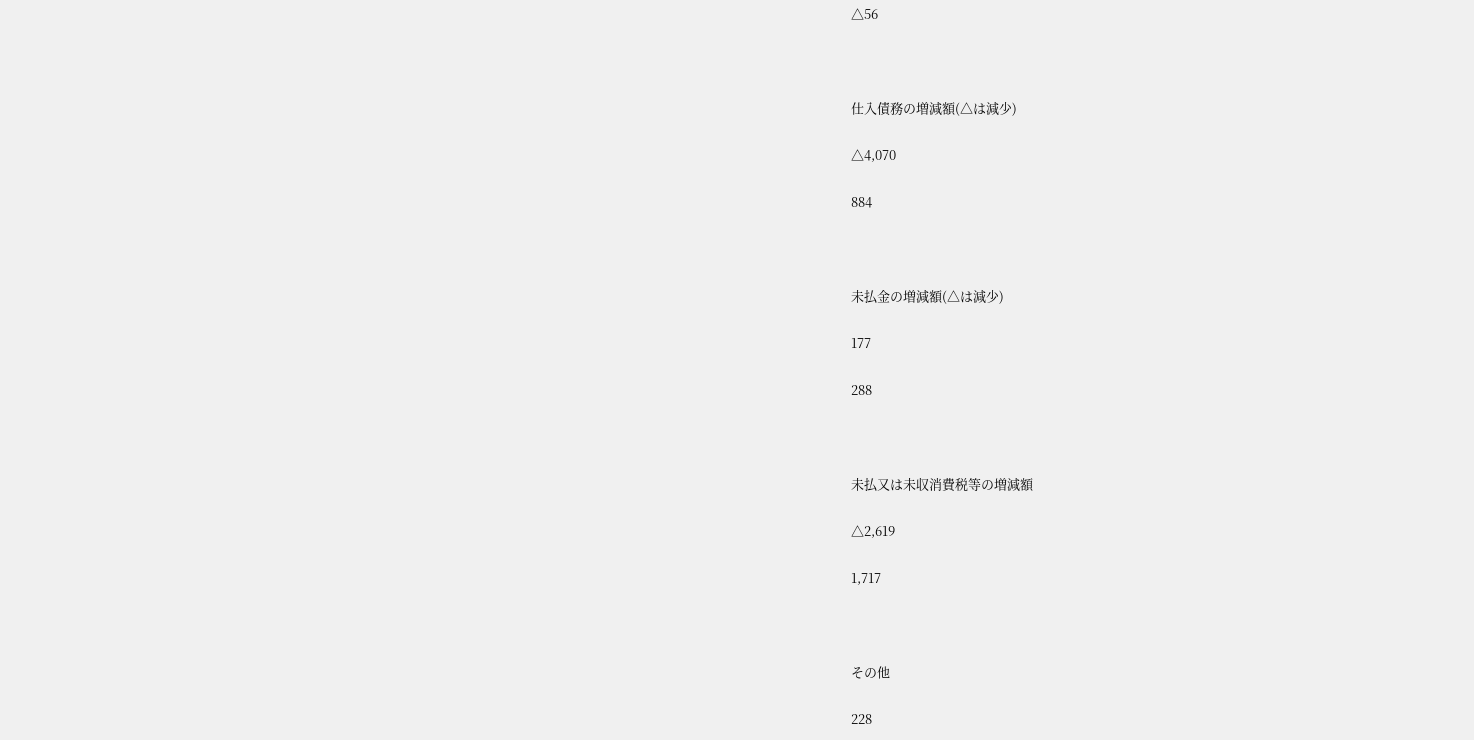△56



仕入債務の増減額(△は減少)

△4,070

884



未払金の増減額(△は減少)

177

288



未払又は未収消費税等の増減額

△2,619

1,717



その他

228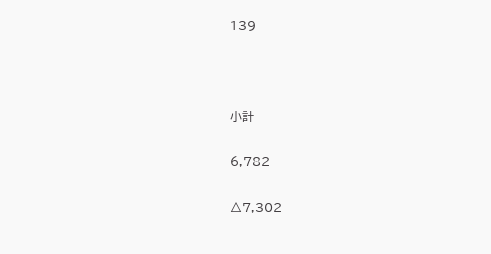139



小計

6,782

△7,302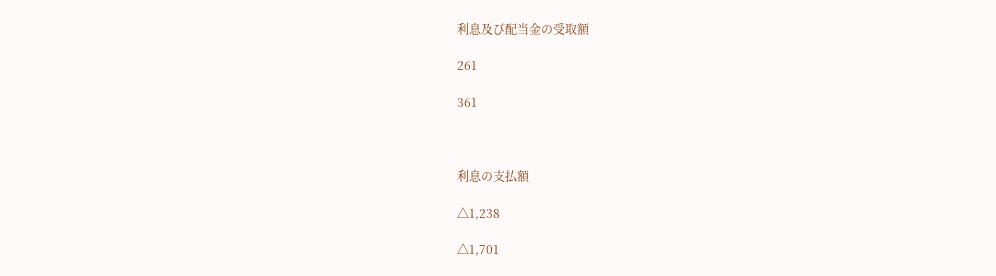利息及び配当金の受取額

261

361



利息の支払額

△1,238

△1,701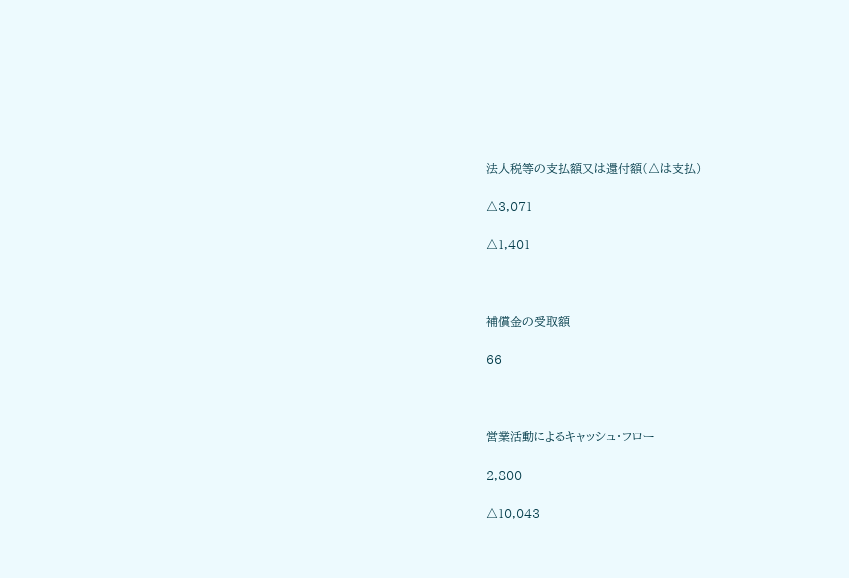法人税等の支払額又は還付額(△は支払)

△3,071

△1,401



補償金の受取額

66



営業活動によるキャッシュ・フロー

2,800

△10,043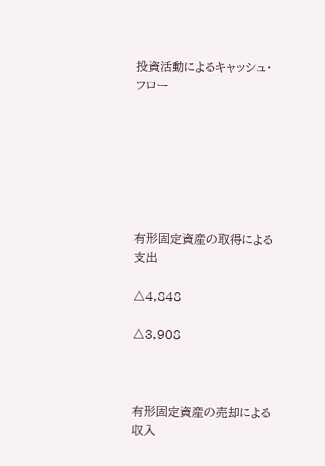投資活動によるキャッシュ・フロー







有形固定資産の取得による支出

△4,848

△3,908



有形固定資産の売却による収入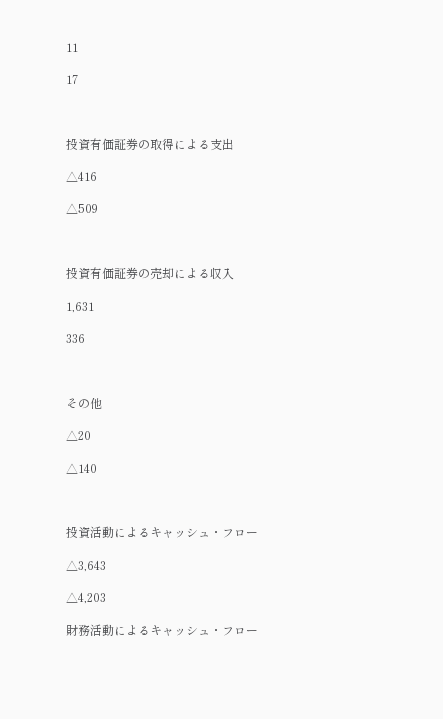11

17



投資有価証券の取得による支出

△416

△509



投資有価証券の売却による収入

1,631

336



その他

△20

△140



投資活動によるキャッシュ・フロー

△3,643

△4,203

財務活動によるキャッシュ・フロー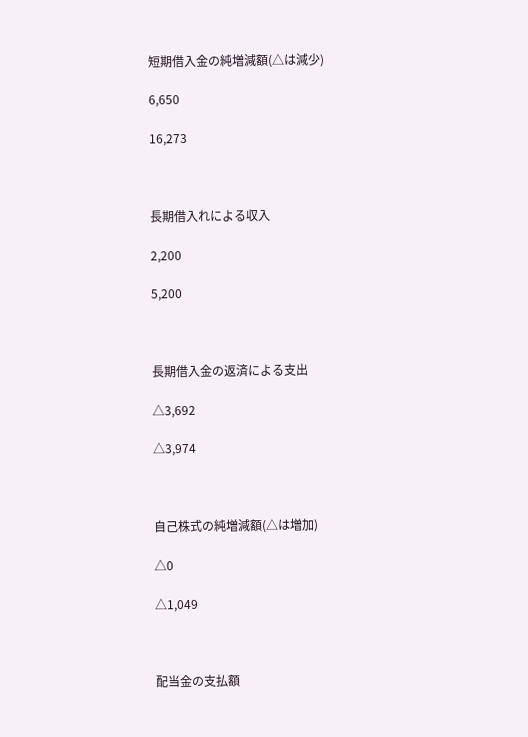短期借入金の純増減額(△は減少)

6,650

16,273



長期借入れによる収入

2,200

5,200



長期借入金の返済による支出

△3,692

△3,974



自己株式の純増減額(△は増加)

△0

△1,049



配当金の支払額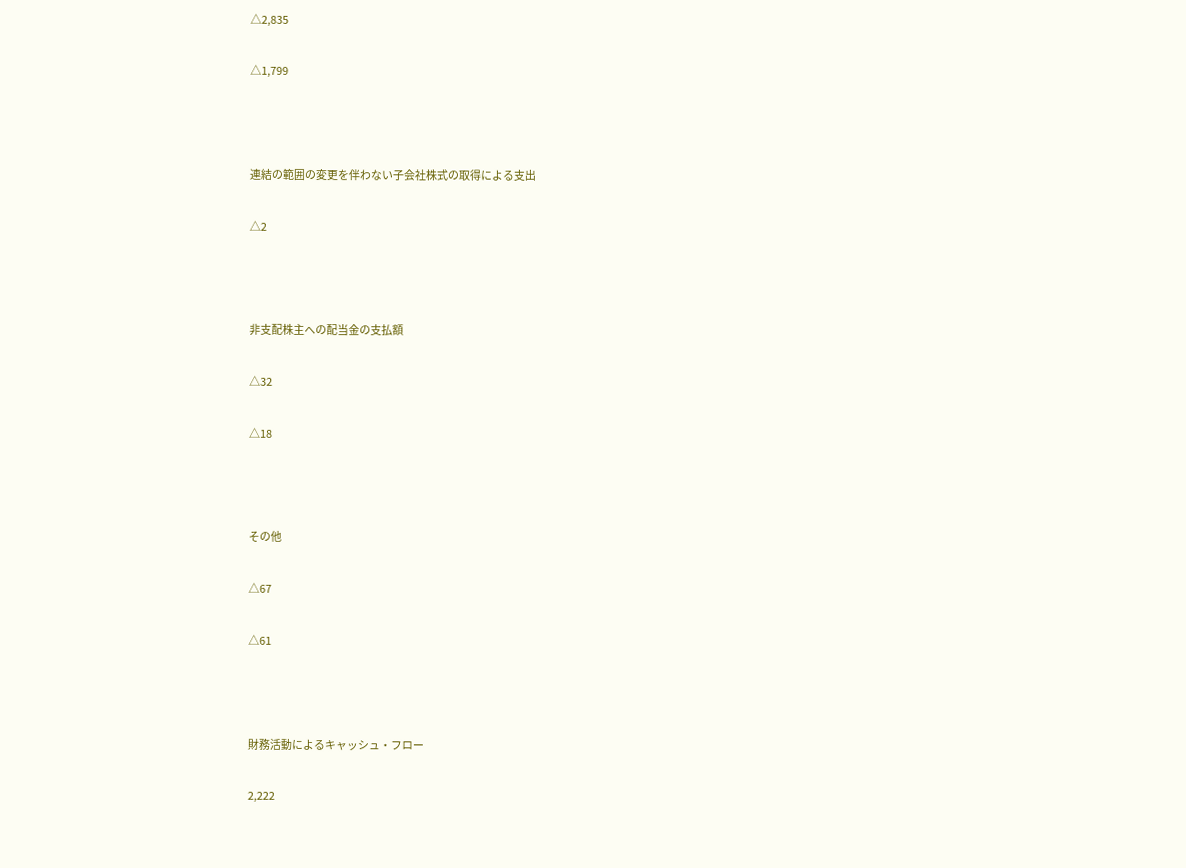△2,835

△1,799



連結の範囲の変更を伴わない子会社株式の取得による支出

△2



非支配株主への配当金の支払額

△32

△18



その他

△67

△61



財務活動によるキャッシュ・フロー

2,222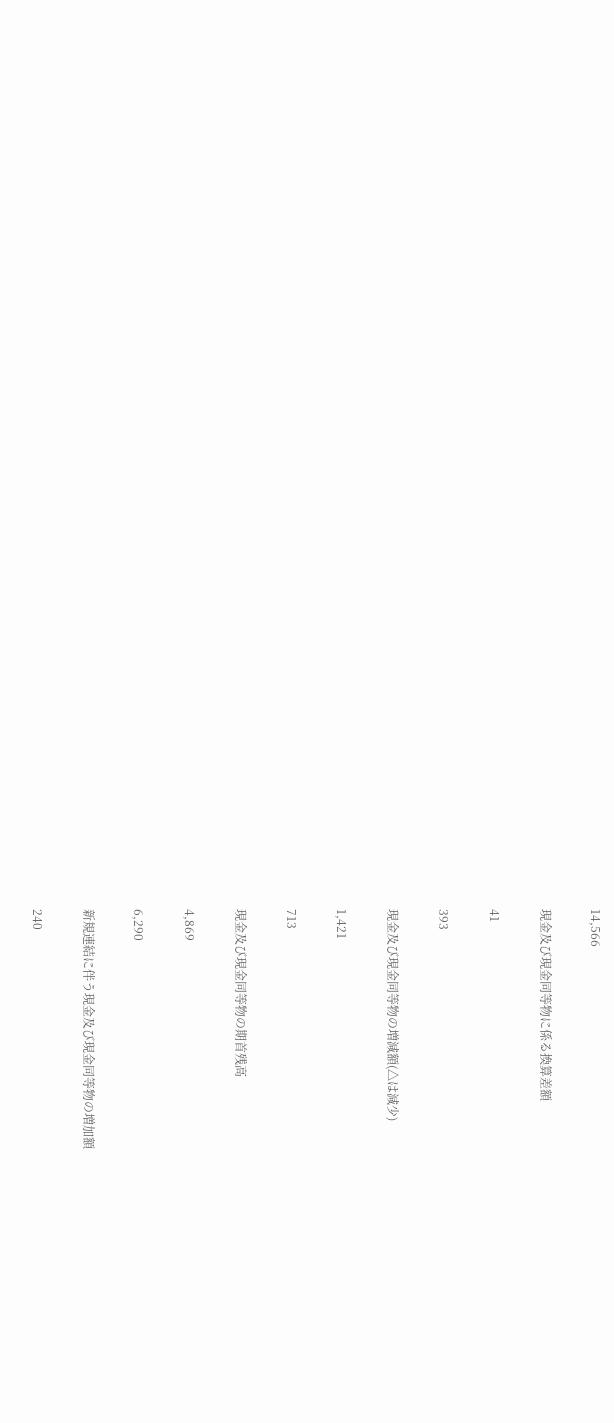14,566

現金及び現金同等物に係る換算差額

41

393

現金及び現金同等物の増減額(△は減少)

1,421

713

現金及び現金同等物の期首残高

4,869

6,290

新規連結に伴う現金及び現金同等物の増加額

240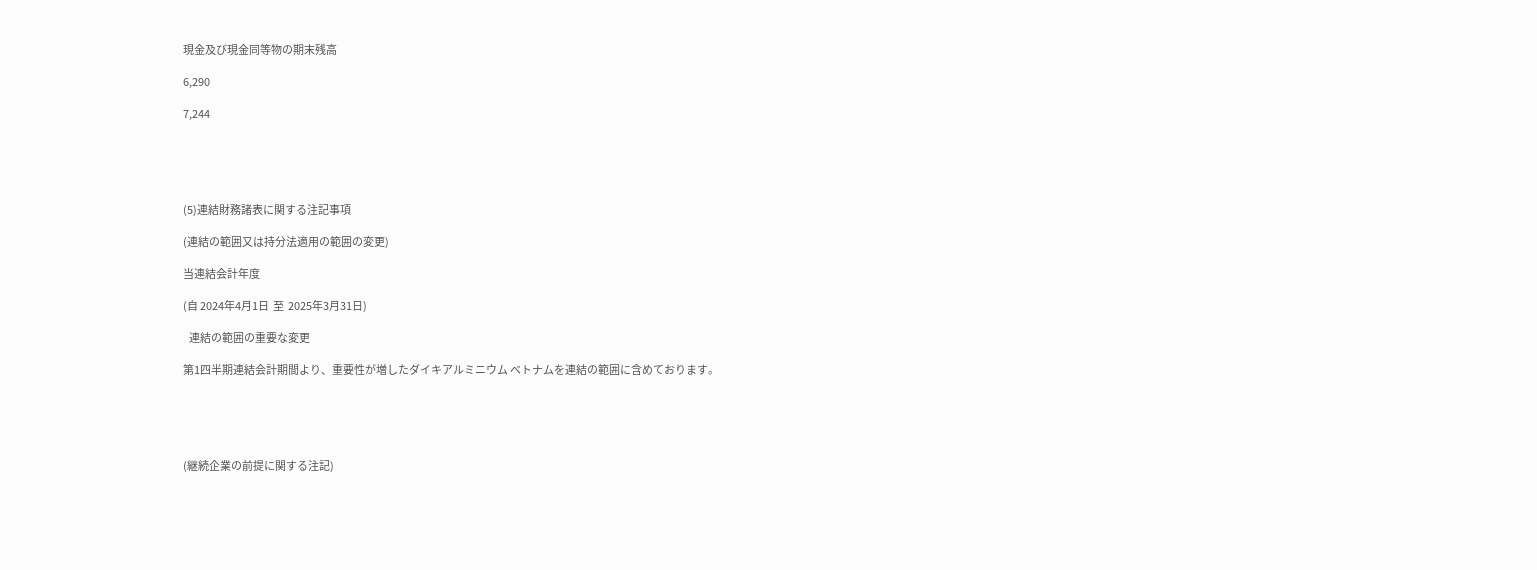現金及び現金同等物の期末残高

6,290

7,244





(5)連結財務諸表に関する注記事項

(連結の範囲又は持分法適用の範囲の変更)

当連結会計年度

(自 2024年4月1日  至  2025年3月31日)

   連結の範囲の重要な変更

第1四半期連結会計期間より、重要性が増したダイキアルミニウム ベトナムを連結の範囲に含めております。





(継続企業の前提に関する注記)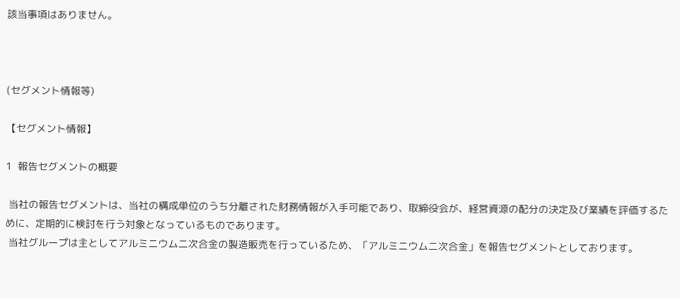該当事項はありません。



(セグメント情報等)

【セグメント情報】

1  報告セグメントの概要

 当社の報告セグメントは、当社の構成単位のうち分離された財務情報が入手可能であり、取締役会が、経営資源の配分の決定及び業績を評価するために、定期的に検討を行う対象となっているものであります。
 当社グループは主としてアルミニウム二次合金の製造販売を行っているため、「アルミニウム二次合金」を報告セグメントとしております。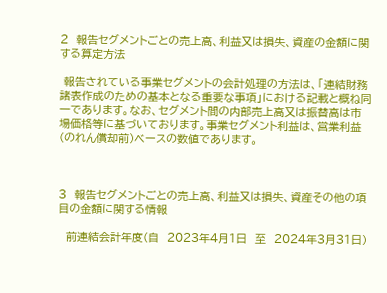2  報告セグメントごとの売上高、利益又は損失、資産の金額に関する算定方法

 報告されている事業セグメントの会計処理の方法は、「連結財務諸表作成のための基本となる重要な事項」における記載と概ね同一であります。なお、セグメント間の内部売上高又は振替高は市場価格等に基づいております。事業セグメント利益は、営業利益(のれん償却前)ベースの数値であります。



3  報告セグメントごとの売上高、利益又は損失、資産その他の項目の金額に関する情報

  前連結会計年度(自  2023年4月1日  至  2024年3月31日)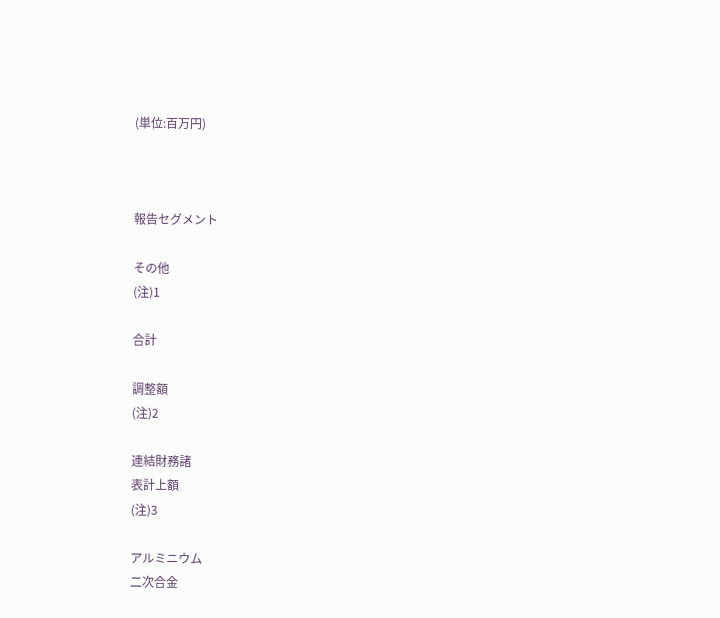(単位:百万円)



報告セグメント

その他
(注)1

合計

調整額
(注)2

連結財務諸
表計上額
(注)3

アルミニウム
二次合金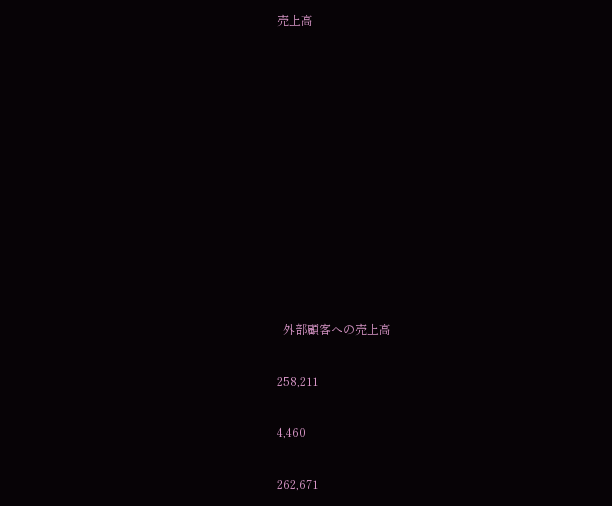売上高











  外部顧客への売上高

258,211

4,460

262,671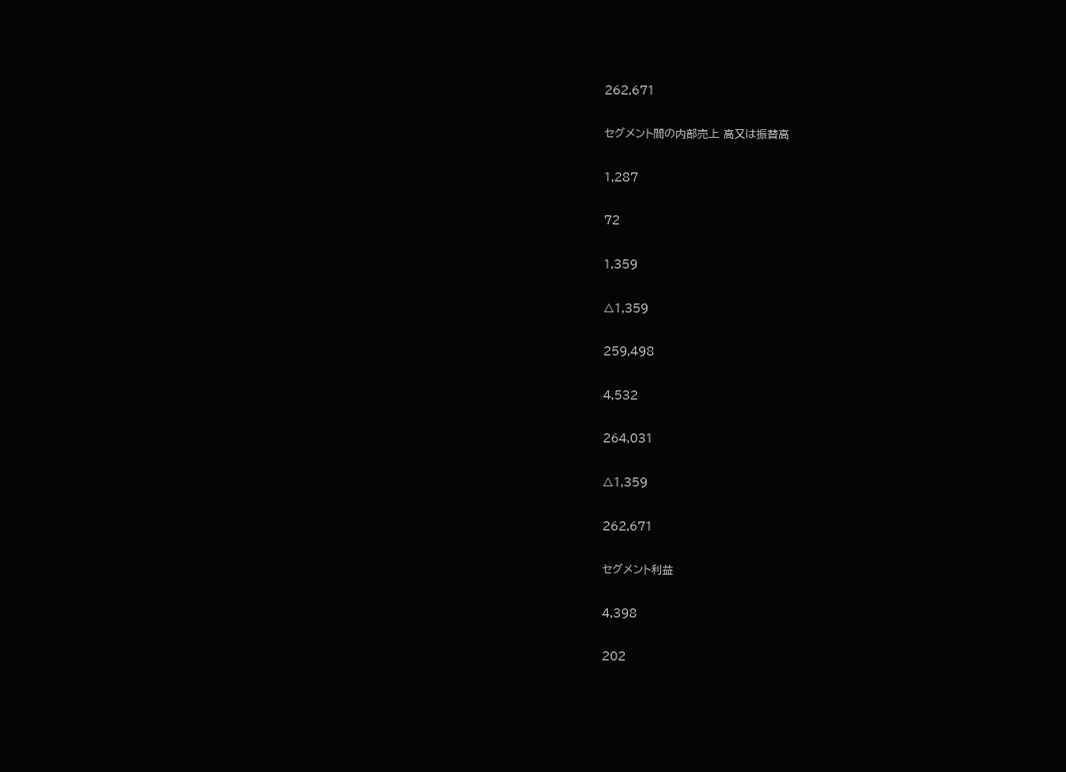262,671

セグメント間の内部売上 高又は振替高

1,287

72

1,359

△1,359

259,498

4,532

264,031

△1,359

262,671

セグメント利益

4,398

202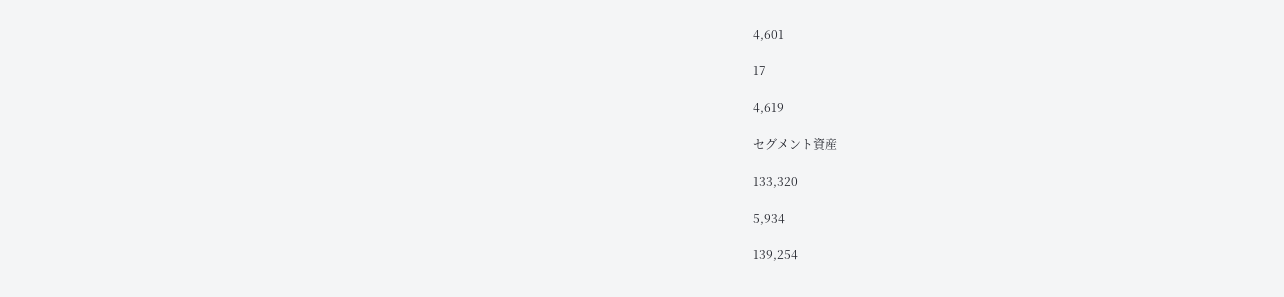4,601

17

4,619

セグメント資産

133,320

5,934

139,254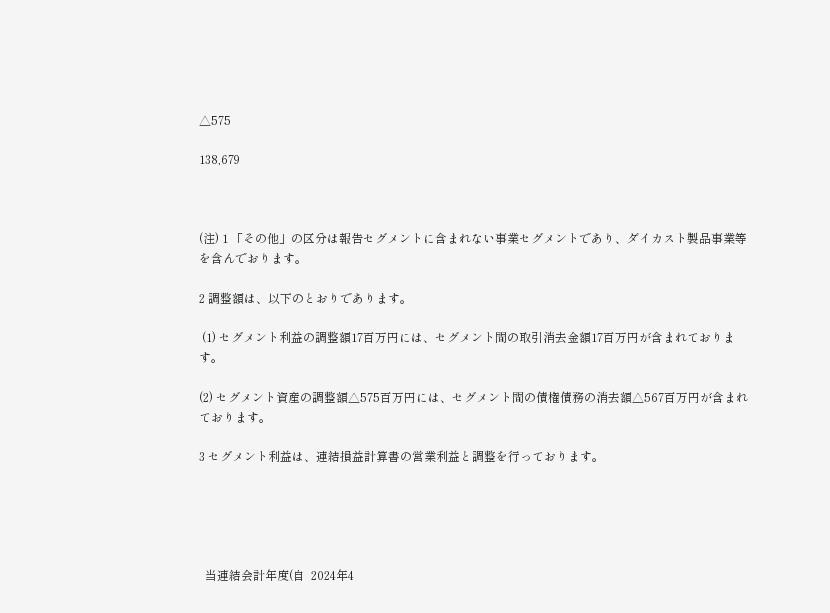△575

138,679



(注) 1 「その他」の区分は報告セグメントに含まれない事業セグメントであり、ダイカスト製品事業等を含んでおります。

2 調整額は、以下のとおりであります。

 (1) セグメント利益の調整額17百万円には、セグメント間の取引消去金額17百万円が含まれております。

(2) セグメント資産の調整額△575百万円には、セグメント間の債権債務の消去額△567百万円が含まれております。

3 セグメント利益は、連結損益計算書の営業利益と調整を行っております。





  当連結会計年度(自  2024年4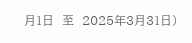月1日  至  2025年3月31日)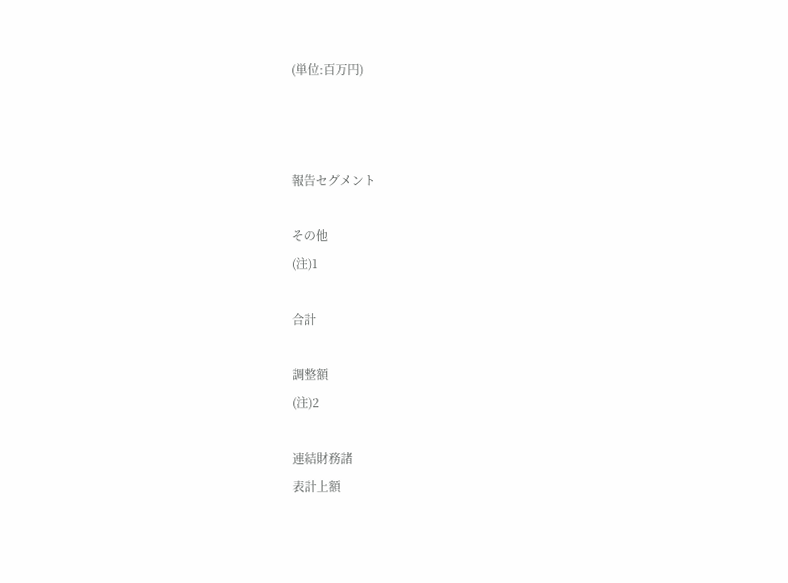(単位:百万円)



報告セグメント

その他
(注)1

合計

調整額
(注)2

連結財務諸
表計上額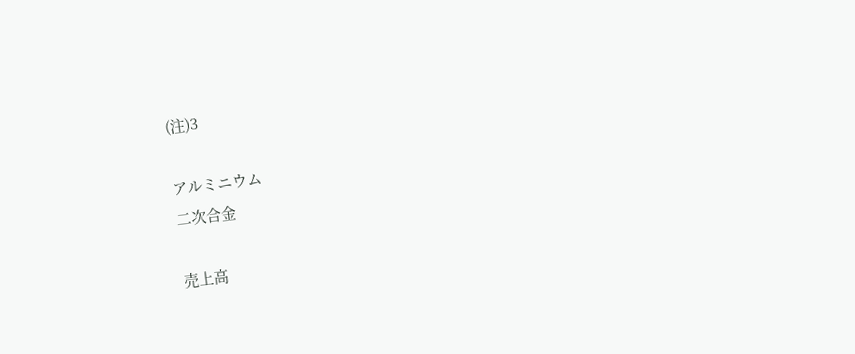(注)3

アルミニウム
二次合金

売上高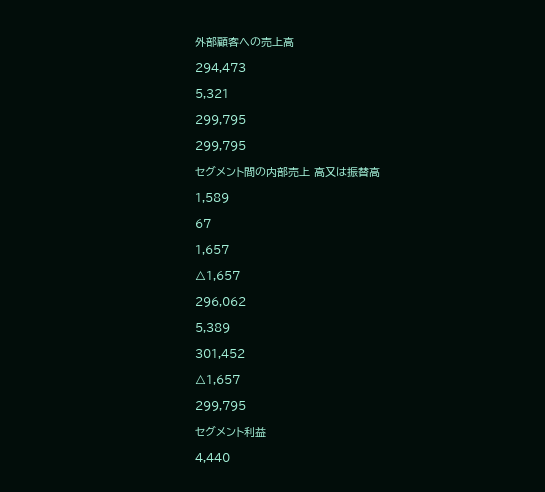外部顧客への売上高

294,473

5,321

299,795

299,795

セグメント間の内部売上 高又は振替高

1,589

67

1,657

△1,657

296,062

5,389

301,452

△1,657

299,795

セグメント利益

4,440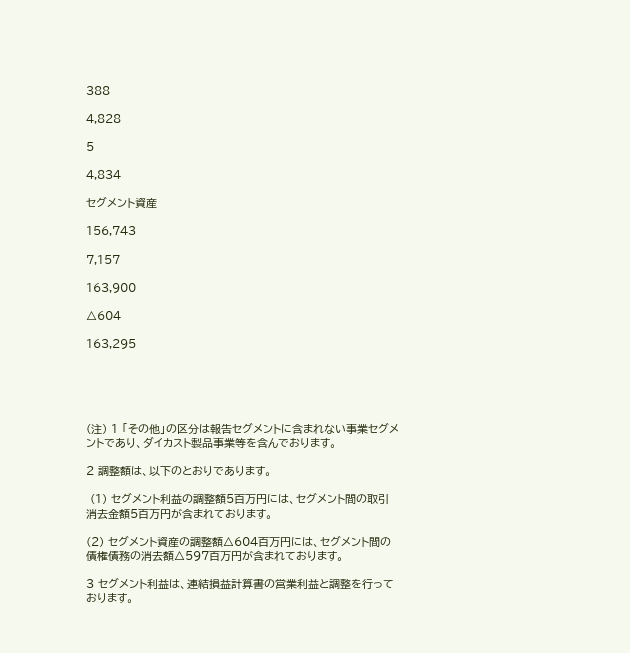388

4,828

5

4,834

セグメント資産

156,743

7,157

163,900

△604

163,295





(注) 1 「その他」の区分は報告セグメントに含まれない事業セグメントであり、ダイカスト製品事業等を含んでおります。

2 調整額は、以下のとおりであります。

 (1) セグメント利益の調整額5百万円には、セグメント間の取引消去金額5百万円が含まれております。

(2) セグメント資産の調整額△604百万円には、セグメント間の債権債務の消去額△597百万円が含まれております。

3 セグメント利益は、連結損益計算書の営業利益と調整を行っております。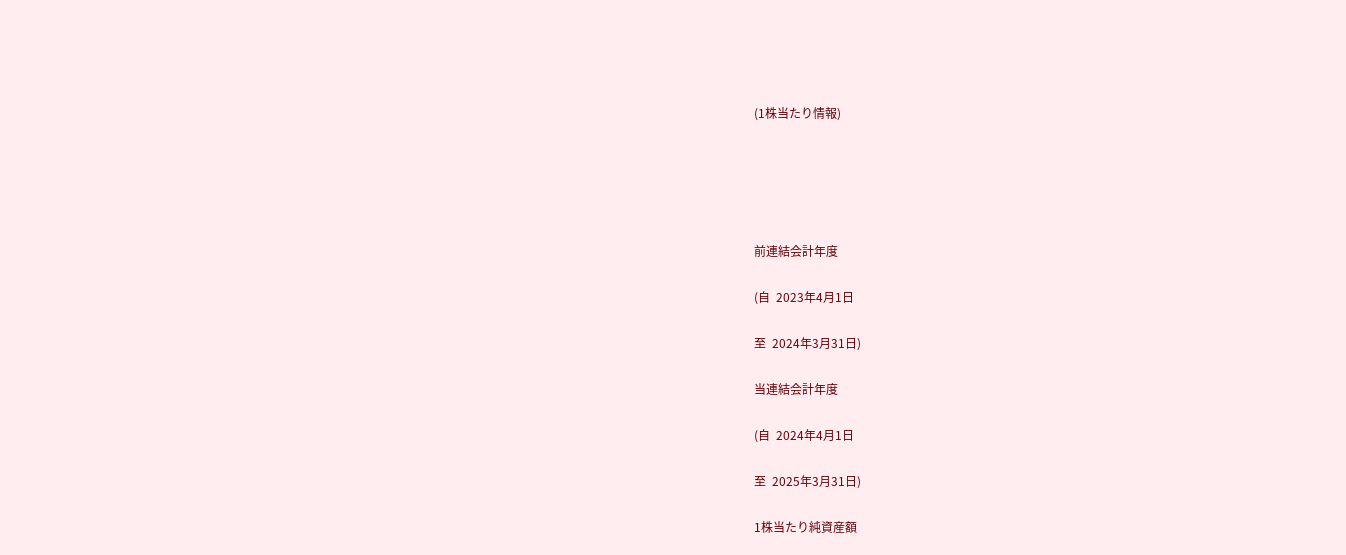(1株当たり情報)





前連結会計年度

(自  2023年4月1日

至  2024年3月31日)

当連結会計年度

(自  2024年4月1日

至  2025年3月31日)

1株当たり純資産額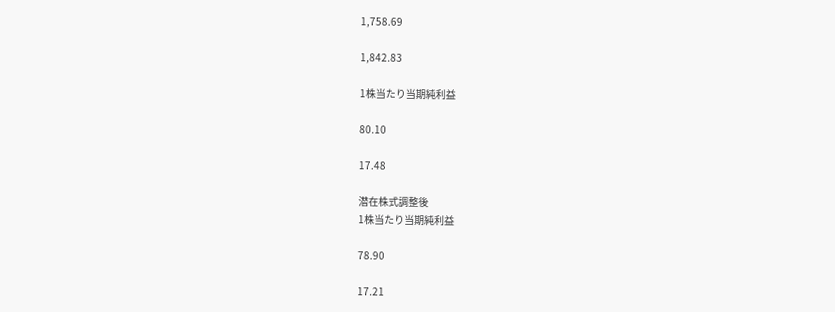1,758.69

1,842.83

1株当たり当期純利益

80.10

17.48

潜在株式調整後
1株当たり当期純利益

78.90

17.21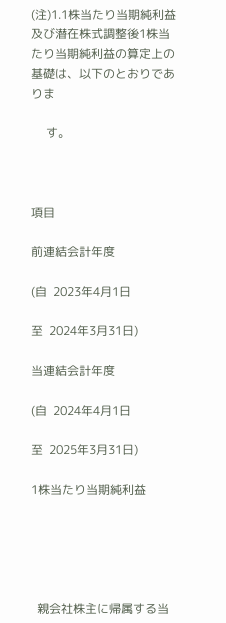(注)1.1株当たり当期純利益及び潜在株式調整後1株当たり当期純利益の算定上の基礎は、以下のとおりでありま

     す。



項目

前連結会計年度

(自  2023年4月1日

至  2024年3月31日)

当連結会計年度

(自  2024年4月1日

至  2025年3月31日)

1株当たり当期純利益





  親会社株主に帰属する当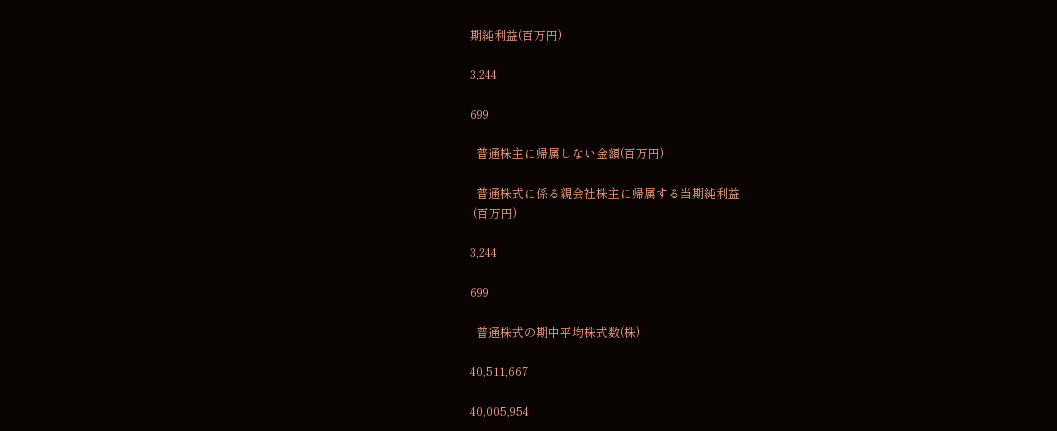期純利益(百万円)

3,244

699

  普通株主に帰属しない金額(百万円)

  普通株式に係る親会社株主に帰属する当期純利益
 (百万円)

3,244

699

  普通株式の期中平均株式数(株)

40,511,667

40,005,954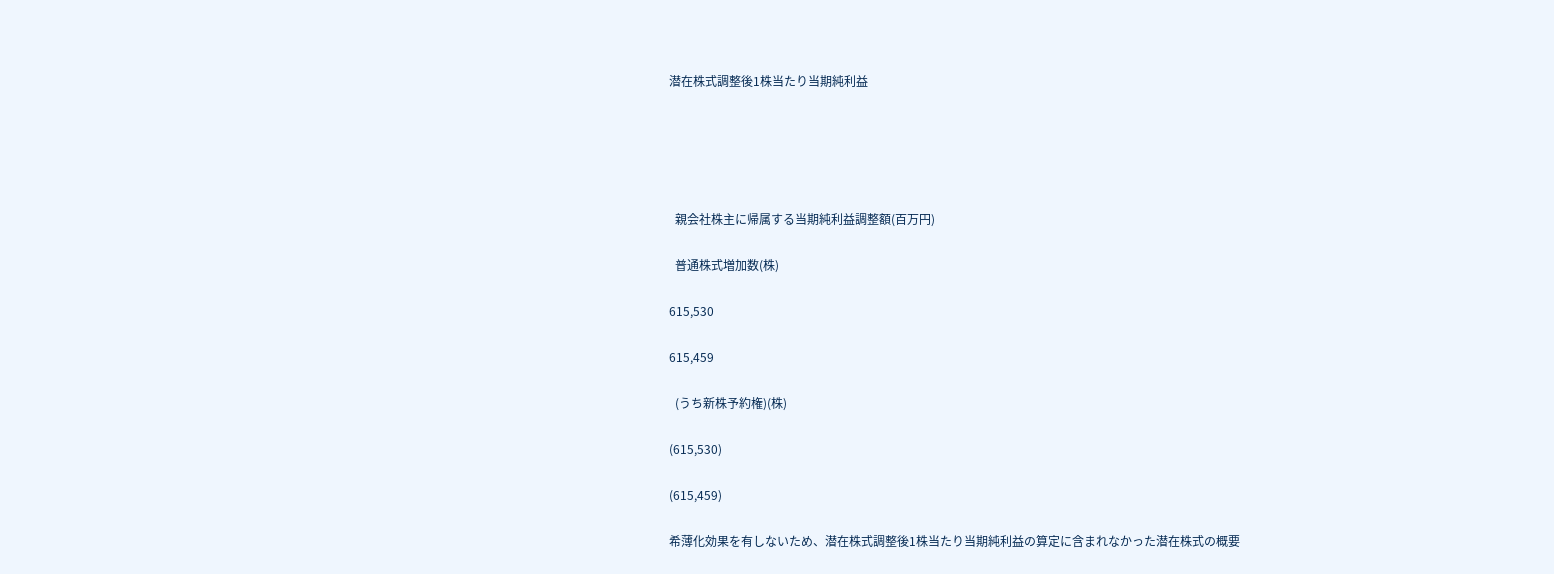潜在株式調整後1株当たり当期純利益





  親会社株主に帰属する当期純利益調整額(百万円)

  普通株式増加数(株)

615,530

615,459

  (うち新株予約権)(株)

(615,530)

(615,459)

希薄化効果を有しないため、潜在株式調整後1株当たり当期純利益の算定に含まれなかった潜在株式の概要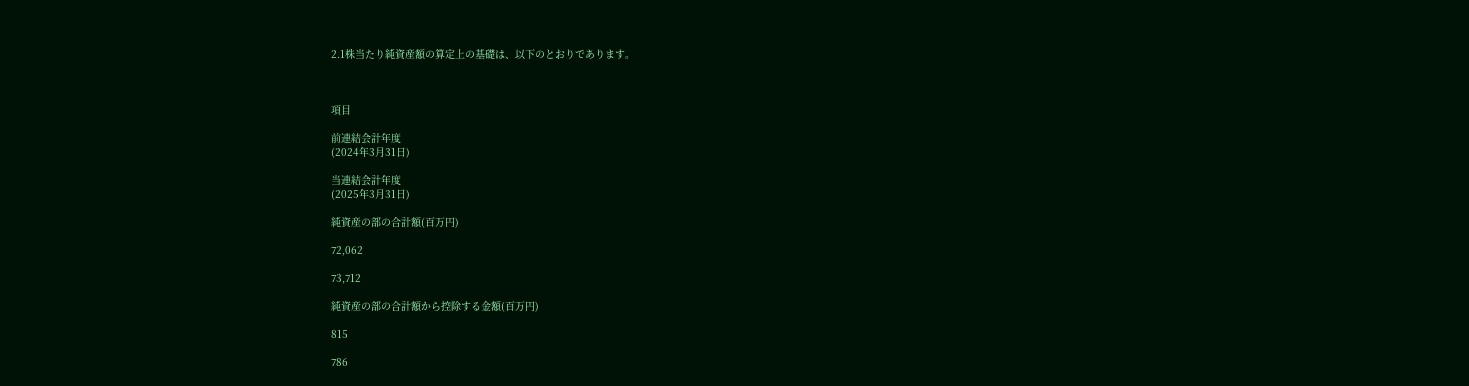2.1株当たり純資産額の算定上の基礎は、以下のとおりであります。



項目

前連結会計年度
(2024年3月31日)

当連結会計年度
(2025年3月31日)

純資産の部の合計額(百万円)

72,062

73,712

純資産の部の合計額から控除する金額(百万円)

815

786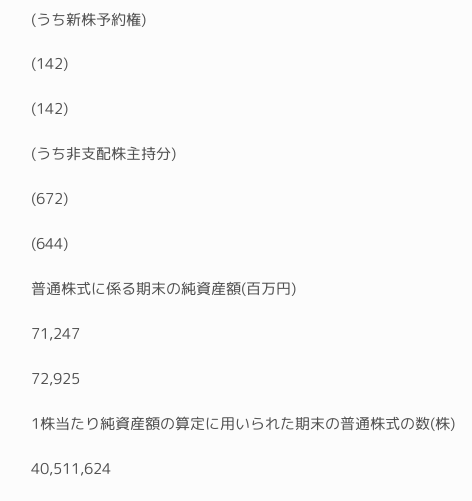(うち新株予約権)

(142)

(142)

(うち非支配株主持分)

(672)

(644)

普通株式に係る期末の純資産額(百万円)

71,247

72,925

1株当たり純資産額の算定に用いられた期末の普通株式の数(株)

40,511,624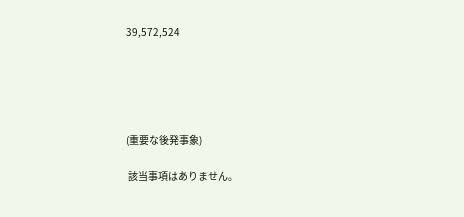39,572,524





(重要な後発事象)

 該当事項はありません。